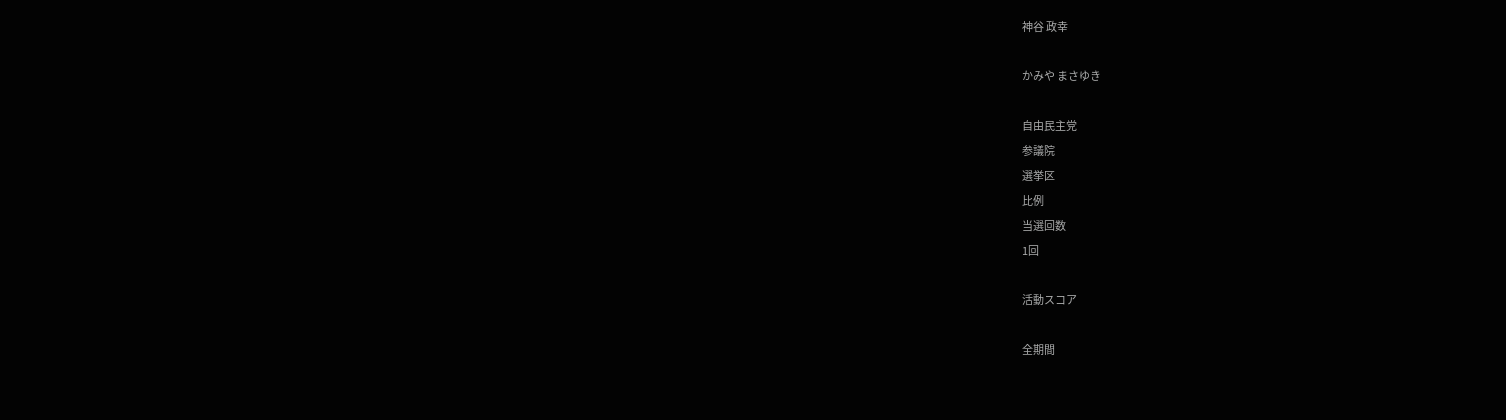神谷 政幸

かみや まさゆき

自由民主党
参議院
選挙区
比例
当選回数
1回

活動スコア

全期間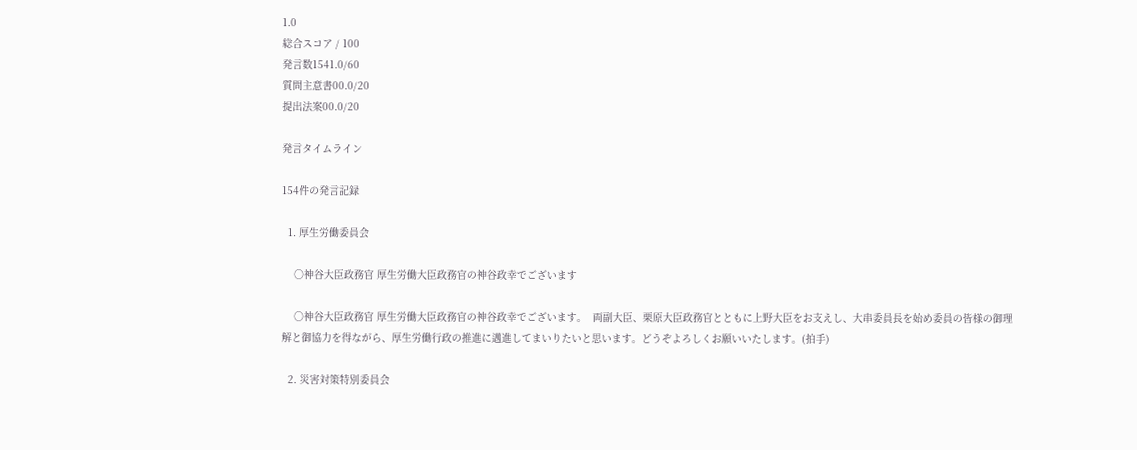1.0
総合スコア / 100
発言数1541.0/60
質問主意書00.0/20
提出法案00.0/20

発言タイムライン

154件の発言記録

  1. 厚生労働委員会

    ○神谷大臣政務官 厚生労働大臣政務官の神谷政幸でございます

    ○神谷大臣政務官 厚生労働大臣政務官の神谷政幸でございます。  両副大臣、栗原大臣政務官とともに上野大臣をお支えし、大串委員長を始め委員の皆様の御理解と御協力を得ながら、厚生労働行政の推進に邁進してまいりたいと思います。どうぞよろしくお願いいたします。(拍手)

  2. 災害対策特別委員会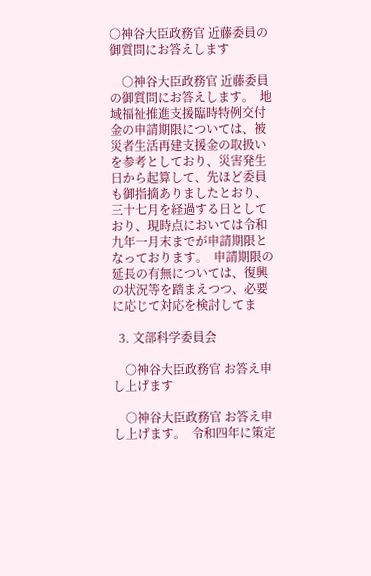○神谷大臣政務官 近藤委員の御質問にお答えします

    ○神谷大臣政務官 近藤委員の御質問にお答えします。  地域福祉推進支援臨時特例交付金の申請期限については、被災者生活再建支援金の取扱いを参考としており、災害発生日から起算して、先ほど委員も御指摘ありましたとおり、三十七月を経過する日としており、現時点においては令和九年一月末までが申請期限となっております。  申請期限の延長の有無については、復興の状況等を踏まえつつ、必要に応じて対応を検討してま

  3. 文部科学委員会

    ○神谷大臣政務官 お答え申し上げます

    ○神谷大臣政務官 お答え申し上げます。  令和四年に策定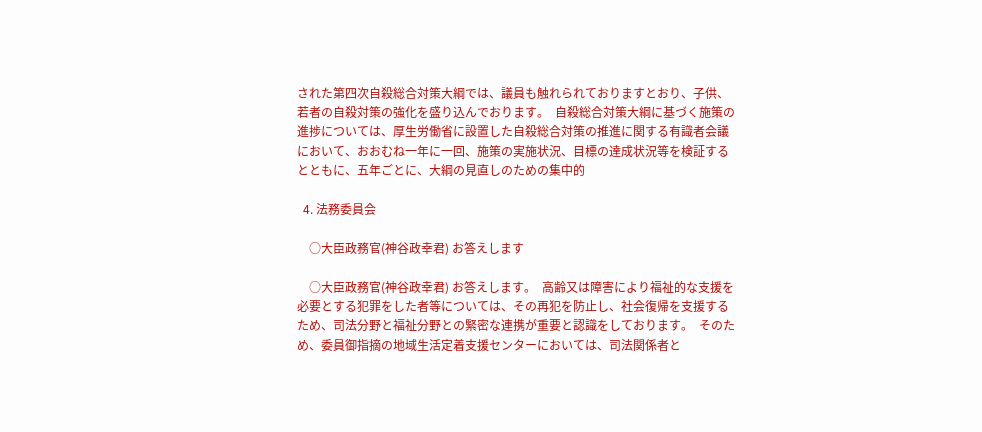された第四次自殺総合対策大綱では、議員も触れられておりますとおり、子供、若者の自殺対策の強化を盛り込んでおります。  自殺総合対策大綱に基づく施策の進捗については、厚生労働省に設置した自殺総合対策の推進に関する有識者会議において、おおむね一年に一回、施策の実施状況、目標の達成状況等を検証するとともに、五年ごとに、大綱の見直しのための集中的

  4. 法務委員会

    ○大臣政務官(神谷政幸君) お答えします

    ○大臣政務官(神谷政幸君) お答えします。  高齢又は障害により福祉的な支援を必要とする犯罪をした者等については、その再犯を防止し、社会復帰を支援するため、司法分野と福祉分野との緊密な連携が重要と認識をしております。  そのため、委員御指摘の地域生活定着支援センターにおいては、司法関係者と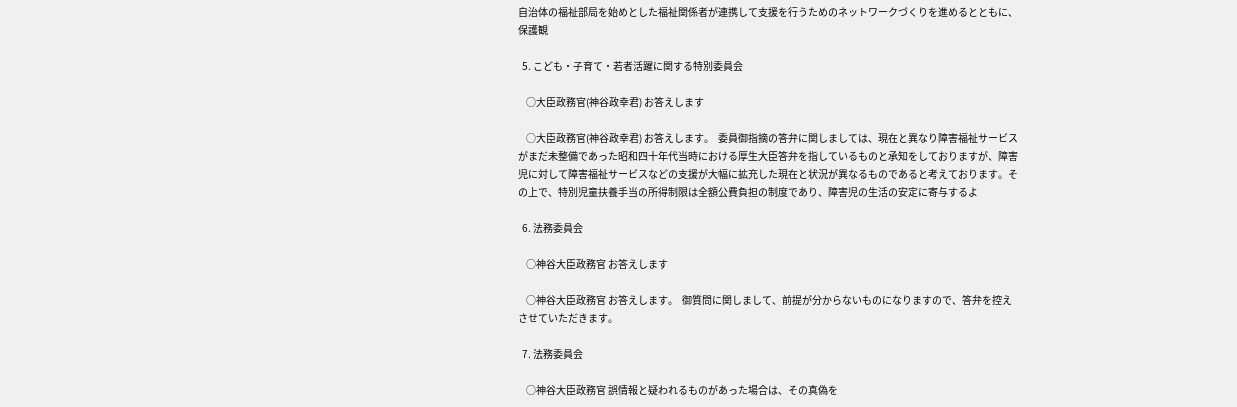自治体の福祉部局を始めとした福祉関係者が連携して支援を行うためのネットワークづくりを進めるとともに、保護観

  5. こども・子育て・若者活躍に関する特別委員会

    ○大臣政務官(神谷政幸君) お答えします

    ○大臣政務官(神谷政幸君) お答えします。  委員御指摘の答弁に関しましては、現在と異なり障害福祉サービスがまだ未整備であった昭和四十年代当時における厚生大臣答弁を指しているものと承知をしておりますが、障害児に対して障害福祉サービスなどの支援が大幅に拡充した現在と状況が異なるものであると考えております。その上で、特別児童扶養手当の所得制限は全額公費負担の制度であり、障害児の生活の安定に寄与するよ

  6. 法務委員会

    ○神谷大臣政務官 お答えします

    ○神谷大臣政務官 お答えします。  御質問に関しまして、前提が分からないものになりますので、答弁を控えさせていただきます。

  7. 法務委員会

    ○神谷大臣政務官 誤情報と疑われるものがあった場合は、その真偽を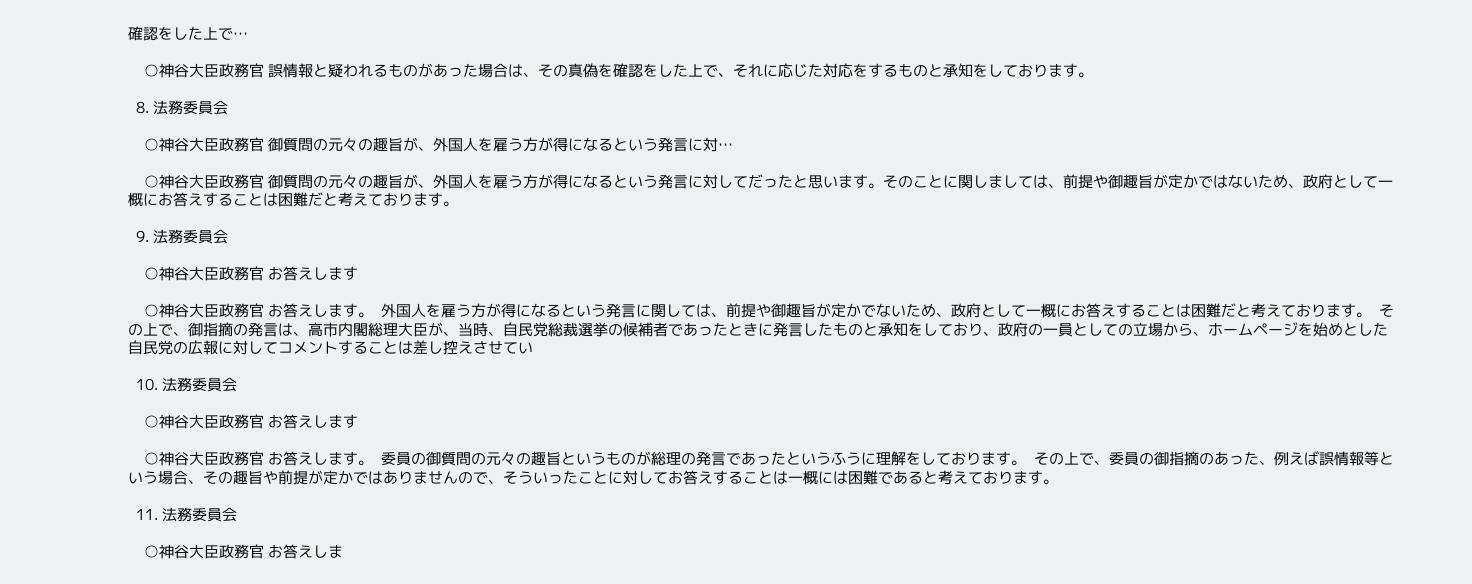確認をした上で…

    ○神谷大臣政務官 誤情報と疑われるものがあった場合は、その真偽を確認をした上で、それに応じた対応をするものと承知をしております。

  8. 法務委員会

    ○神谷大臣政務官 御質問の元々の趣旨が、外国人を雇う方が得になるという発言に対…

    ○神谷大臣政務官 御質問の元々の趣旨が、外国人を雇う方が得になるという発言に対してだったと思います。そのことに関しましては、前提や御趣旨が定かではないため、政府として一概にお答えすることは困難だと考えております。

  9. 法務委員会

    ○神谷大臣政務官 お答えします

    ○神谷大臣政務官 お答えします。  外国人を雇う方が得になるという発言に関しては、前提や御趣旨が定かでないため、政府として一概にお答えすることは困難だと考えております。  その上で、御指摘の発言は、高市内閣総理大臣が、当時、自民党総裁選挙の候補者であったときに発言したものと承知をしており、政府の一員としての立場から、ホームページを始めとした自民党の広報に対してコメントすることは差し控えさせてい

  10. 法務委員会

    ○神谷大臣政務官 お答えします

    ○神谷大臣政務官 お答えします。  委員の御質問の元々の趣旨というものが総理の発言であったというふうに理解をしております。  その上で、委員の御指摘のあった、例えば誤情報等という場合、その趣旨や前提が定かではありませんので、そういったことに対してお答えすることは一概には困難であると考えております。

  11. 法務委員会

    ○神谷大臣政務官 お答えしま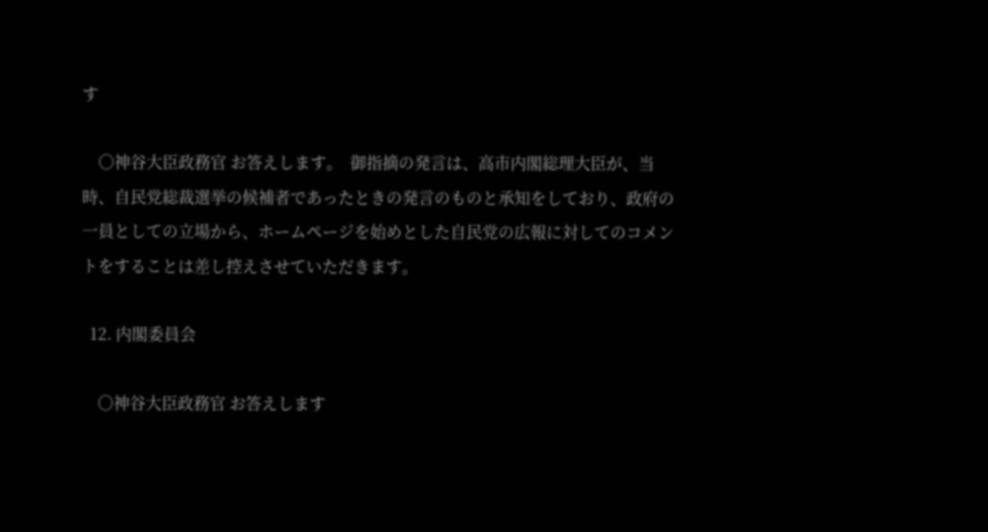す

    ○神谷大臣政務官 お答えします。  御指摘の発言は、高市内閣総理大臣が、当時、自民党総裁選挙の候補者であったときの発言のものと承知をしており、政府の一員としての立場から、ホームページを始めとした自民党の広報に対してのコメントをすることは差し控えさせていただきます。

  12. 内閣委員会

    ○神谷大臣政務官 お答えします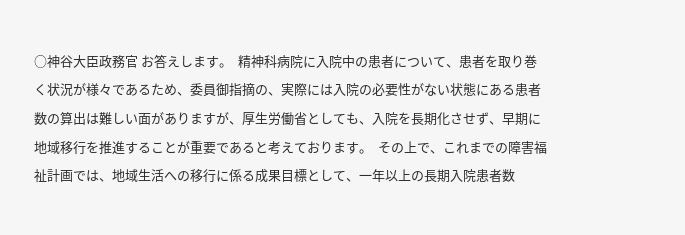○神谷大臣政務官 お答えします。  精神科病院に入院中の患者について、患者を取り巻く状況が様々であるため、委員御指摘の、実際には入院の必要性がない状態にある患者数の算出は難しい面がありますが、厚生労働省としても、入院を長期化させず、早期に地域移行を推進することが重要であると考えております。  その上で、これまでの障害福祉計画では、地域生活への移行に係る成果目標として、一年以上の長期入院患者数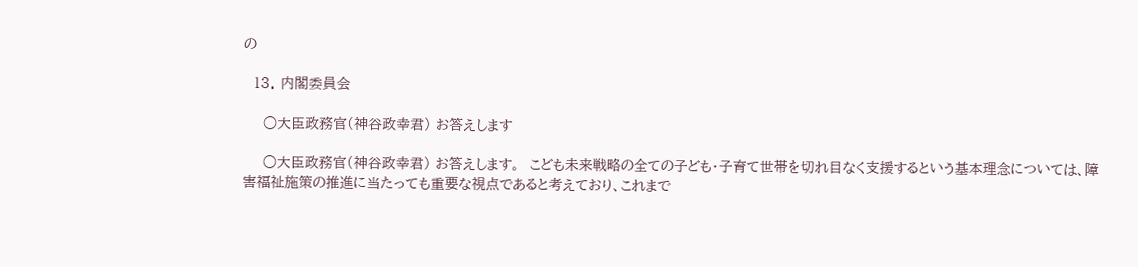の

  13. 内閣委員会

    ○大臣政務官(神谷政幸君) お答えします

    ○大臣政務官(神谷政幸君) お答えします。  こども未来戦略の全ての子ども・子育て世帯を切れ目なく支援するという基本理念については、障害福祉施策の推進に当たっても重要な視点であると考えており、これまで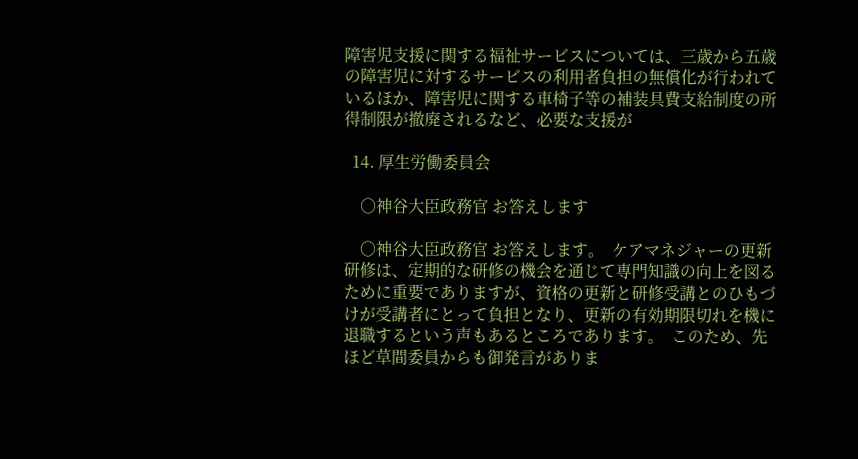障害児支援に関する福祉サービスについては、三歳から五歳の障害児に対するサービスの利用者負担の無償化が行われているほか、障害児に関する車椅子等の補装具費支給制度の所得制限が撤廃されるなど、必要な支援が

  14. 厚生労働委員会

    ○神谷大臣政務官 お答えします

    ○神谷大臣政務官 お答えします。  ケアマネジャーの更新研修は、定期的な研修の機会を通じて専門知識の向上を図るために重要でありますが、資格の更新と研修受講とのひもづけが受講者にとって負担となり、更新の有効期限切れを機に退職するという声もあるところであります。  このため、先ほど草間委員からも御発言がありま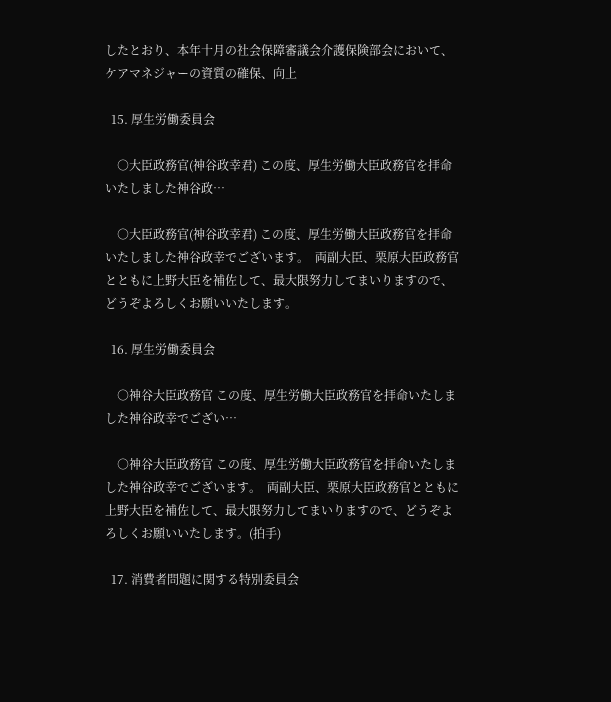したとおり、本年十月の社会保障審議会介護保険部会において、ケアマネジャーの資質の確保、向上

  15. 厚生労働委員会

    ○大臣政務官(神谷政幸君) この度、厚生労働大臣政務官を拝命いたしました神谷政…

    ○大臣政務官(神谷政幸君) この度、厚生労働大臣政務官を拝命いたしました神谷政幸でございます。  両副大臣、栗原大臣政務官とともに上野大臣を補佐して、最大限努力してまいりますので、どうぞよろしくお願いいたします。

  16. 厚生労働委員会

    ○神谷大臣政務官 この度、厚生労働大臣政務官を拝命いたしました神谷政幸でござい…

    ○神谷大臣政務官 この度、厚生労働大臣政務官を拝命いたしました神谷政幸でございます。  両副大臣、栗原大臣政務官とともに上野大臣を補佐して、最大限努力してまいりますので、どうぞよろしくお願いいたします。(拍手)

  17. 消費者問題に関する特別委員会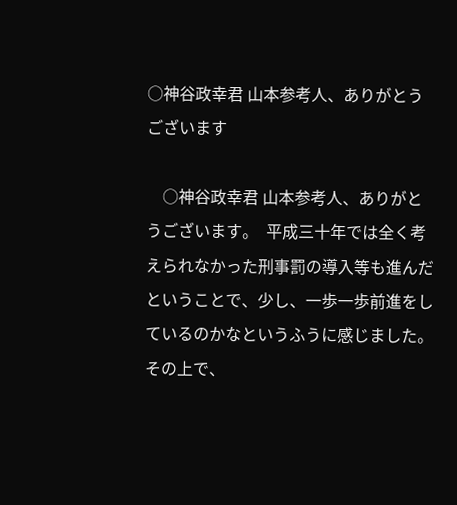○神谷政幸君 山本参考人、ありがとうございます

    ○神谷政幸君 山本参考人、ありがとうございます。  平成三十年では全く考えられなかった刑事罰の導入等も進んだということで、少し、一歩一歩前進をしているのかなというふうに感じました。  その上で、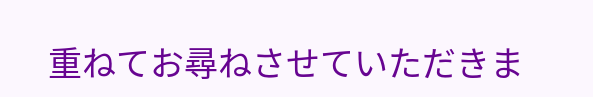重ねてお尋ねさせていただきま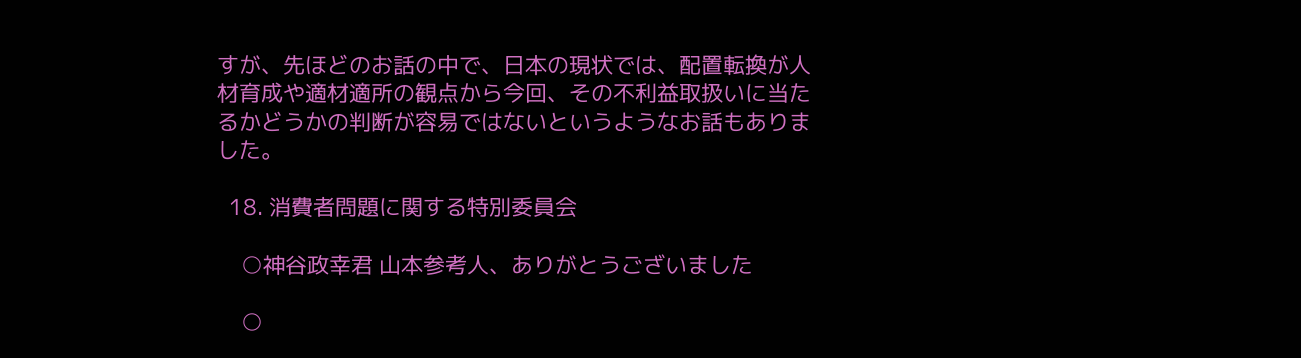すが、先ほどのお話の中で、日本の現状では、配置転換が人材育成や適材適所の観点から今回、その不利益取扱いに当たるかどうかの判断が容易ではないというようなお話もありました。

  18. 消費者問題に関する特別委員会

    ○神谷政幸君 山本参考人、ありがとうございました

    ○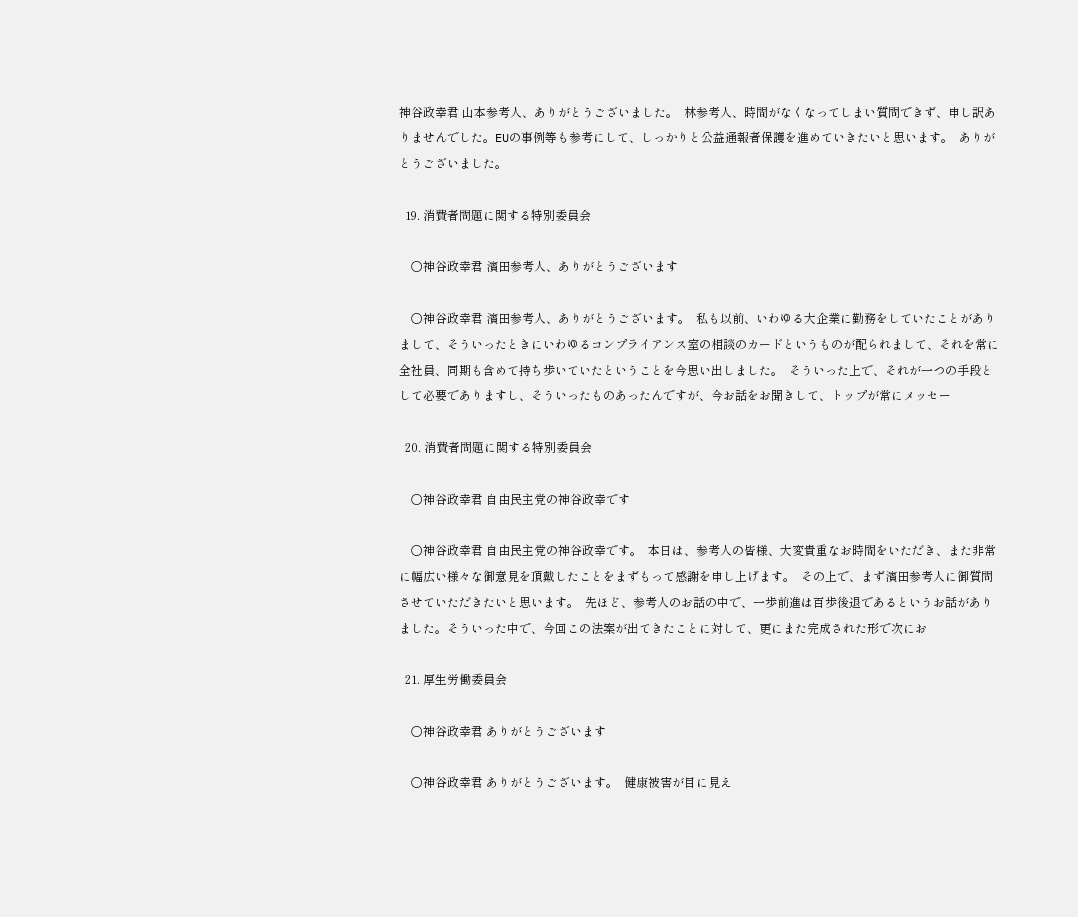神谷政幸君 山本参考人、ありがとうございました。  林参考人、時間がなくなってしまい質問できず、申し訳ありませんでした。EUの事例等も参考にして、しっかりと公益通報者保護を進めていきたいと思います。  ありがとうございました。

  19. 消費者問題に関する特別委員会

    ○神谷政幸君 濱田参考人、ありがとうございます

    ○神谷政幸君 濱田参考人、ありがとうございます。  私も以前、いわゆる大企業に勤務をしていたことがありまして、そういったときにいわゆるコンプライアンス室の相談のカードというものが配られまして、それを常に全社員、同期も含めて持ち歩いていたということを今思い出しました。  そういった上で、それが一つの手段として必要でありますし、そういったものあったんですが、今お話をお聞きして、トップが常にメッセー

  20. 消費者問題に関する特別委員会

    ○神谷政幸君 自由民主党の神谷政幸です

    ○神谷政幸君 自由民主党の神谷政幸です。  本日は、参考人の皆様、大変貴重なお時間をいただき、また非常に幅広い様々な御意見を頂戴したことをまずもって感謝を申し上げます。  その上で、まず濱田参考人に御質問させていただきたいと思います。  先ほど、参考人のお話の中で、一歩前進は百歩後退であるというお話がありました。そういった中で、今回この法案が出てきたことに対して、更にまた完成された形で次にお

  21. 厚生労働委員会

    ○神谷政幸君 ありがとうございます

    ○神谷政幸君 ありがとうございます。  健康被害が目に見え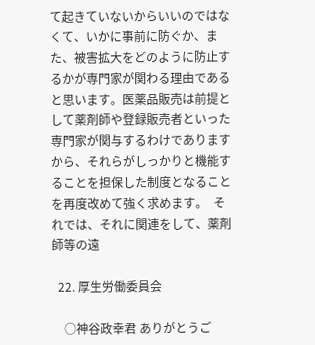て起きていないからいいのではなくて、いかに事前に防ぐか、また、被害拡大をどのように防止するかが専門家が関わる理由であると思います。医薬品販売は前提として薬剤師や登録販売者といった専門家が関与するわけでありますから、それらがしっかりと機能することを担保した制度となることを再度改めて強く求めます。  それでは、それに関連をして、薬剤師等の遠

  22. 厚生労働委員会

    ○神谷政幸君 ありがとうご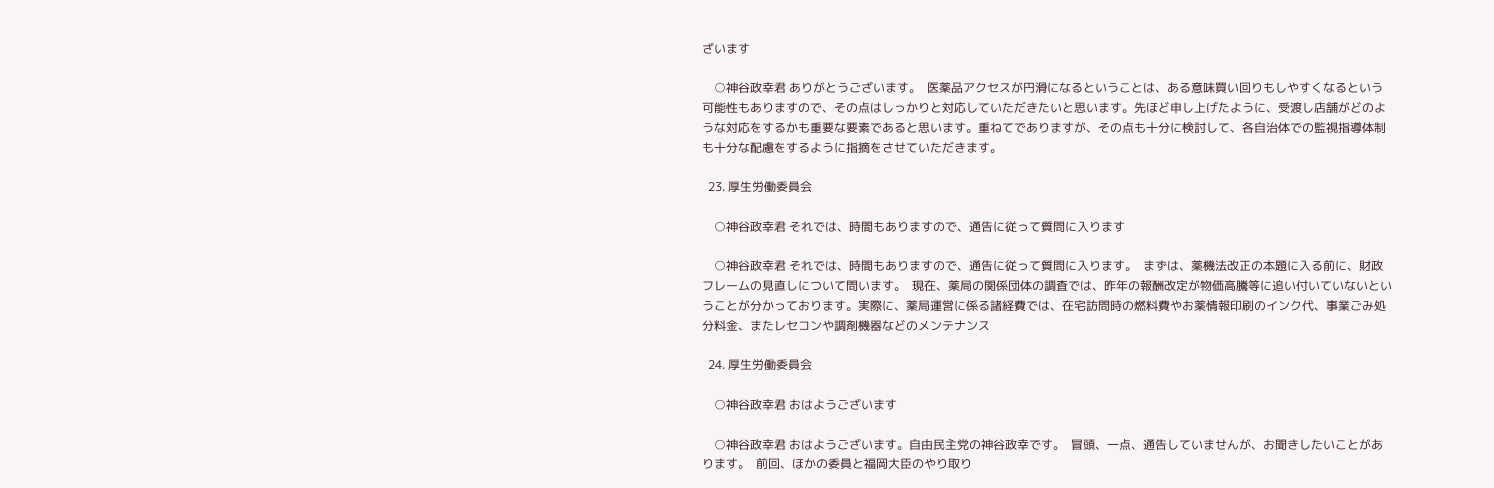ざいます

    ○神谷政幸君 ありがとうございます。  医薬品アクセスが円滑になるということは、ある意味買い回りもしやすくなるという可能性もありますので、その点はしっかりと対応していただきたいと思います。先ほど申し上げたように、受渡し店舗がどのような対応をするかも重要な要素であると思います。重ねてでありますが、その点も十分に検討して、各自治体での監視指導体制も十分な配慮をするように指摘をさせていただきます。

  23. 厚生労働委員会

    ○神谷政幸君 それでは、時間もありますので、通告に従って質問に入ります

    ○神谷政幸君 それでは、時間もありますので、通告に従って質問に入ります。  まずは、薬機法改正の本題に入る前に、財政フレームの見直しについて問います。  現在、薬局の関係団体の調査では、昨年の報酬改定が物価高騰等に追い付いていないということが分かっております。実際に、薬局運営に係る諸経費では、在宅訪問時の燃料費やお薬情報印刷のインク代、事業ごみ処分料金、またレセコンや調剤機器などのメンテナンス

  24. 厚生労働委員会

    ○神谷政幸君 おはようございます

    ○神谷政幸君 おはようございます。自由民主党の神谷政幸です。  冒頭、一点、通告していませんが、お聞きしたいことがあります。  前回、ほかの委員と福岡大臣のやり取り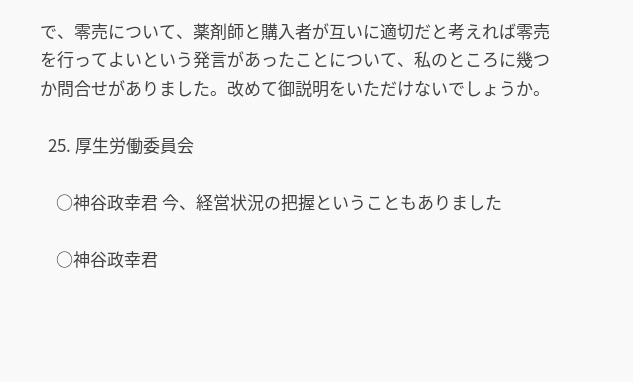で、零売について、薬剤師と購入者が互いに適切だと考えれば零売を行ってよいという発言があったことについて、私のところに幾つか問合せがありました。改めて御説明をいただけないでしょうか。

  25. 厚生労働委員会

    ○神谷政幸君 今、経営状況の把握ということもありました

    ○神谷政幸君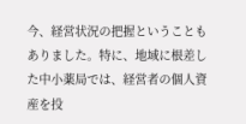今、経営状況の把握ということもありました。特に、地域に根差した中小薬局では、経営者の個人資産を投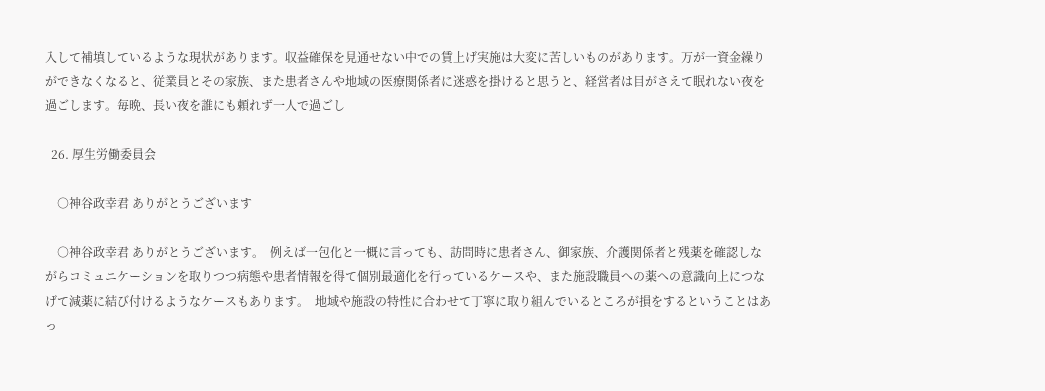入して補填しているような現状があります。収益確保を見通せない中での賃上げ実施は大変に苦しいものがあります。万が一資金繰りができなくなると、従業員とその家族、また患者さんや地域の医療関係者に迷惑を掛けると思うと、経営者は目がさえて眠れない夜を過ごします。毎晩、長い夜を誰にも頼れず一人で過ごし

  26. 厚生労働委員会

    ○神谷政幸君 ありがとうございます

    ○神谷政幸君 ありがとうございます。  例えば一包化と一概に言っても、訪問時に患者さん、御家族、介護関係者と残薬を確認しながらコミュニケーションを取りつつ病態や患者情報を得て個別最適化を行っているケースや、また施設職員への薬への意識向上につなげて減薬に結び付けるようなケースもあります。  地域や施設の特性に合わせて丁寧に取り組んでいるところが損をするということはあっ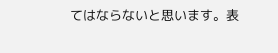てはならないと思います。表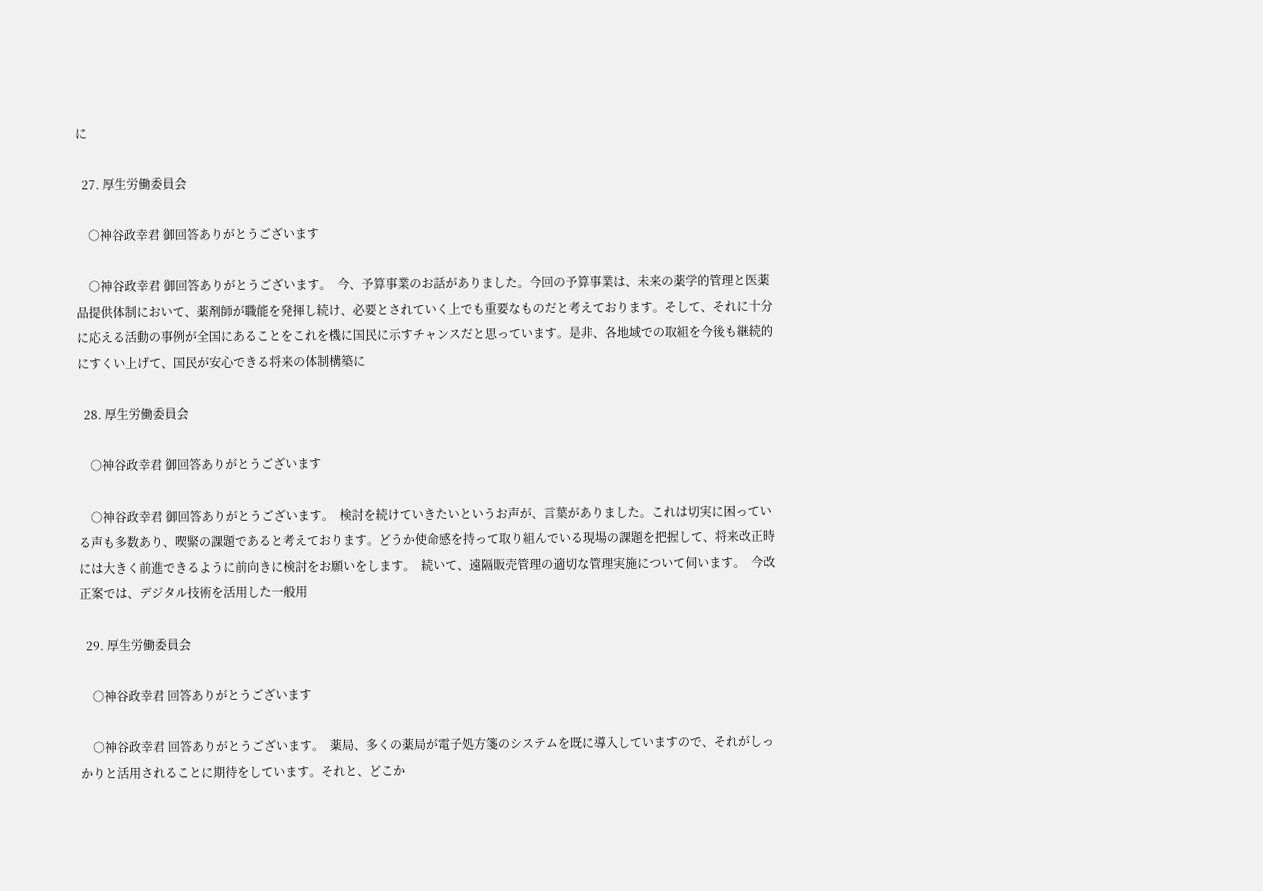に

  27. 厚生労働委員会

    ○神谷政幸君 御回答ありがとうございます

    ○神谷政幸君 御回答ありがとうございます。  今、予算事業のお話がありました。今回の予算事業は、未来の薬学的管理と医薬品提供体制において、薬剤師が職能を発揮し続け、必要とされていく上でも重要なものだと考えております。そして、それに十分に応える活動の事例が全国にあることをこれを機に国民に示すチャンスだと思っています。是非、各地域での取組を今後も継続的にすくい上げて、国民が安心できる将来の体制構築に

  28. 厚生労働委員会

    ○神谷政幸君 御回答ありがとうございます

    ○神谷政幸君 御回答ありがとうございます。  検討を続けていきたいというお声が、言葉がありました。これは切実に困っている声も多数あり、喫緊の課題であると考えております。どうか使命感を持って取り組んでいる現場の課題を把握して、将来改正時には大きく前進できるように前向きに検討をお願いをします。  続いて、遠隔販売管理の適切な管理実施について伺います。  今改正案では、デジタル技術を活用した一般用

  29. 厚生労働委員会

    ○神谷政幸君 回答ありがとうございます

    ○神谷政幸君 回答ありがとうございます。  薬局、多くの薬局が電子処方箋のシステムを既に導入していますので、それがしっかりと活用されることに期待をしています。それと、どこか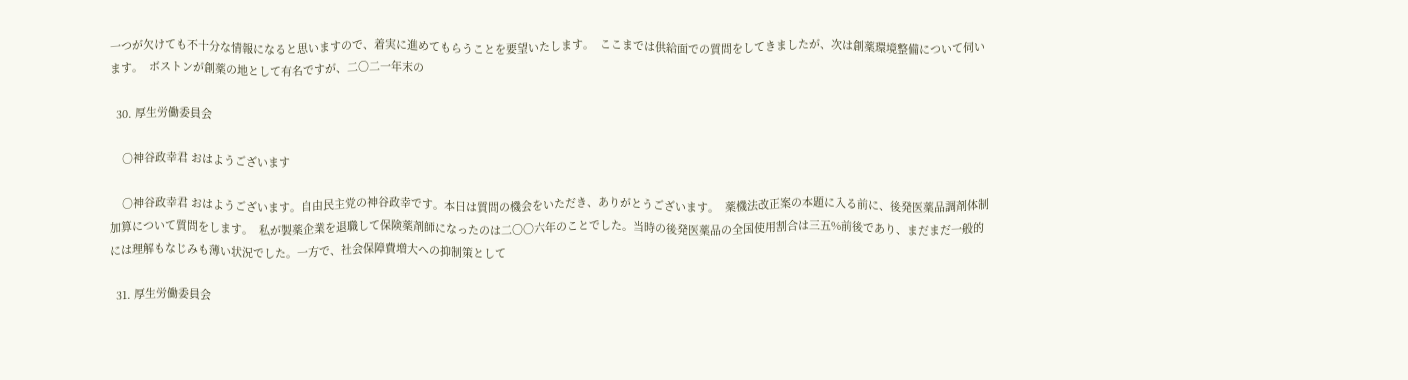一つが欠けても不十分な情報になると思いますので、着実に進めてもらうことを要望いたします。  ここまでは供給面での質問をしてきましたが、次は創薬環境整備について伺います。  ボストンが創薬の地として有名ですが、二〇二一年末の

  30. 厚生労働委員会

    ○神谷政幸君 おはようございます

    ○神谷政幸君 おはようございます。自由民主党の神谷政幸です。本日は質問の機会をいただき、ありがとうございます。  薬機法改正案の本題に入る前に、後発医薬品調剤体制加算について質問をします。  私が製薬企業を退職して保険薬剤師になったのは二〇〇六年のことでした。当時の後発医薬品の全国使用割合は三五%前後であり、まだまだ一般的には理解もなじみも薄い状況でした。一方で、社会保障費増大への抑制策として

  31. 厚生労働委員会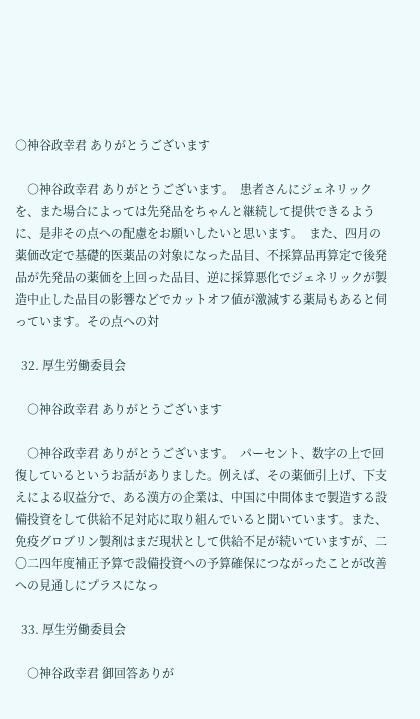○神谷政幸君 ありがとうございます

    ○神谷政幸君 ありがとうございます。  患者さんにジェネリックを、また場合によっては先発品をちゃんと継続して提供できるように、是非その点への配慮をお願いしたいと思います。  また、四月の薬価改定で基礎的医薬品の対象になった品目、不採算品再算定で後発品が先発品の薬価を上回った品目、逆に採算悪化でジェネリックが製造中止した品目の影響などでカットオフ値が激減する薬局もあると伺っています。その点への対

  32. 厚生労働委員会

    ○神谷政幸君 ありがとうございます

    ○神谷政幸君 ありがとうございます。  パーセント、数字の上で回復しているというお話がありました。例えば、その薬価引上げ、下支えによる収益分で、ある漢方の企業は、中国に中間体まで製造する設備投資をして供給不足対応に取り組んでいると聞いています。また、免疫グロブリン製剤はまだ現状として供給不足が続いていますが、二〇二四年度補正予算で設備投資への予算確保につながったことが改善への見通しにプラスになっ

  33. 厚生労働委員会

    ○神谷政幸君 御回答ありが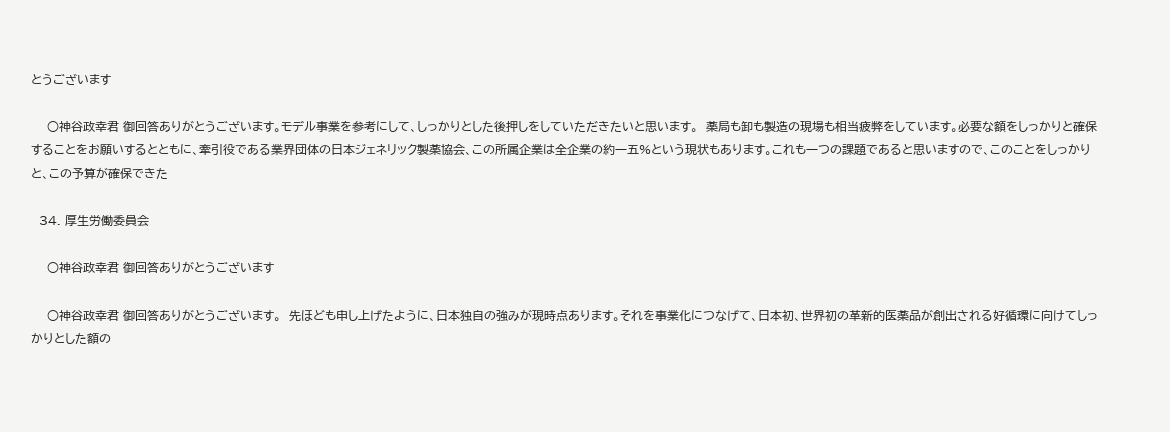とうございます

    ○神谷政幸君 御回答ありがとうございます。モデル事業を参考にして、しっかりとした後押しをしていただきたいと思います。  薬局も卸も製造の現場も相当疲弊をしています。必要な額をしっかりと確保することをお願いするとともに、牽引役である業界団体の日本ジェネリック製薬協会、この所属企業は全企業の約一五%という現状もあります。これも一つの課題であると思いますので、このことをしっかりと、この予算が確保できた

  34. 厚生労働委員会

    ○神谷政幸君 御回答ありがとうございます

    ○神谷政幸君 御回答ありがとうございます。  先ほども申し上げたように、日本独自の強みが現時点あります。それを事業化につなげて、日本初、世界初の革新的医薬品が創出される好循環に向けてしっかりとした額の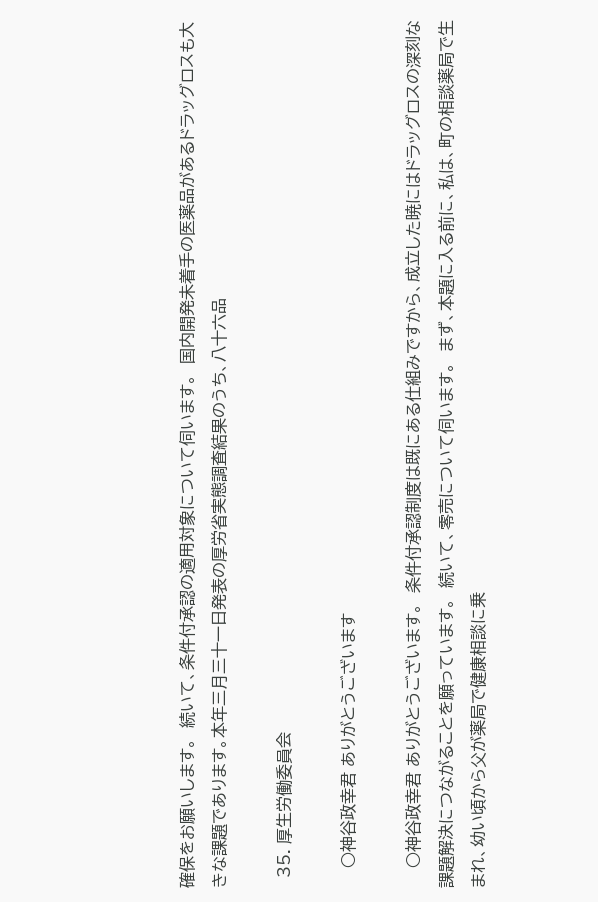確保をお願いします。  続いて、条件付承認の適用対象について伺います。  国内開発未着手の医薬品があるドラッグロスも大きな課題であります。本年三月三十一日発表の厚労省実態調査結果のうち、八十六品

  35. 厚生労働委員会

    ○神谷政幸君 ありがとうございます

    ○神谷政幸君 ありがとうございます。  条件付承認制度は既にある仕組みですから、成立した暁にはドラッグロスの深刻な課題解決につながることを願っています。  続いて、零売について伺います。  まず、本題に入る前に、私は、町の相談薬局で生まれ、幼い頃から父が薬局で健康相談に乗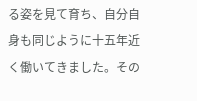る姿を見て育ち、自分自身も同じように十五年近く働いてきました。その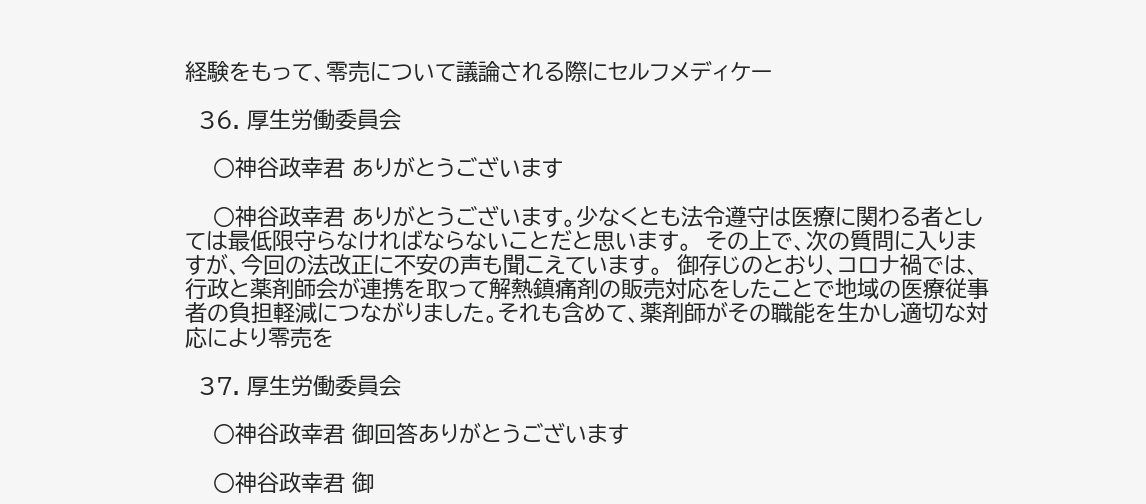経験をもって、零売について議論される際にセルフメディケー

  36. 厚生労働委員会

    ○神谷政幸君 ありがとうございます

    ○神谷政幸君 ありがとうございます。少なくとも法令遵守は医療に関わる者としては最低限守らなければならないことだと思います。  その上で、次の質問に入りますが、今回の法改正に不安の声も聞こえています。  御存じのとおり、コロナ禍では、行政と薬剤師会が連携を取って解熱鎮痛剤の販売対応をしたことで地域の医療従事者の負担軽減につながりました。それも含めて、薬剤師がその職能を生かし適切な対応により零売を

  37. 厚生労働委員会

    ○神谷政幸君 御回答ありがとうございます

    ○神谷政幸君 御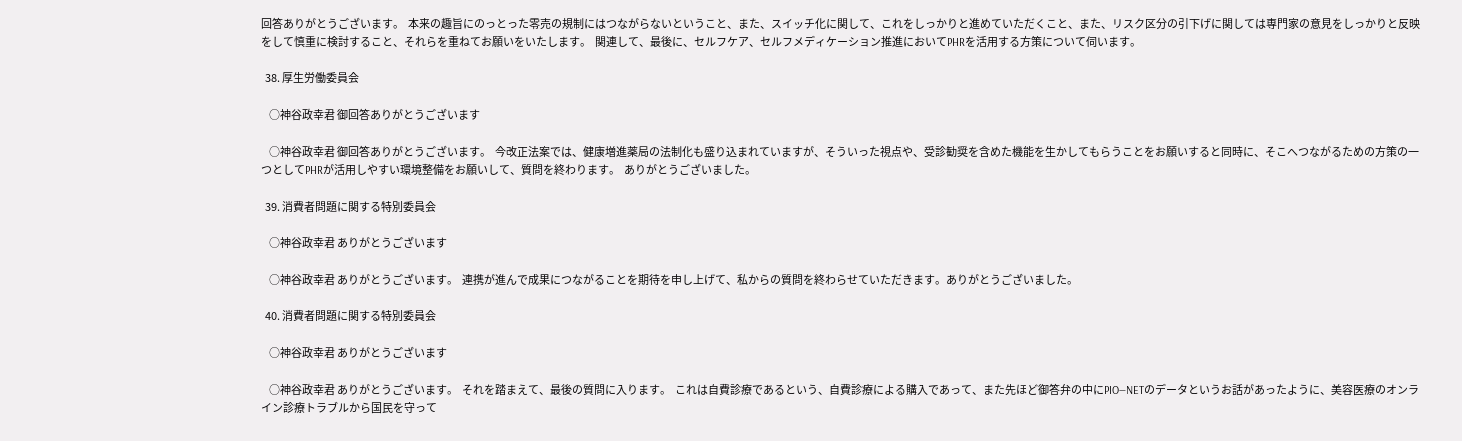回答ありがとうございます。  本来の趣旨にのっとった零売の規制にはつながらないということ、また、スイッチ化に関して、これをしっかりと進めていただくこと、また、リスク区分の引下げに関しては専門家の意見をしっかりと反映をして慎重に検討すること、それらを重ねてお願いをいたします。  関連して、最後に、セルフケア、セルフメディケーション推進においてPHRを活用する方策について伺います。

  38. 厚生労働委員会

    ○神谷政幸君 御回答ありがとうございます

    ○神谷政幸君 御回答ありがとうございます。  今改正法案では、健康増進薬局の法制化も盛り込まれていますが、そういった視点や、受診勧奨を含めた機能を生かしてもらうことをお願いすると同時に、そこへつながるための方策の一つとしてPHRが活用しやすい環境整備をお願いして、質問を終わります。  ありがとうございました。

  39. 消費者問題に関する特別委員会

    ○神谷政幸君 ありがとうございます

    ○神谷政幸君 ありがとうございます。  連携が進んで成果につながることを期待を申し上げて、私からの質問を終わらせていただきます。ありがとうございました。

  40. 消費者問題に関する特別委員会

    ○神谷政幸君 ありがとうございます

    ○神谷政幸君 ありがとうございます。  それを踏まえて、最後の質問に入ります。  これは自費診療であるという、自費診療による購入であって、また先ほど御答弁の中にPIO―NETのデータというお話があったように、美容医療のオンライン診療トラブルから国民を守って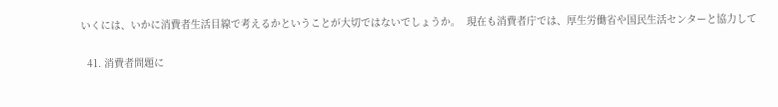いくには、いかに消費者生活目線で考えるかということが大切ではないでしょうか。  現在も消費者庁では、厚生労働省や国民生活センターと協力して

  41. 消費者問題に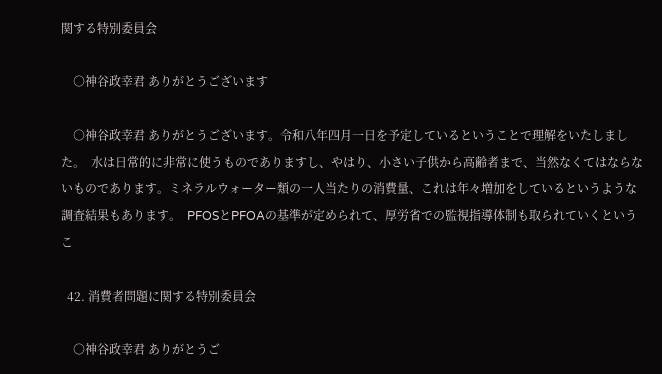関する特別委員会

    ○神谷政幸君 ありがとうございます

    ○神谷政幸君 ありがとうございます。令和八年四月一日を予定しているということで理解をいたしました。  水は日常的に非常に使うものでありますし、やはり、小さい子供から高齢者まで、当然なくてはならないものであります。ミネラルウォーター類の一人当たりの消費量、これは年々増加をしているというような調査結果もあります。  PFOSとPFOAの基準が定められて、厚労省での監視指導体制も取られていくというこ

  42. 消費者問題に関する特別委員会

    ○神谷政幸君 ありがとうご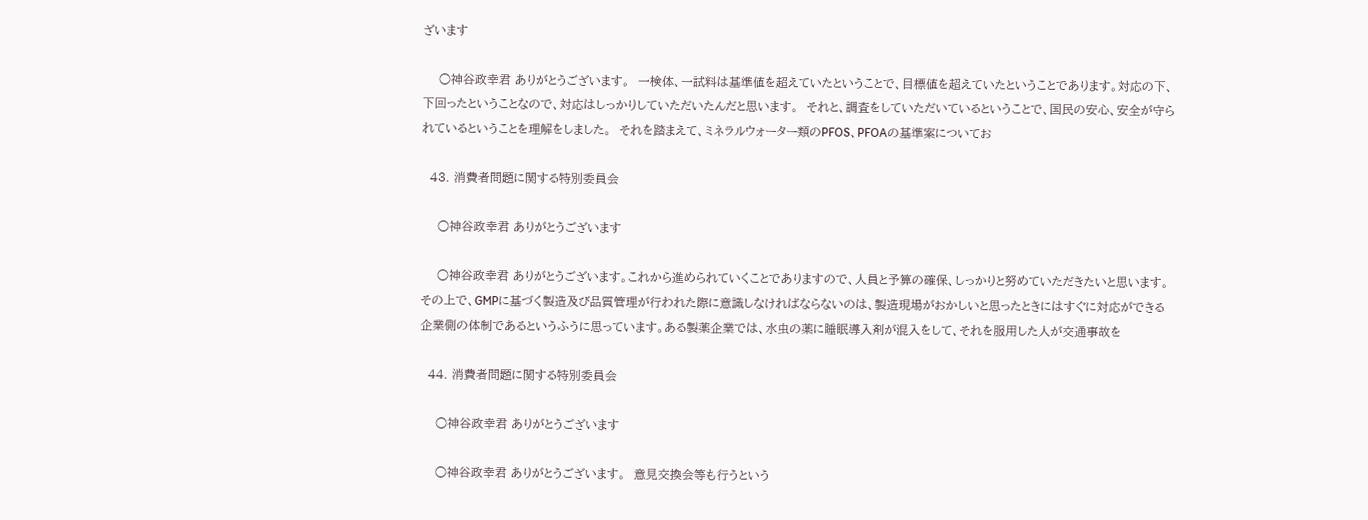ざいます

    ○神谷政幸君 ありがとうございます。  一検体、一試料は基準値を超えていたということで、目標値を超えていたということであります。対応の下、下回ったということなので、対応はしっかりしていただいたんだと思います。  それと、調査をしていただいているということで、国民の安心、安全が守られているということを理解をしました。  それを踏まえて、ミネラルウォーター類のPFOS、PFOAの基準案についてお

  43. 消費者問題に関する特別委員会

    ○神谷政幸君 ありがとうございます

    ○神谷政幸君 ありがとうございます。これから進められていくことでありますので、人員と予算の確保、しっかりと努めていただきたいと思います。  その上で、GMPに基づく製造及び品質管理が行われた際に意識しなければならないのは、製造現場がおかしいと思ったときにはすぐに対応ができる企業側の体制であるというふうに思っています。ある製薬企業では、水虫の薬に睡眠導入剤が混入をして、それを服用した人が交通事故を

  44. 消費者問題に関する特別委員会

    ○神谷政幸君 ありがとうございます

    ○神谷政幸君 ありがとうございます。  意見交換会等も行うという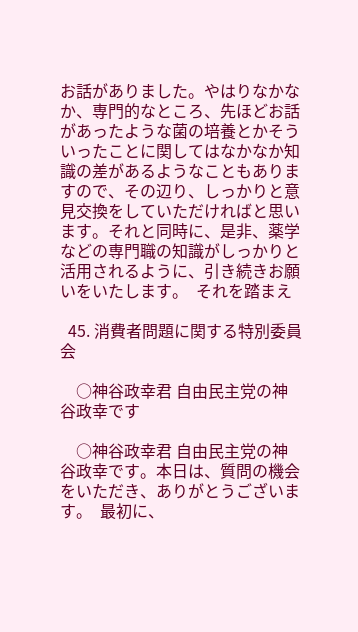お話がありました。やはりなかなか、専門的なところ、先ほどお話があったような菌の培養とかそういったことに関してはなかなか知識の差があるようなこともありますので、その辺り、しっかりと意見交換をしていただければと思います。それと同時に、是非、薬学などの専門職の知識がしっかりと活用されるように、引き続きお願いをいたします。  それを踏まえ

  45. 消費者問題に関する特別委員会

    ○神谷政幸君 自由民主党の神谷政幸です

    ○神谷政幸君 自由民主党の神谷政幸です。本日は、質問の機会をいただき、ありがとうございます。  最初に、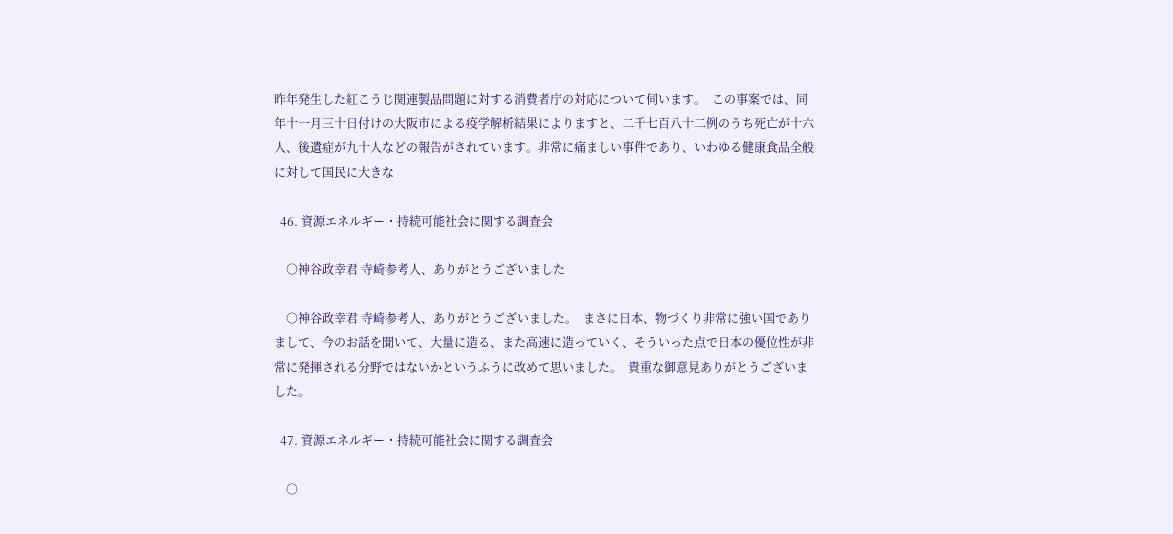昨年発生した紅こうじ関連製品問題に対する消費者庁の対応について伺います。  この事案では、同年十一月三十日付けの大阪市による疫学解析結果によりますと、二千七百八十二例のうち死亡が十六人、後遺症が九十人などの報告がされています。非常に痛ましい事件であり、いわゆる健康食品全般に対して国民に大きな

  46. 資源エネルギー・持続可能社会に関する調査会

    ○神谷政幸君 寺崎参考人、ありがとうございました

    ○神谷政幸君 寺崎参考人、ありがとうございました。  まさに日本、物づくり非常に強い国でありまして、今のお話を聞いて、大量に造る、また高速に造っていく、そういった点で日本の優位性が非常に発揮される分野ではないかというふうに改めて思いました。  貴重な御意見ありがとうございました。

  47. 資源エネルギー・持続可能社会に関する調査会

    ○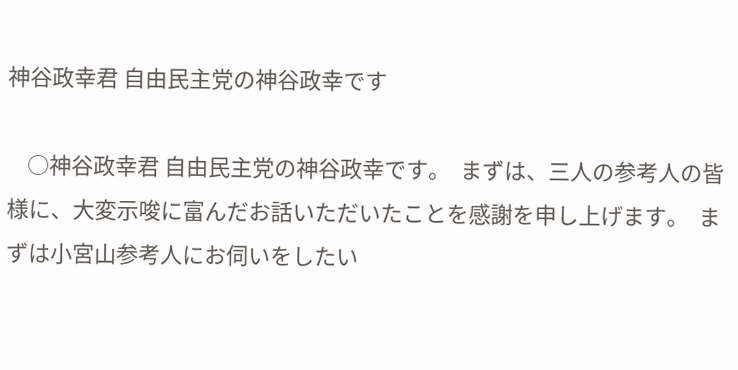神谷政幸君 自由民主党の神谷政幸です

    ○神谷政幸君 自由民主党の神谷政幸です。  まずは、三人の参考人の皆様に、大変示唆に富んだお話いただいたことを感謝を申し上げます。  まずは小宮山参考人にお伺いをしたい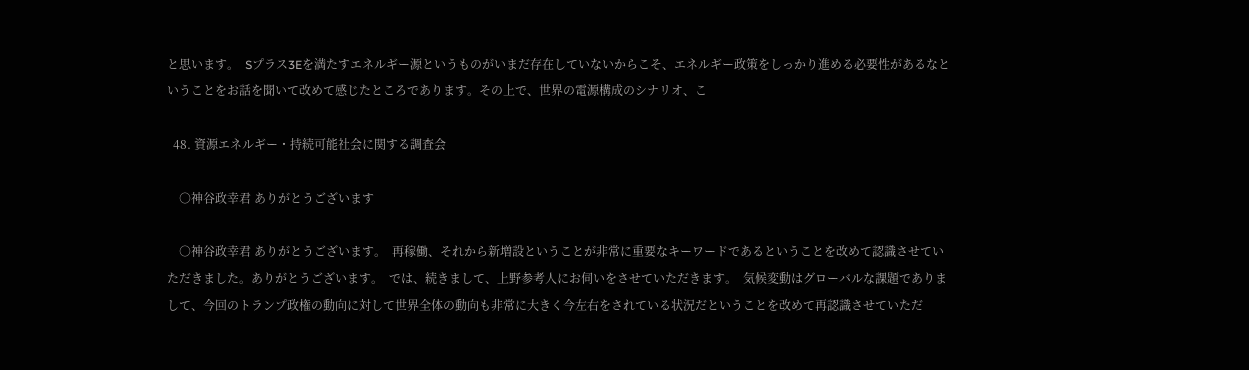と思います。  Sプラス3Eを満たすエネルギー源というものがいまだ存在していないからこそ、エネルギー政策をしっかり進める必要性があるなということをお話を聞いて改めて感じたところであります。その上で、世界の電源構成のシナリオ、こ

  48. 資源エネルギー・持続可能社会に関する調査会

    ○神谷政幸君 ありがとうございます

    ○神谷政幸君 ありがとうございます。  再稼働、それから新増設ということが非常に重要なキーワードであるということを改めて認識させていただきました。ありがとうございます。  では、続きまして、上野参考人にお伺いをさせていただきます。  気候変動はグローバルな課題でありまして、今回のトランプ政権の動向に対して世界全体の動向も非常に大きく今左右をされている状況だということを改めて再認識させていただ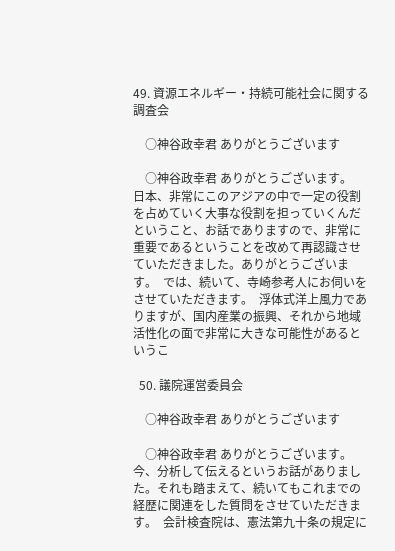49. 資源エネルギー・持続可能社会に関する調査会

    ○神谷政幸君 ありがとうございます

    ○神谷政幸君 ありがとうございます。  日本、非常にこのアジアの中で一定の役割を占めていく大事な役割を担っていくんだということ、お話でありますので、非常に重要であるということを改めて再認識させていただきました。ありがとうございます。  では、続いて、寺崎参考人にお伺いをさせていただきます。  浮体式洋上風力でありますが、国内産業の振興、それから地域活性化の面で非常に大きな可能性があるというこ

  50. 議院運営委員会

    ○神谷政幸君 ありがとうございます

    ○神谷政幸君 ありがとうございます。  今、分析して伝えるというお話がありました。それも踏まえて、続いてもこれまでの経歴に関連をした質問をさせていただきます。  会計検査院は、憲法第九十条の規定に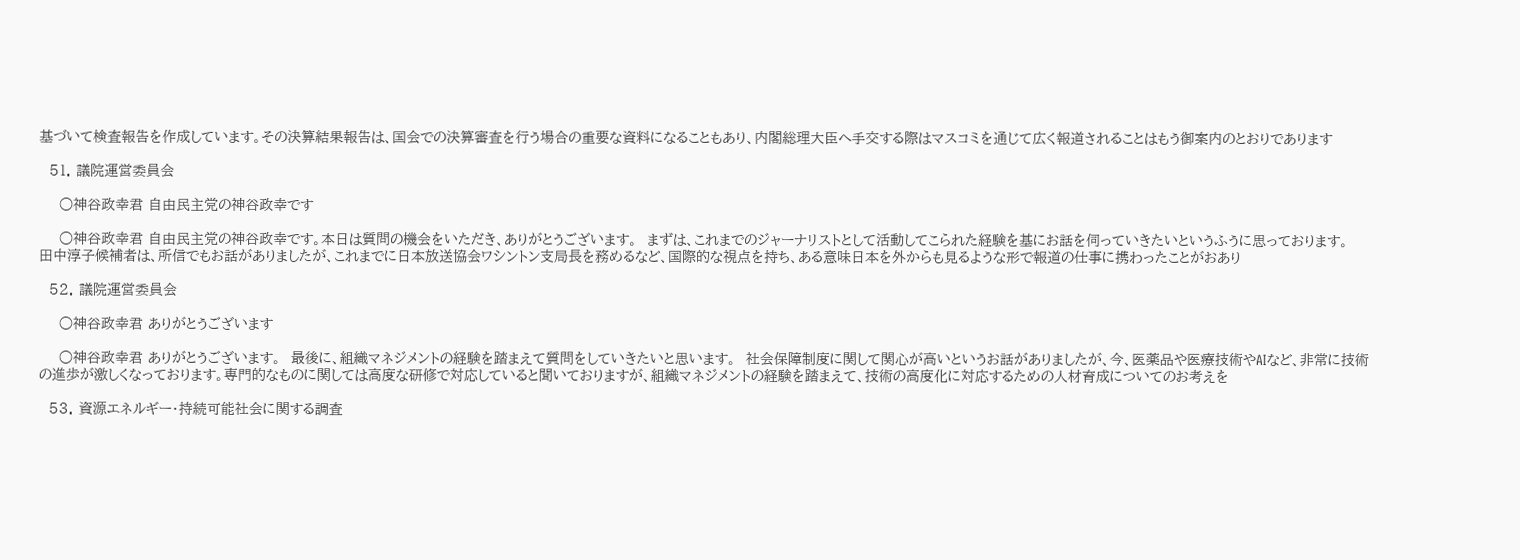基づいて検査報告を作成しています。その決算結果報告は、国会での決算審査を行う場合の重要な資料になることもあり、内閣総理大臣へ手交する際はマスコミを通じて広く報道されることはもう御案内のとおりであります

  51. 議院運営委員会

    ○神谷政幸君 自由民主党の神谷政幸です

    ○神谷政幸君 自由民主党の神谷政幸です。本日は質問の機会をいただき、ありがとうございます。  まずは、これまでのジャーナリストとして活動してこられた経験を基にお話を伺っていきたいというふうに思っております。  田中淳子候補者は、所信でもお話がありましたが、これまでに日本放送協会ワシントン支局長を務めるなど、国際的な視点を持ち、ある意味日本を外からも見るような形で報道の仕事に携わったことがおあり

  52. 議院運営委員会

    ○神谷政幸君 ありがとうございます

    ○神谷政幸君 ありがとうございます。  最後に、組織マネジメントの経験を踏まえて質問をしていきたいと思います。  社会保障制度に関して関心が高いというお話がありましたが、今、医薬品や医療技術やAIなど、非常に技術の進歩が激しくなっております。専門的なものに関しては高度な研修で対応していると聞いておりますが、組織マネジメントの経験を踏まえて、技術の高度化に対応するための人材育成についてのお考えを

  53. 資源エネルギー・持続可能社会に関する調査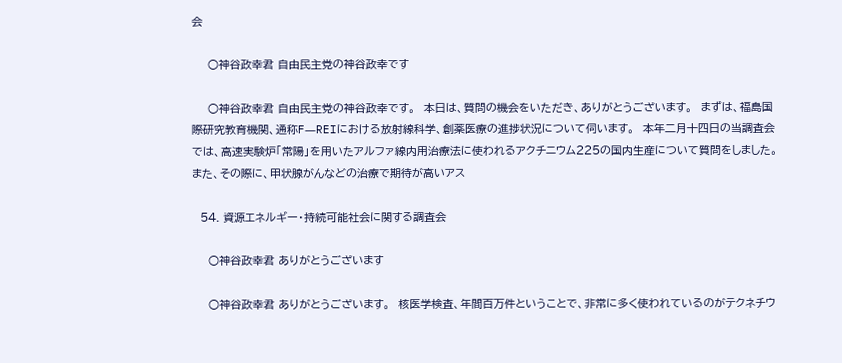会

    ○神谷政幸君 自由民主党の神谷政幸です

    ○神谷政幸君 自由民主党の神谷政幸です。  本日は、質問の機会をいただき、ありがとうございます。  まずは、福島国際研究教育機関、通称F―REIにおける放射線科学、創薬医療の進捗状況について伺います。  本年二月十四日の当調査会では、高速実験炉「常陽」を用いたアルファ線内用治療法に使われるアクチニウム225の国内生産について質問をしました。また、その際に、甲状腺がんなどの治療で期待が高いアス

  54. 資源エネルギー・持続可能社会に関する調査会

    ○神谷政幸君 ありがとうございます

    ○神谷政幸君 ありがとうございます。  核医学検査、年間百万件ということで、非常に多く使われているのがテクネチウ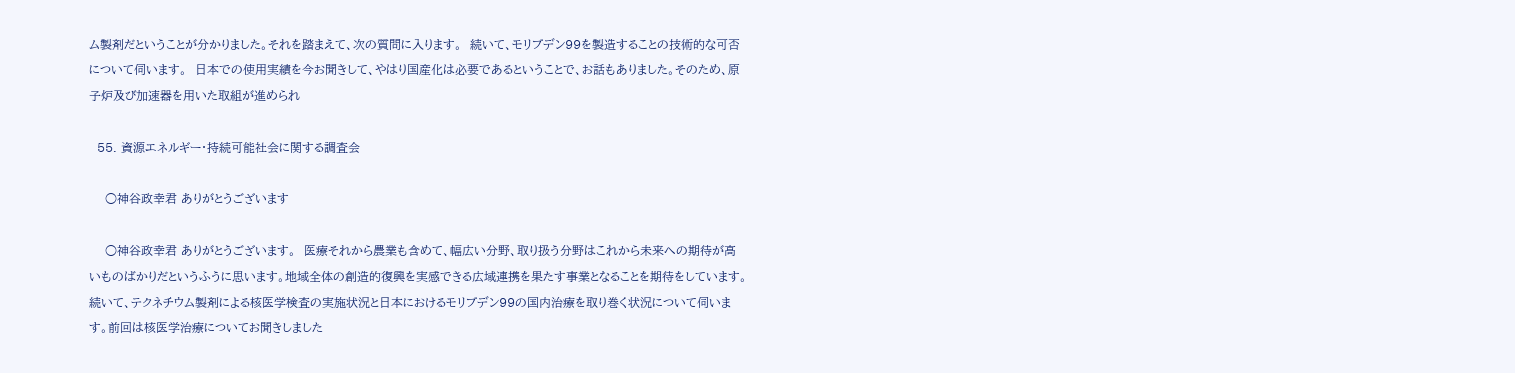ム製剤だということが分かりました。それを踏まえて、次の質問に入ります。  続いて、モリブデン99を製造することの技術的な可否について伺います。  日本での使用実績を今お聞きして、やはり国産化は必要であるということで、お話もありました。そのため、原子炉及び加速器を用いた取組が進められ

  55. 資源エネルギー・持続可能社会に関する調査会

    ○神谷政幸君 ありがとうございます

    ○神谷政幸君 ありがとうございます。  医療それから農業も含めて、幅広い分野、取り扱う分野はこれから未来への期待が高いものばかりだというふうに思います。地域全体の創造的復興を実感できる広域連携を果たす事業となることを期待をしています。  続いて、テクネチウム製剤による核医学検査の実施状況と日本におけるモリブデン99の国内治療を取り巻く状況について伺います。前回は核医学治療についてお聞きしました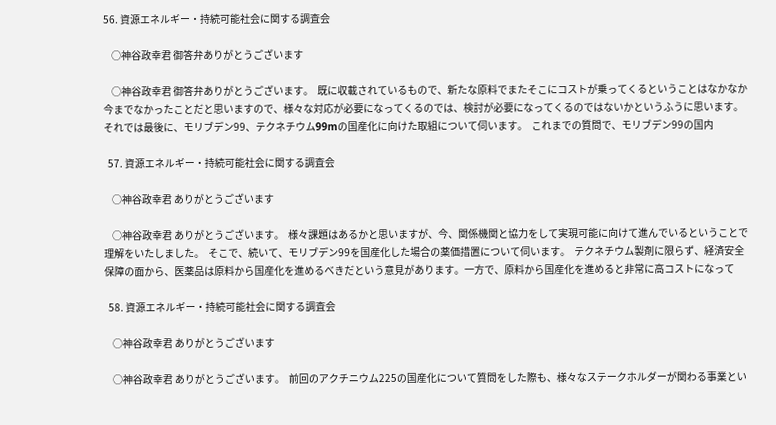56. 資源エネルギー・持続可能社会に関する調査会

    ○神谷政幸君 御答弁ありがとうございます

    ○神谷政幸君 御答弁ありがとうございます。  既に収載されているもので、新たな原料でまたそこにコストが乗ってくるということはなかなか今までなかったことだと思いますので、様々な対応が必要になってくるのでは、検討が必要になってくるのではないかというふうに思います。  それでは最後に、モリブデン99、テクネチウム99mの国産化に向けた取組について伺います。  これまでの質問で、モリブデン99の国内

  57. 資源エネルギー・持続可能社会に関する調査会

    ○神谷政幸君 ありがとうございます

    ○神谷政幸君 ありがとうございます。  様々課題はあるかと思いますが、今、関係機関と協力をして実現可能に向けて進んでいるということで理解をいたしました。  そこで、続いて、モリブデン99を国産化した場合の薬価措置について伺います。  テクネチウム製剤に限らず、経済安全保障の面から、医薬品は原料から国産化を進めるべきだという意見があります。一方で、原料から国産化を進めると非常に高コストになって

  58. 資源エネルギー・持続可能社会に関する調査会

    ○神谷政幸君 ありがとうございます

    ○神谷政幸君 ありがとうございます。  前回のアクチニウム225の国産化について質問をした際も、様々なステークホルダーが関わる事業とい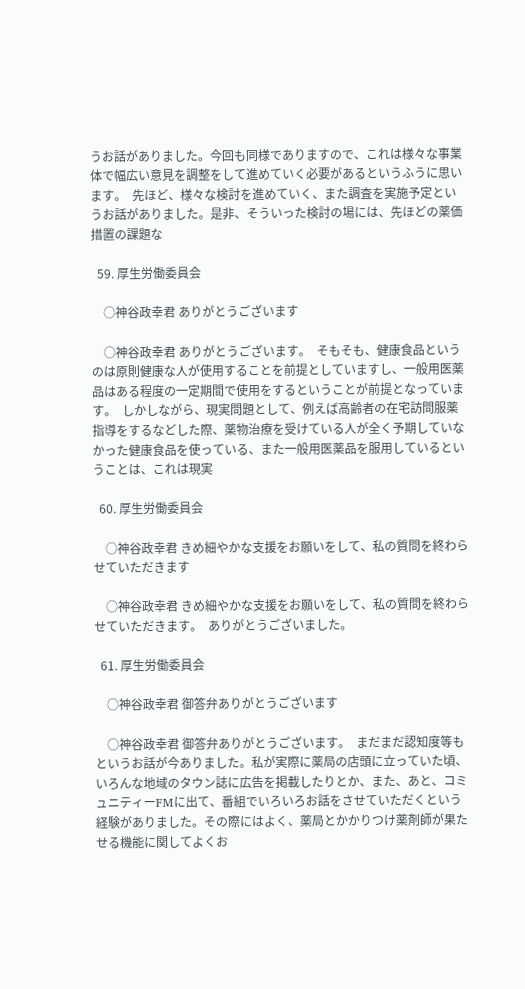うお話がありました。今回も同様でありますので、これは様々な事業体で幅広い意見を調整をして進めていく必要があるというふうに思います。  先ほど、様々な検討を進めていく、また調査を実施予定というお話がありました。是非、そういった検討の場には、先ほどの薬価措置の課題な

  59. 厚生労働委員会

    ○神谷政幸君 ありがとうございます

    ○神谷政幸君 ありがとうございます。  そもそも、健康食品というのは原則健康な人が使用することを前提としていますし、一般用医薬品はある程度の一定期間で使用をするということが前提となっています。  しかしながら、現実問題として、例えば高齢者の在宅訪問服薬指導をするなどした際、薬物治療を受けている人が全く予期していなかった健康食品を使っている、また一般用医薬品を服用しているということは、これは現実

  60. 厚生労働委員会

    ○神谷政幸君 きめ細やかな支援をお願いをして、私の質問を終わらせていただきます

    ○神谷政幸君 きめ細やかな支援をお願いをして、私の質問を終わらせていただきます。  ありがとうございました。

  61. 厚生労働委員会

    ○神谷政幸君 御答弁ありがとうございます

    ○神谷政幸君 御答弁ありがとうございます。  まだまだ認知度等もというお話が今ありました。私が実際に薬局の店頭に立っていた頃、いろんな地域のタウン誌に広告を掲載したりとか、また、あと、コミュニティーFMに出て、番組でいろいろお話をさせていただくという経験がありました。その際にはよく、薬局とかかりつけ薬剤師が果たせる機能に関してよくお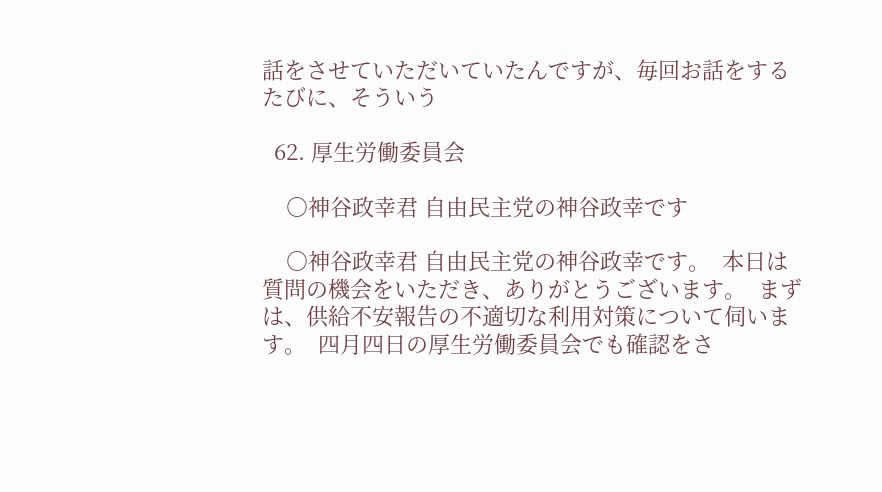話をさせていただいていたんですが、毎回お話をするたびに、そういう

  62. 厚生労働委員会

    ○神谷政幸君 自由民主党の神谷政幸です

    ○神谷政幸君 自由民主党の神谷政幸です。  本日は質問の機会をいただき、ありがとうございます。  まずは、供給不安報告の不適切な利用対策について伺います。  四月四日の厚生労働委員会でも確認をさ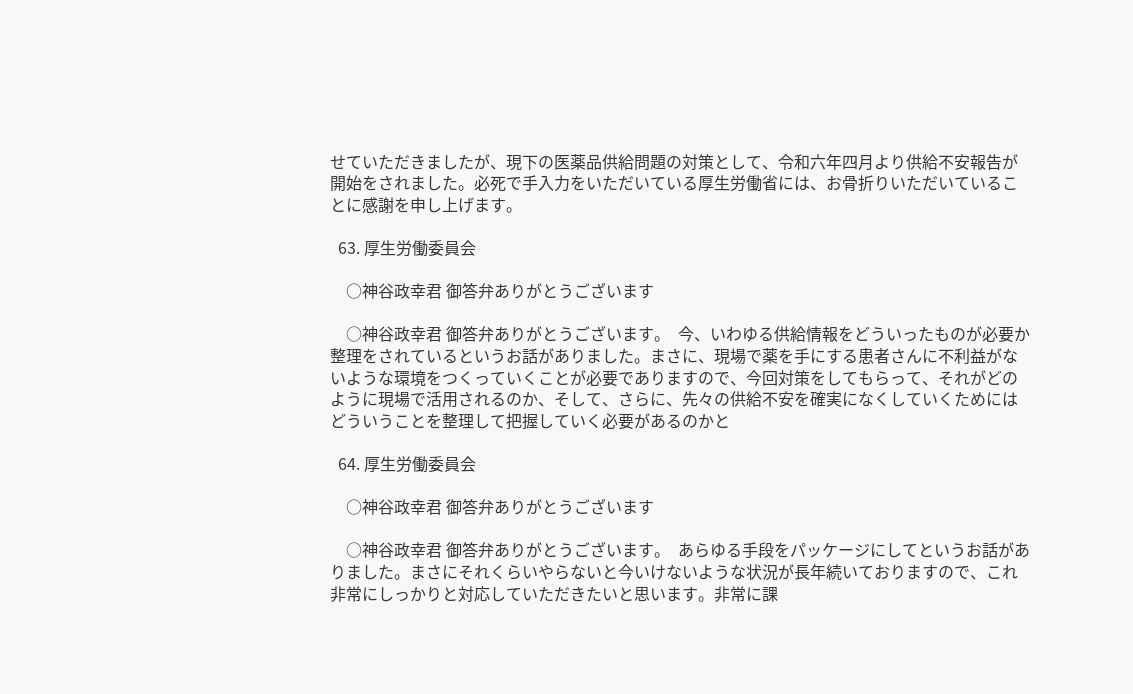せていただきましたが、現下の医薬品供給問題の対策として、令和六年四月より供給不安報告が開始をされました。必死で手入力をいただいている厚生労働省には、お骨折りいただいていることに感謝を申し上げます。

  63. 厚生労働委員会

    ○神谷政幸君 御答弁ありがとうございます

    ○神谷政幸君 御答弁ありがとうございます。  今、いわゆる供給情報をどういったものが必要か整理をされているというお話がありました。まさに、現場で薬を手にする患者さんに不利益がないような環境をつくっていくことが必要でありますので、今回対策をしてもらって、それがどのように現場で活用されるのか、そして、さらに、先々の供給不安を確実になくしていくためにはどういうことを整理して把握していく必要があるのかと

  64. 厚生労働委員会

    ○神谷政幸君 御答弁ありがとうございます

    ○神谷政幸君 御答弁ありがとうございます。  あらゆる手段をパッケージにしてというお話がありました。まさにそれくらいやらないと今いけないような状況が長年続いておりますので、これ非常にしっかりと対応していただきたいと思います。非常に課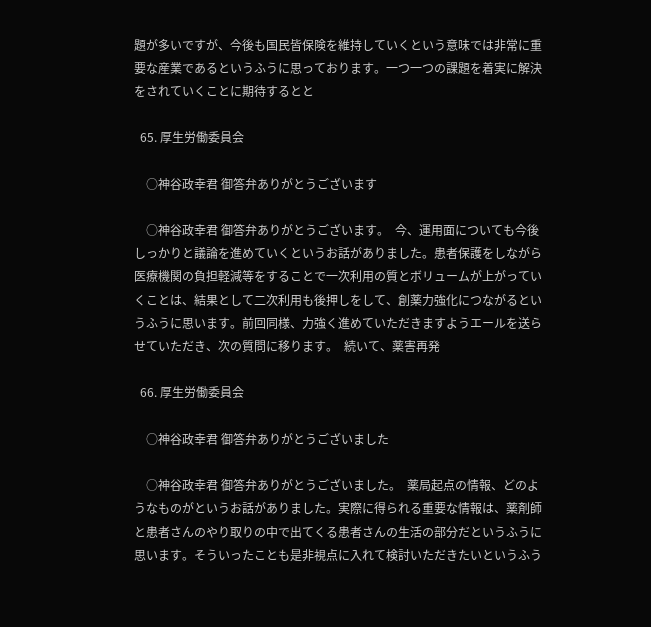題が多いですが、今後も国民皆保険を維持していくという意味では非常に重要な産業であるというふうに思っております。一つ一つの課題を着実に解決をされていくことに期待するとと

  65. 厚生労働委員会

    ○神谷政幸君 御答弁ありがとうございます

    ○神谷政幸君 御答弁ありがとうございます。  今、運用面についても今後しっかりと議論を進めていくというお話がありました。患者保護をしながら医療機関の負担軽減等をすることで一次利用の質とボリュームが上がっていくことは、結果として二次利用も後押しをして、創薬力強化につながるというふうに思います。前回同様、力強く進めていただきますようエールを送らせていただき、次の質問に移ります。  続いて、薬害再発

  66. 厚生労働委員会

    ○神谷政幸君 御答弁ありがとうございました

    ○神谷政幸君 御答弁ありがとうございました。  薬局起点の情報、どのようなものがというお話がありました。実際に得られる重要な情報は、薬剤師と患者さんのやり取りの中で出てくる患者さんの生活の部分だというふうに思います。そういったことも是非視点に入れて検討いただきたいというふう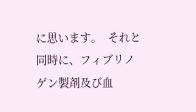に思います。  それと同時に、フィブリノゲン製剤及び血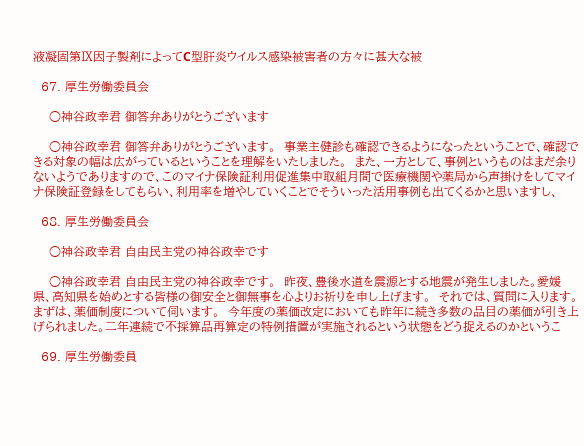液凝固第Ⅸ因子製剤によってC型肝炎ウイルス感染被害者の方々に甚大な被

  67. 厚生労働委員会

    ○神谷政幸君 御答弁ありがとうございます

    ○神谷政幸君 御答弁ありがとうございます。  事業主健診も確認できるようになったということで、確認できる対象の幅は広がっているということを理解をいたしました。  また、一方として、事例というものはまだ余りないようでありますので、このマイナ保険証利用促進集中取組月間で医療機関や薬局から声掛けをしてマイナ保険証登録をしてもらい、利用率を増やしていくことでそういった活用事例も出てくるかと思いますし、

  68. 厚生労働委員会

    ○神谷政幸君 自由民主党の神谷政幸です

    ○神谷政幸君 自由民主党の神谷政幸です。  昨夜、豊後水道を震源とする地震が発生しました。愛媛県、高知県を始めとする皆様の御安全と御無事を心よりお祈りを申し上げます。  それでは、質問に入ります。  まずは、薬価制度について伺います。  今年度の薬価改定においても昨年に続き多数の品目の薬価が引き上げられました。二年連続で不採算品再算定の特例措置が実施されるという状態をどう捉えるのかというこ

  69. 厚生労働委員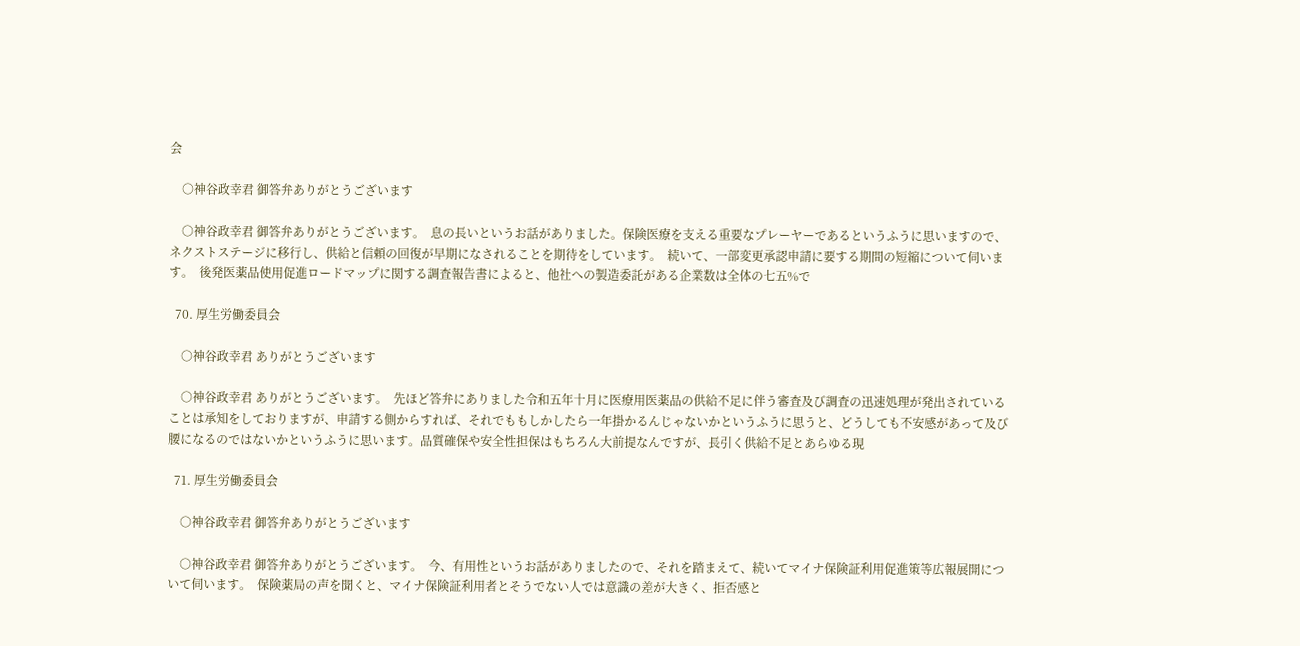会

    ○神谷政幸君 御答弁ありがとうございます

    ○神谷政幸君 御答弁ありがとうございます。  息の長いというお話がありました。保険医療を支える重要なプレーヤーであるというふうに思いますので、ネクストステージに移行し、供給と信頼の回復が早期になされることを期待をしています。  続いて、一部変更承認申請に要する期間の短縮について伺います。  後発医薬品使用促進ロードマップに関する調査報告書によると、他社への製造委託がある企業数は全体の七五%で

  70. 厚生労働委員会

    ○神谷政幸君 ありがとうございます

    ○神谷政幸君 ありがとうございます。  先ほど答弁にありました令和五年十月に医療用医薬品の供給不足に伴う審査及び調査の迅速処理が発出されていることは承知をしておりますが、申請する側からすれば、それでももしかしたら一年掛かるんじゃないかというふうに思うと、どうしても不安感があって及び腰になるのではないかというふうに思います。品質確保や安全性担保はもちろん大前提なんですが、長引く供給不足とあらゆる現

  71. 厚生労働委員会

    ○神谷政幸君 御答弁ありがとうございます

    ○神谷政幸君 御答弁ありがとうございます。  今、有用性というお話がありましたので、それを踏まえて、続いてマイナ保険証利用促進策等広報展開について伺います。  保険薬局の声を聞くと、マイナ保険証利用者とそうでない人では意識の差が大きく、拒否感と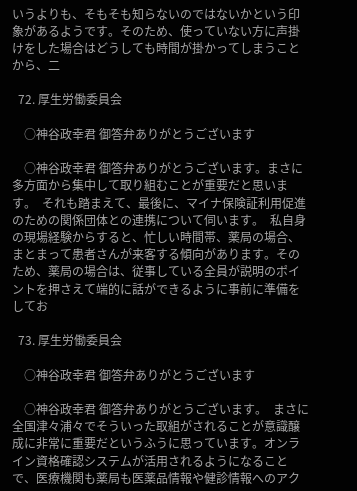いうよりも、そもそも知らないのではないかという印象があるようです。そのため、使っていない方に声掛けをした場合はどうしても時間が掛かってしまうことから、二

  72. 厚生労働委員会

    ○神谷政幸君 御答弁ありがとうございます

    ○神谷政幸君 御答弁ありがとうございます。まさに多方面から集中して取り組むことが重要だと思います。  それも踏まえて、最後に、マイナ保険証利用促進のための関係団体との連携について伺います。  私自身の現場経験からすると、忙しい時間帯、薬局の場合、まとまって患者さんが来客する傾向があります。そのため、薬局の場合は、従事している全員が説明のポイントを押さえて端的に話ができるように事前に準備をしてお

  73. 厚生労働委員会

    ○神谷政幸君 御答弁ありがとうございます

    ○神谷政幸君 御答弁ありがとうございます。  まさに全国津々浦々でそういった取組がされることが意識醸成に非常に重要だというふうに思っています。オンライン資格確認システムが活用されるようになることで、医療機関も薬局も医薬品情報や健診情報へのアク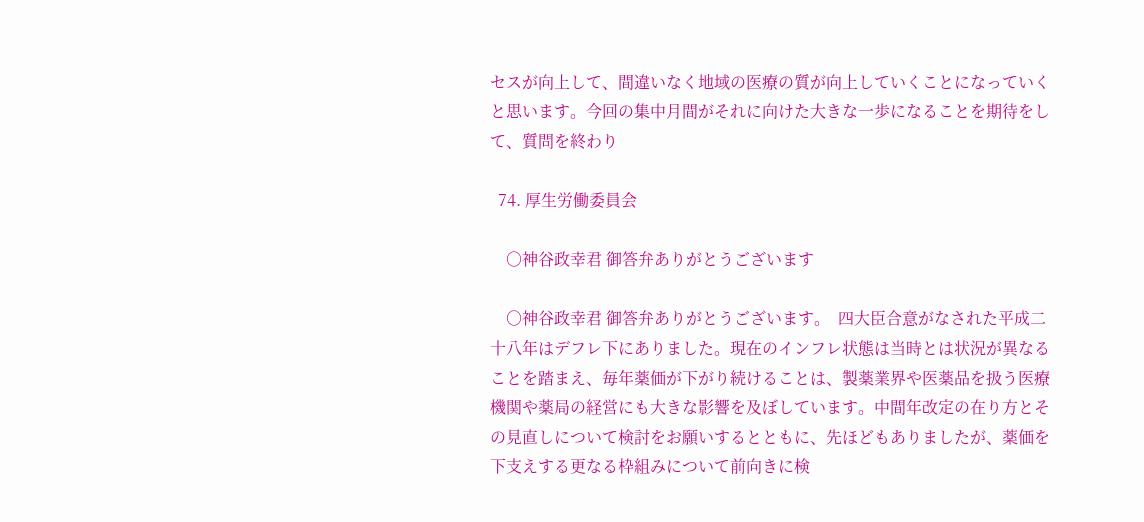セスが向上して、間違いなく地域の医療の質が向上していくことになっていくと思います。今回の集中月間がそれに向けた大きな一歩になることを期待をして、質問を終わり

  74. 厚生労働委員会

    ○神谷政幸君 御答弁ありがとうございます

    ○神谷政幸君 御答弁ありがとうございます。  四大臣合意がなされた平成二十八年はデフレ下にありました。現在のインフレ状態は当時とは状況が異なることを踏まえ、毎年薬価が下がり続けることは、製薬業界や医薬品を扱う医療機関や薬局の経営にも大きな影響を及ぼしています。中間年改定の在り方とその見直しについて検討をお願いするとともに、先ほどもありましたが、薬価を下支えする更なる枠組みについて前向きに検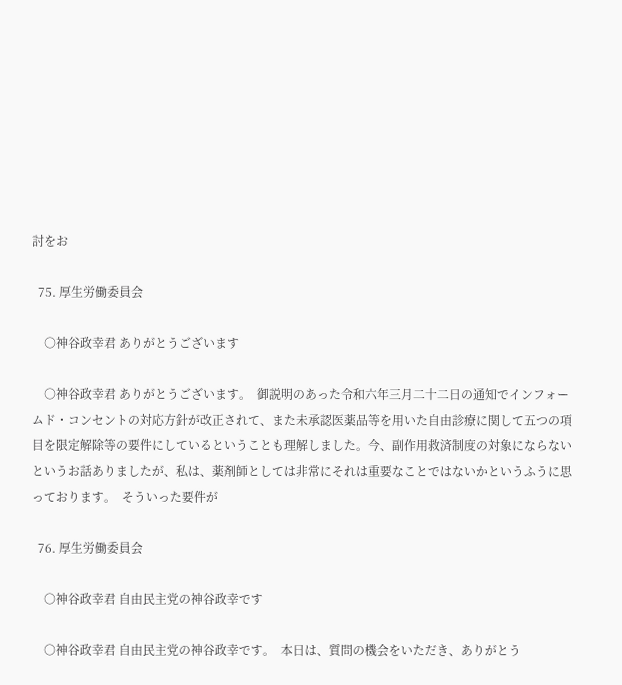討をお

  75. 厚生労働委員会

    ○神谷政幸君 ありがとうございます

    ○神谷政幸君 ありがとうございます。  御説明のあった令和六年三月二十二日の通知でインフォームド・コンセントの対応方針が改正されて、また未承認医薬品等を用いた自由診療に関して五つの項目を限定解除等の要件にしているということも理解しました。今、副作用救済制度の対象にならないというお話ありましたが、私は、薬剤師としては非常にそれは重要なことではないかというふうに思っております。  そういった要件が

  76. 厚生労働委員会

    ○神谷政幸君 自由民主党の神谷政幸です

    ○神谷政幸君 自由民主党の神谷政幸です。  本日は、質問の機会をいただき、ありがとう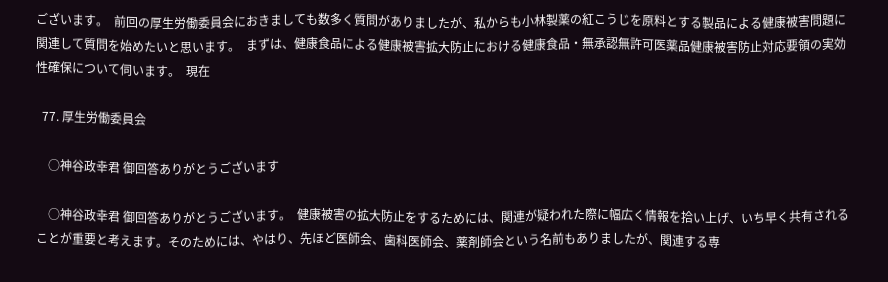ございます。  前回の厚生労働委員会におきましても数多く質問がありましたが、私からも小林製薬の紅こうじを原料とする製品による健康被害問題に関連して質問を始めたいと思います。  まずは、健康食品による健康被害拡大防止における健康食品・無承認無許可医薬品健康被害防止対応要領の実効性確保について伺います。  現在

  77. 厚生労働委員会

    ○神谷政幸君 御回答ありがとうございます

    ○神谷政幸君 御回答ありがとうございます。  健康被害の拡大防止をするためには、関連が疑われた際に幅広く情報を拾い上げ、いち早く共有されることが重要と考えます。そのためには、やはり、先ほど医師会、歯科医師会、薬剤師会という名前もありましたが、関連する専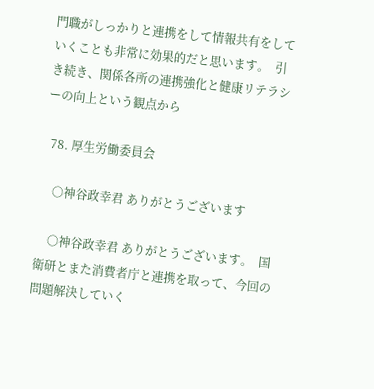門職がしっかりと連携をして情報共有をしていくことも非常に効果的だと思います。  引き続き、関係各所の連携強化と健康リテラシーの向上という観点から

  78. 厚生労働委員会

    ○神谷政幸君 ありがとうございます

    ○神谷政幸君 ありがとうございます。  国衛研とまた消費者庁と連携を取って、今回の問題解決していく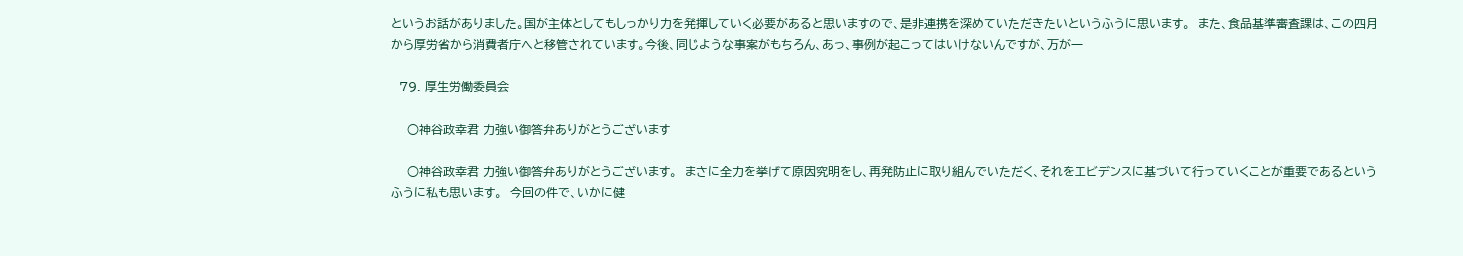というお話がありました。国が主体としてもしっかり力を発揮していく必要があると思いますので、是非連携を深めていただきたいというふうに思います。  また、食品基準審査課は、この四月から厚労省から消費者庁へと移管されています。今後、同じような事案がもちろん、あっ、事例が起こってはいけないんですが、万が一

  79. 厚生労働委員会

    ○神谷政幸君 力強い御答弁ありがとうございます

    ○神谷政幸君 力強い御答弁ありがとうございます。  まさに全力を挙げて原因究明をし、再発防止に取り組んでいただく、それをエビデンスに基づいて行っていくことが重要であるというふうに私も思います。  今回の件で、いかに健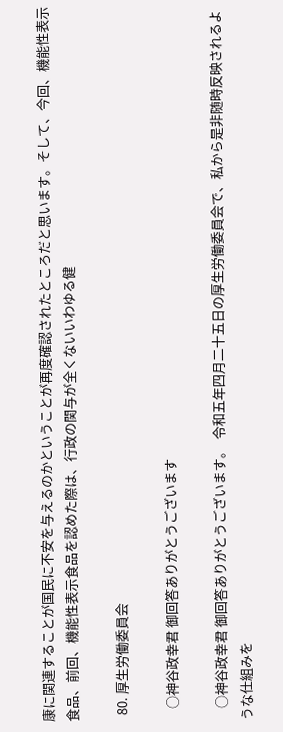康に関連することが国民に不安を与えるのかということが再度確認されたところだと思います。そして、今回、機能性表示食品、前回、機能性表示食品を認めた際は、行政の関与が全くないいわゆる健

  80. 厚生労働委員会

    ○神谷政幸君 御回答ありがとうございます

    ○神谷政幸君 御回答ありがとうございます。  令和五年四月二十五日の厚生労働委員会で、私から是非随時反映されるような仕組みを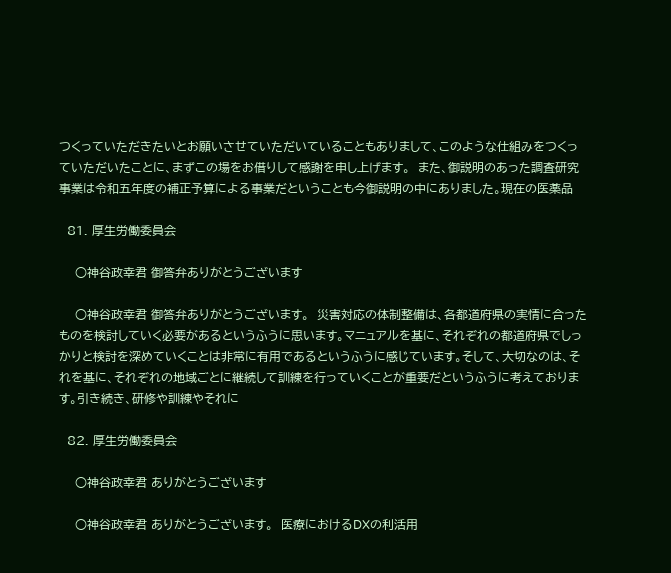つくっていただきたいとお願いさせていただいていることもありまして、このような仕組みをつくっていただいたことに、まずこの場をお借りして感謝を申し上げます。  また、御説明のあった調査研究事業は令和五年度の補正予算による事業だということも今御説明の中にありました。現在の医薬品

  81. 厚生労働委員会

    ○神谷政幸君 御答弁ありがとうございます

    ○神谷政幸君 御答弁ありがとうございます。  災害対応の体制整備は、各都道府県の実情に合ったものを検討していく必要があるというふうに思います。マニュアルを基に、それぞれの都道府県でしっかりと検討を深めていくことは非常に有用であるというふうに感じています。そして、大切なのは、それを基に、それぞれの地域ごとに継続して訓練を行っていくことが重要だというふうに考えております。引き続き、研修や訓練やそれに

  82. 厚生労働委員会

    ○神谷政幸君 ありがとうございます

    ○神谷政幸君 ありがとうございます。  医療におけるDXの利活用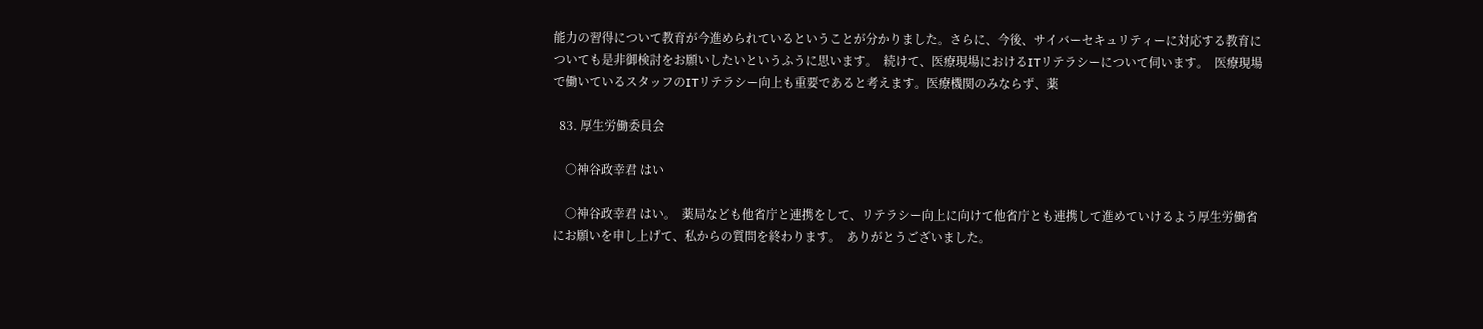能力の習得について教育が今進められているということが分かりました。さらに、今後、サイバーセキュリティーに対応する教育についても是非御検討をお願いしたいというふうに思います。  続けて、医療現場におけるITリテラシーについて伺います。  医療現場で働いているスタッフのITリテラシー向上も重要であると考えます。医療機関のみならず、薬

  83. 厚生労働委員会

    ○神谷政幸君 はい

    ○神谷政幸君 はい。  薬局なども他省庁と連携をして、リテラシー向上に向けて他省庁とも連携して進めていけるよう厚生労働省にお願いを申し上げて、私からの質問を終わります。  ありがとうございました。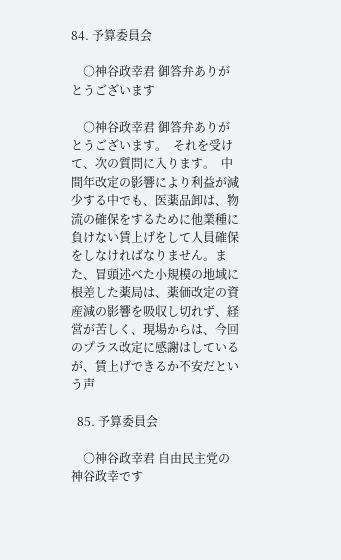84. 予算委員会

    ○神谷政幸君 御答弁ありがとうございます

    ○神谷政幸君 御答弁ありがとうございます。  それを受けて、次の質問に入ります。  中間年改定の影響により利益が減少する中でも、医薬品卸は、物流の確保をするために他業種に負けない賃上げをして人員確保をしなければなりません。また、冒頭述べた小規模の地域に根差した薬局は、薬価改定の資産減の影響を吸収し切れず、経営が苦しく、現場からは、今回のプラス改定に感謝はしているが、賃上げできるか不安だという声

  85. 予算委員会

    ○神谷政幸君 自由民主党の神谷政幸です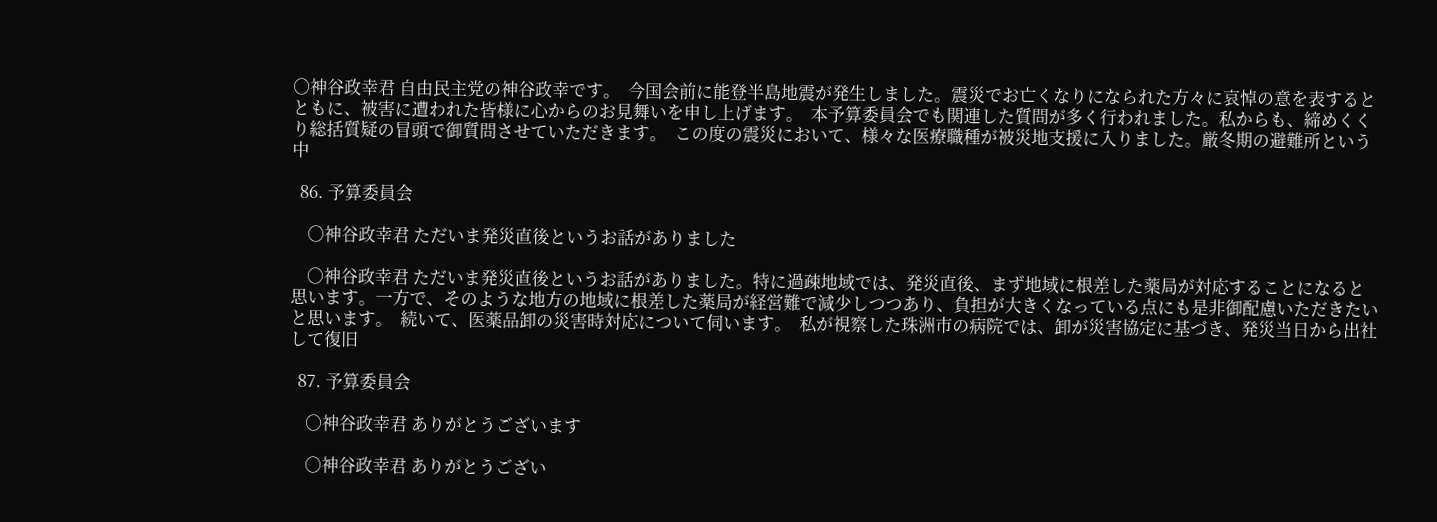○神谷政幸君 自由民主党の神谷政幸です。  今国会前に能登半島地震が発生しました。震災でお亡くなりになられた方々に哀悼の意を表するとともに、被害に遭われた皆様に心からのお見舞いを申し上げます。  本予算委員会でも関連した質問が多く行われました。私からも、締めくくり総括質疑の冒頭で御質問させていただきます。  この度の震災において、様々な医療職種が被災地支援に入りました。厳冬期の避難所という中

  86. 予算委員会

    ○神谷政幸君 ただいま発災直後というお話がありました

    ○神谷政幸君 ただいま発災直後というお話がありました。特に過疎地域では、発災直後、まず地域に根差した薬局が対応することになると思います。一方で、そのような地方の地域に根差した薬局が経営難で減少しつつあり、負担が大きくなっている点にも是非御配慮いただきたいと思います。  続いて、医薬品卸の災害時対応について伺います。  私が視察した珠洲市の病院では、卸が災害協定に基づき、発災当日から出社して復旧

  87. 予算委員会

    ○神谷政幸君 ありがとうございます

    ○神谷政幸君 ありがとうござい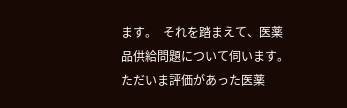ます。  それを踏まえて、医薬品供給問題について伺います。  ただいま評価があった医薬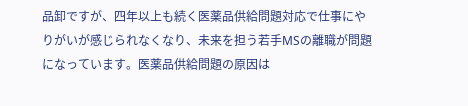品卸ですが、四年以上も続く医薬品供給問題対応で仕事にやりがいが感じられなくなり、未来を担う若手MSの離職が問題になっています。医薬品供給問題の原因は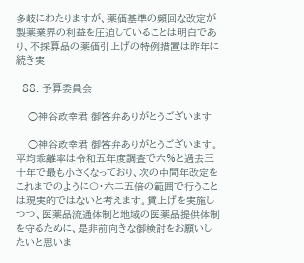多岐にわたりますが、薬価基準の頻回な改定が製薬業界の利益を圧迫していることは明白であり、不採算品の薬価引上げの特例措置は昨年に続き実

  88. 予算委員会

    ○神谷政幸君 御答弁ありがとうございます

    ○神谷政幸君 御答弁ありがとうございます。  平均乖離率は令和五年度調査で六%と過去三十年で最も小さくなっており、次の中間年改定をこれまでのように〇・六二五倍の範囲で行うことは現実的ではないと考えます。賃上げを実施しつつ、医薬品流通体制と地域の医薬品提供体制を守るために、是非前向きな御検討をお願いしたいと思いま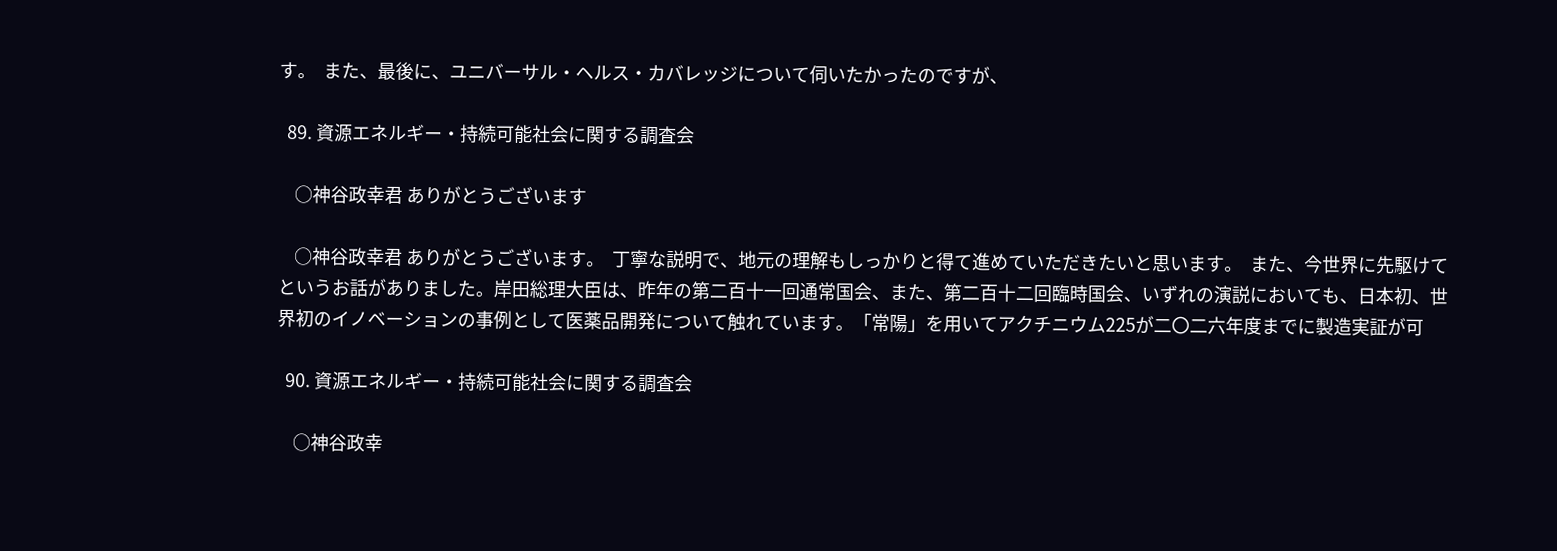す。  また、最後に、ユニバーサル・ヘルス・カバレッジについて伺いたかったのですが、

  89. 資源エネルギー・持続可能社会に関する調査会

    ○神谷政幸君 ありがとうございます

    ○神谷政幸君 ありがとうございます。  丁寧な説明で、地元の理解もしっかりと得て進めていただきたいと思います。  また、今世界に先駆けてというお話がありました。岸田総理大臣は、昨年の第二百十一回通常国会、また、第二百十二回臨時国会、いずれの演説においても、日本初、世界初のイノベーションの事例として医薬品開発について触れています。「常陽」を用いてアクチニウム225が二〇二六年度までに製造実証が可

  90. 資源エネルギー・持続可能社会に関する調査会

    ○神谷政幸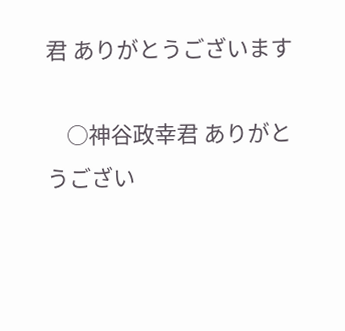君 ありがとうございます

    ○神谷政幸君 ありがとうござい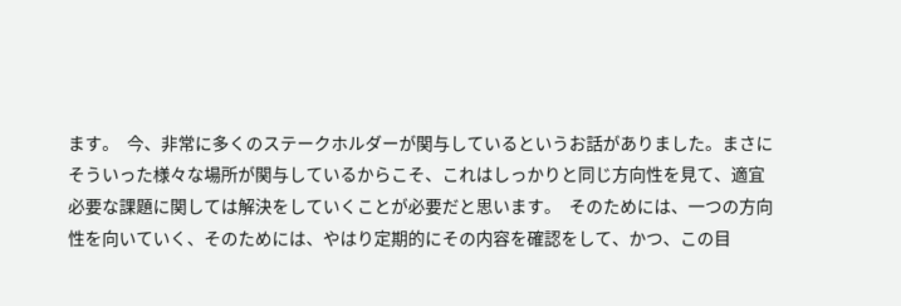ます。  今、非常に多くのステークホルダーが関与しているというお話がありました。まさにそういった様々な場所が関与しているからこそ、これはしっかりと同じ方向性を見て、適宜必要な課題に関しては解決をしていくことが必要だと思います。  そのためには、一つの方向性を向いていく、そのためには、やはり定期的にその内容を確認をして、かつ、この目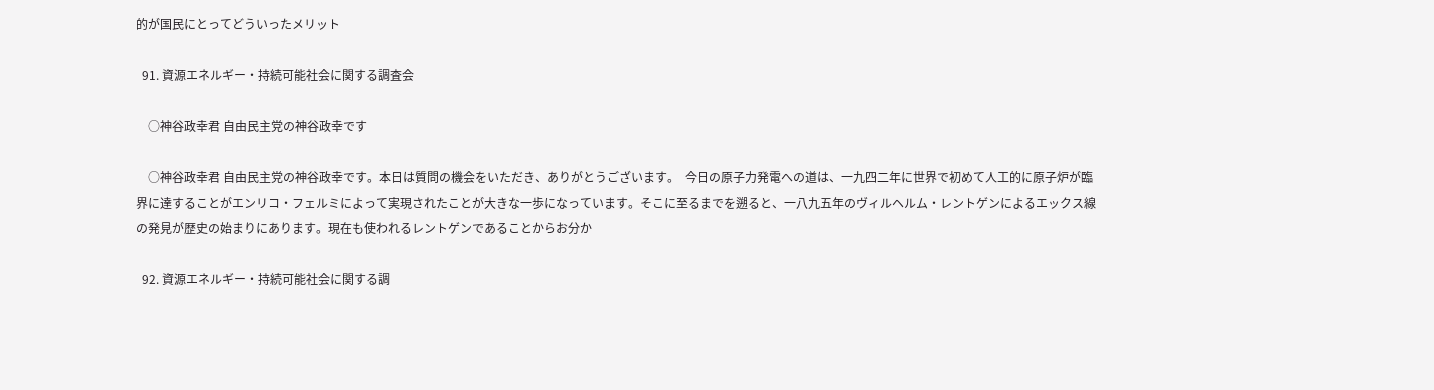的が国民にとってどういったメリット

  91. 資源エネルギー・持続可能社会に関する調査会

    ○神谷政幸君 自由民主党の神谷政幸です

    ○神谷政幸君 自由民主党の神谷政幸です。本日は質問の機会をいただき、ありがとうございます。  今日の原子力発電への道は、一九四二年に世界で初めて人工的に原子炉が臨界に達することがエンリコ・フェルミによって実現されたことが大きな一歩になっています。そこに至るまでを遡ると、一八九五年のヴィルヘルム・レントゲンによるエックス線の発見が歴史の始まりにあります。現在も使われるレントゲンであることからお分か

  92. 資源エネルギー・持続可能社会に関する調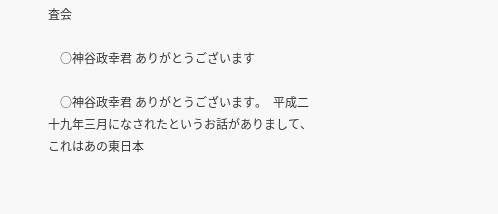査会

    ○神谷政幸君 ありがとうございます

    ○神谷政幸君 ありがとうございます。  平成二十九年三月になされたというお話がありまして、これはあの東日本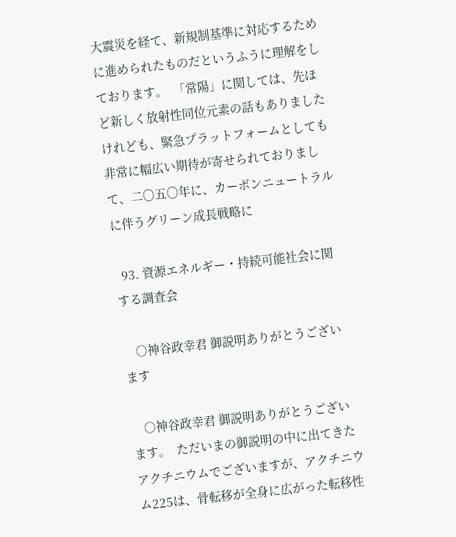大震災を経て、新規制基準に対応するために進められたものだというふうに理解をしております。  「常陽」に関しては、先ほど新しく放射性同位元素の話もありましたけれども、緊急プラットフォームとしても非常に幅広い期待が寄せられておりまして、二〇五〇年に、カーボンニュートラルに伴うグリーン成長戦略に

  93. 資源エネルギー・持続可能社会に関する調査会

    ○神谷政幸君 御説明ありがとうございます

    ○神谷政幸君 御説明ありがとうございます。  ただいまの御説明の中に出てきたアクチニウムでございますが、アクチニウム225は、骨転移が全身に広がった転移性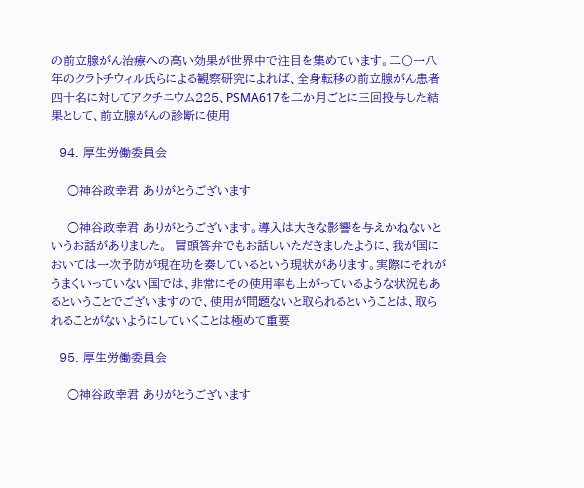の前立腺がん治療への高い効果が世界中で注目を集めています。二〇一八年のクラトチウィル氏らによる観察研究によれば、全身転移の前立腺がん患者四十名に対してアクチニウム225、PSMA617を二か月ごとに三回投与した結果として、前立腺がんの診断に使用

  94. 厚生労働委員会

    ○神谷政幸君 ありがとうございます

    ○神谷政幸君 ありがとうございます。導入は大きな影響を与えかねないというお話がありました。  冒頭答弁でもお話しいただきましたように、我が国においては一次予防が現在功を奏しているという現状があります。実際にそれがうまくいっていない国では、非常にその使用率も上がっているような状況もあるということでございますので、使用が問題ないと取られるということは、取られることがないようにしていくことは極めて重要

  95. 厚生労働委員会

    ○神谷政幸君 ありがとうございます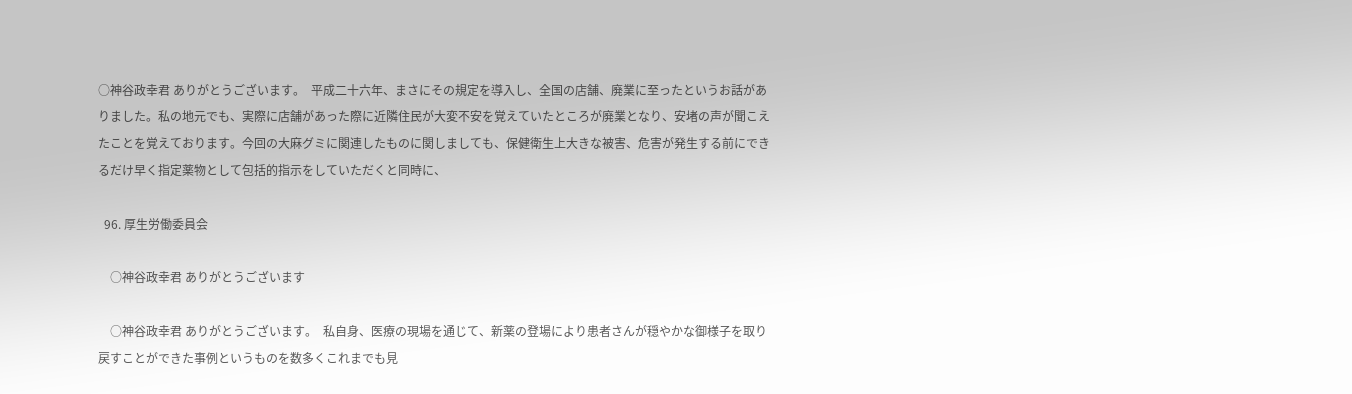○神谷政幸君 ありがとうございます。  平成二十六年、まさにその規定を導入し、全国の店舗、廃業に至ったというお話がありました。私の地元でも、実際に店舗があった際に近隣住民が大変不安を覚えていたところが廃業となり、安堵の声が聞こえたことを覚えております。今回の大麻グミに関連したものに関しましても、保健衛生上大きな被害、危害が発生する前にできるだけ早く指定薬物として包括的指示をしていただくと同時に、

  96. 厚生労働委員会

    ○神谷政幸君 ありがとうございます

    ○神谷政幸君 ありがとうございます。  私自身、医療の現場を通じて、新薬の登場により患者さんが穏やかな御様子を取り戻すことができた事例というものを数多くこれまでも見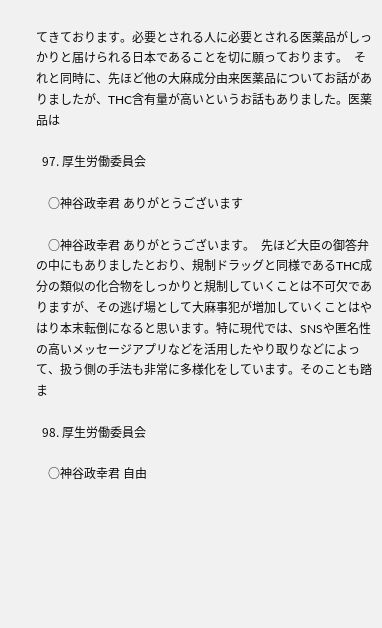てきております。必要とされる人に必要とされる医薬品がしっかりと届けられる日本であることを切に願っております。  それと同時に、先ほど他の大麻成分由来医薬品についてお話がありましたが、THC含有量が高いというお話もありました。医薬品は

  97. 厚生労働委員会

    ○神谷政幸君 ありがとうございます

    ○神谷政幸君 ありがとうございます。  先ほど大臣の御答弁の中にもありましたとおり、規制ドラッグと同様であるTHC成分の類似の化合物をしっかりと規制していくことは不可欠でありますが、その逃げ場として大麻事犯が増加していくことはやはり本末転倒になると思います。特に現代では、SNSや匿名性の高いメッセージアプリなどを活用したやり取りなどによって、扱う側の手法も非常に多様化をしています。そのことも踏ま

  98. 厚生労働委員会

    ○神谷政幸君 自由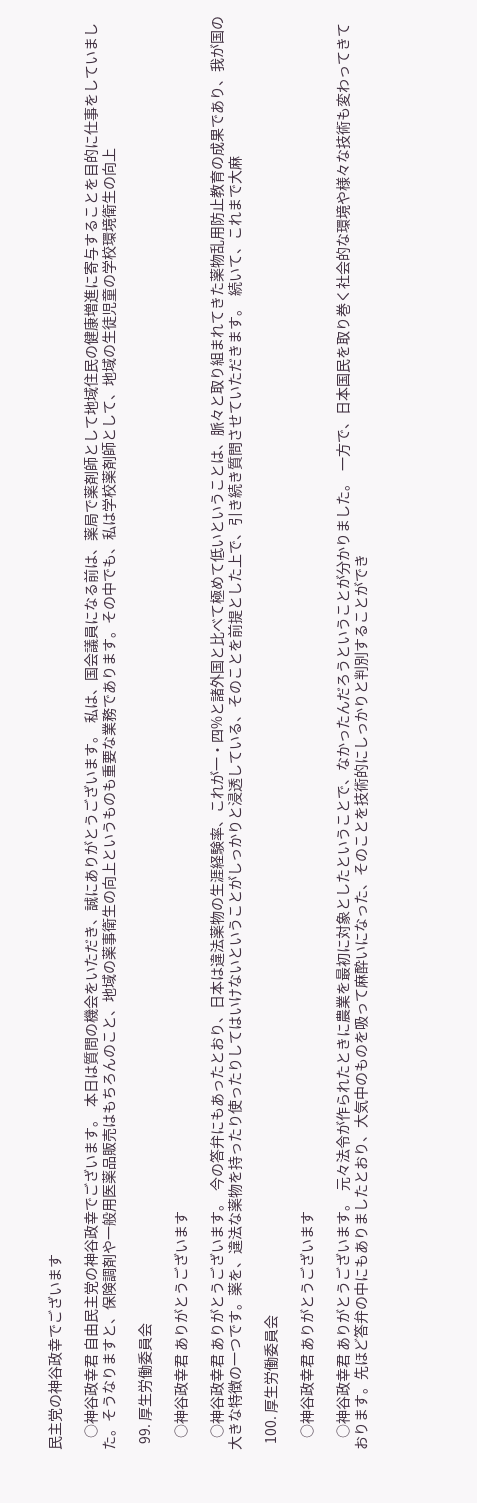民主党の神谷政幸でございます

    ○神谷政幸君 自由民主党の神谷政幸でございます。  本日は質問の機会をいただき、誠にありがとうございます。  私は、国会議員になる前は、薬局で薬剤師として地域住民の健康増進に寄与することを目的に仕事をしていました。そうなりますと、保険調剤や一般用医薬品販売はもちろんのこと、地域の薬事衛生の向上というものも重要な業務であります。その中でも、私は学校薬剤師として、地域の生徒児童の学校環境衛生の向上

  99. 厚生労働委員会

    ○神谷政幸君 ありがとうございます

    ○神谷政幸君 ありがとうございます。  今の答弁にもあったとおり、日本は違法薬物の生涯経験率、これが一・四%と諸外国と比べて極めて低いということは、脈々と取り組まれてきた薬物乱用防止教育の成果であり、我が国の大きな特徴の一つです。薬を、違法な薬物を持ったり使ったりしてはいけないということがしっかりと浸透している、そのことを前提とした上で、引き続き質問させていただきます。  続いて、これまで大麻

  100. 厚生労働委員会

    ○神谷政幸君 ありがとうございます

    ○神谷政幸君 ありがとうございます。  元々法令が作られたときに農業を最初に対象としたということで、なかったんだろうということが分かりました。  一方で、日本国民を取り巻く社会的な環境や様々な技術も変わってきております。先ほど答弁の中にもありましたとおり、大気中のものを吸って麻酔いになった、そのことを技術的にしっかりと判別することができ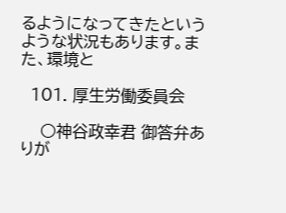るようになってきたというような状況もあります。また、環境と

  101. 厚生労働委員会

    ○神谷政幸君 御答弁ありが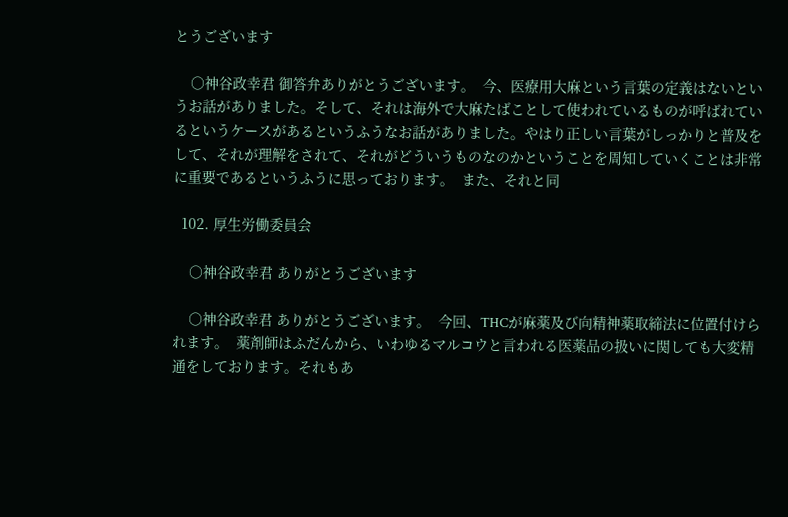とうございます

    ○神谷政幸君 御答弁ありがとうございます。  今、医療用大麻という言葉の定義はないというお話がありました。そして、それは海外で大麻たばことして使われているものが呼ばれているというケースがあるというふうなお話がありました。やはり正しい言葉がしっかりと普及をして、それが理解をされて、それがどういうものなのかということを周知していくことは非常に重要であるというふうに思っております。  また、それと同

  102. 厚生労働委員会

    ○神谷政幸君 ありがとうございます

    ○神谷政幸君 ありがとうございます。  今回、THCが麻薬及び向精神薬取締法に位置付けられます。  薬剤師はふだんから、いわゆるマルコウと言われる医薬品の扱いに関しても大変精通をしております。それもあ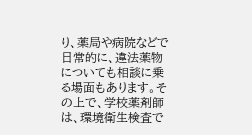り、薬局や病院などで日常的に、違法薬物についても相談に乗る場面もあります。その上で、学校薬剤師は、環境衛生検査で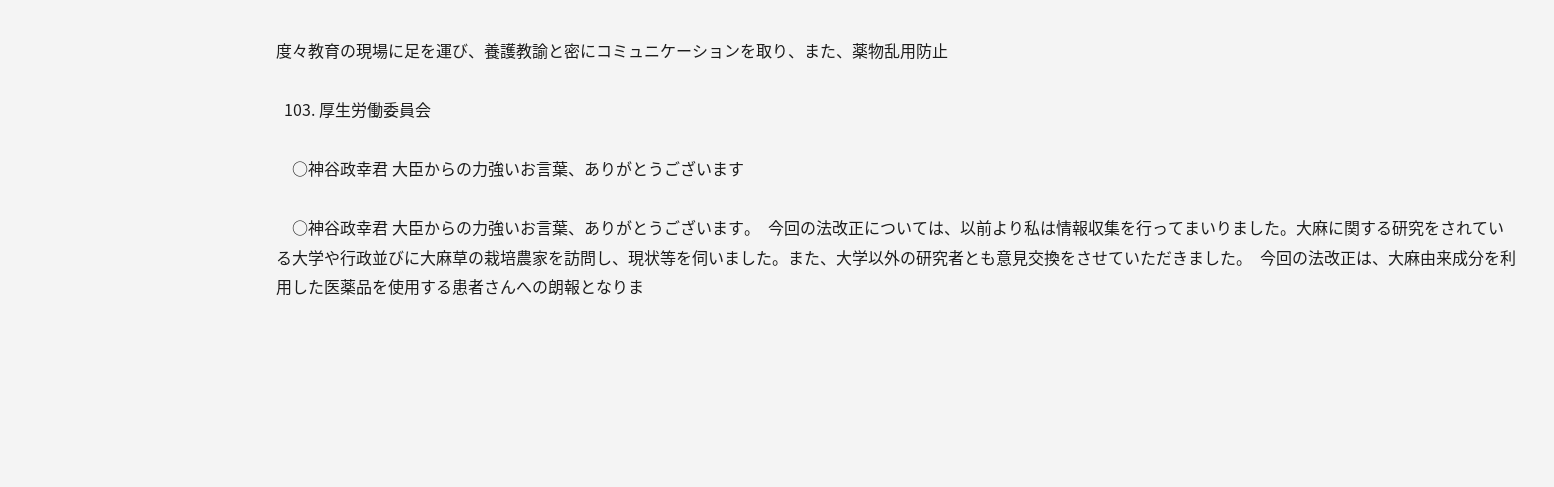度々教育の現場に足を運び、養護教諭と密にコミュニケーションを取り、また、薬物乱用防止

  103. 厚生労働委員会

    ○神谷政幸君 大臣からの力強いお言葉、ありがとうございます

    ○神谷政幸君 大臣からの力強いお言葉、ありがとうございます。  今回の法改正については、以前より私は情報収集を行ってまいりました。大麻に関する研究をされている大学や行政並びに大麻草の栽培農家を訪問し、現状等を伺いました。また、大学以外の研究者とも意見交換をさせていただきました。  今回の法改正は、大麻由来成分を利用した医薬品を使用する患者さんへの朗報となりま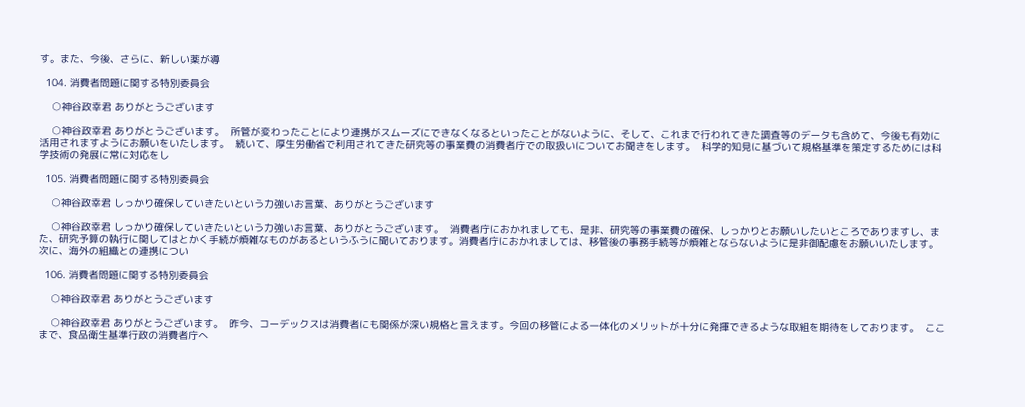す。また、今後、さらに、新しい薬が導

  104. 消費者問題に関する特別委員会

    ○神谷政幸君 ありがとうございます

    ○神谷政幸君 ありがとうございます。  所管が変わったことにより連携がスムーズにできなくなるといったことがないように、そして、これまで行われてきた調査等のデータも含めて、今後も有効に活用されますようにお願いをいたします。  続いて、厚生労働省で利用されてきた研究等の事業費の消費者庁での取扱いについてお聞きをします。  科学的知見に基づいて規格基準を策定するためには科学技術の発展に常に対応をし

  105. 消費者問題に関する特別委員会

    ○神谷政幸君 しっかり確保していきたいという力強いお言葉、ありがとうございます

    ○神谷政幸君 しっかり確保していきたいという力強いお言葉、ありがとうございます。  消費者庁におかれましても、是非、研究等の事業費の確保、しっかりとお願いしたいところでありますし、また、研究予算の執行に関してはとかく手続が煩雑なものがあるというふうに聞いております。消費者庁におかれましては、移管後の事務手続等が煩雑とならないように是非御配慮をお願いいたします。  次に、海外の組織との連携につい

  106. 消費者問題に関する特別委員会

    ○神谷政幸君 ありがとうございます

    ○神谷政幸君 ありがとうございます。  昨今、コーデックスは消費者にも関係が深い規格と言えます。今回の移管による一体化のメリットが十分に発揮できるような取組を期待をしております。  ここまで、食品衛生基準行政の消費者庁へ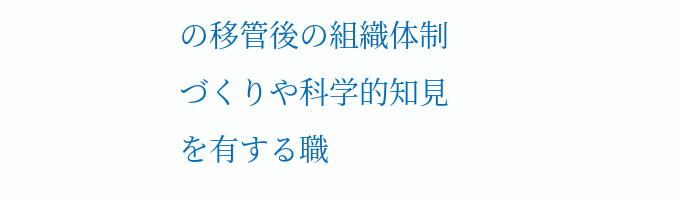の移管後の組織体制づくりや科学的知見を有する職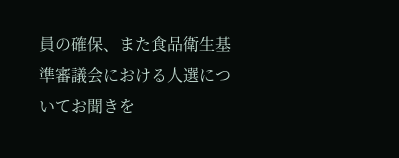員の確保、また食品衛生基準審議会における人選についてお聞きを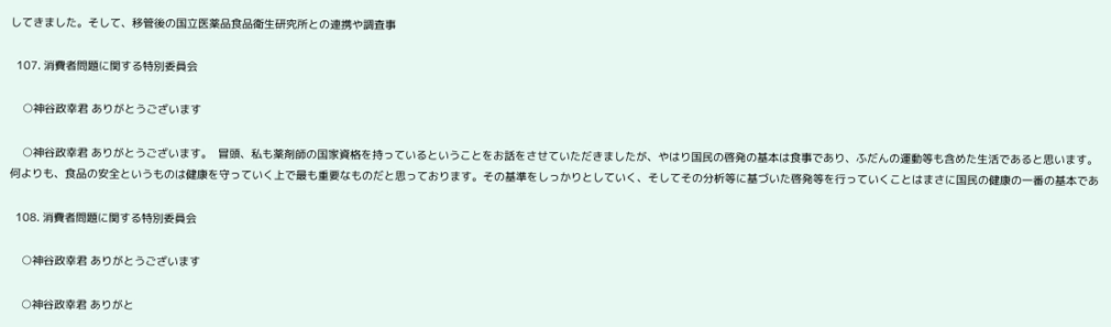してきました。そして、移管後の国立医薬品食品衛生研究所との連携や調査事

  107. 消費者問題に関する特別委員会

    ○神谷政幸君 ありがとうございます

    ○神谷政幸君 ありがとうございます。  冒頭、私も薬剤師の国家資格を持っているということをお話をさせていただきましたが、やはり国民の啓発の基本は食事であり、ふだんの運動等も含めた生活であると思います。何よりも、食品の安全というものは健康を守っていく上で最も重要なものだと思っております。その基準をしっかりとしていく、そしてその分析等に基づいた啓発等を行っていくことはまさに国民の健康の一番の基本であ

  108. 消費者問題に関する特別委員会

    ○神谷政幸君 ありがとうございます

    ○神谷政幸君 ありがと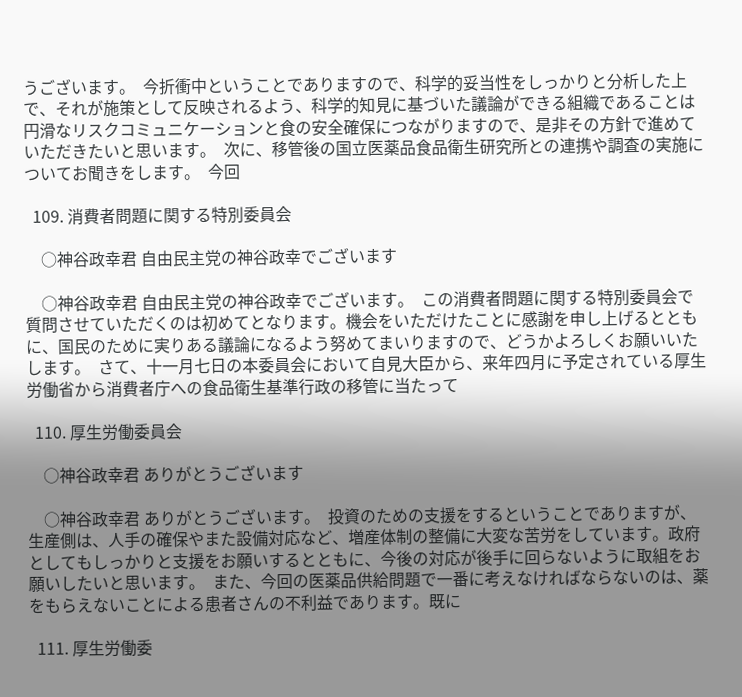うございます。  今折衝中ということでありますので、科学的妥当性をしっかりと分析した上で、それが施策として反映されるよう、科学的知見に基づいた議論ができる組織であることは円滑なリスクコミュニケーションと食の安全確保につながりますので、是非その方針で進めていただきたいと思います。  次に、移管後の国立医薬品食品衛生研究所との連携や調査の実施についてお聞きをします。  今回

  109. 消費者問題に関する特別委員会

    ○神谷政幸君 自由民主党の神谷政幸でございます

    ○神谷政幸君 自由民主党の神谷政幸でございます。  この消費者問題に関する特別委員会で質問させていただくのは初めてとなります。機会をいただけたことに感謝を申し上げるとともに、国民のために実りある議論になるよう努めてまいりますので、どうかよろしくお願いいたします。  さて、十一月七日の本委員会において自見大臣から、来年四月に予定されている厚生労働省から消費者庁への食品衛生基準行政の移管に当たって

  110. 厚生労働委員会

    ○神谷政幸君 ありがとうございます

    ○神谷政幸君 ありがとうございます。  投資のための支援をするということでありますが、生産側は、人手の確保やまた設備対応など、増産体制の整備に大変な苦労をしています。政府としてもしっかりと支援をお願いするとともに、今後の対応が後手に回らないように取組をお願いしたいと思います。  また、今回の医薬品供給問題で一番に考えなければならないのは、薬をもらえないことによる患者さんの不利益であります。既に

  111. 厚生労働委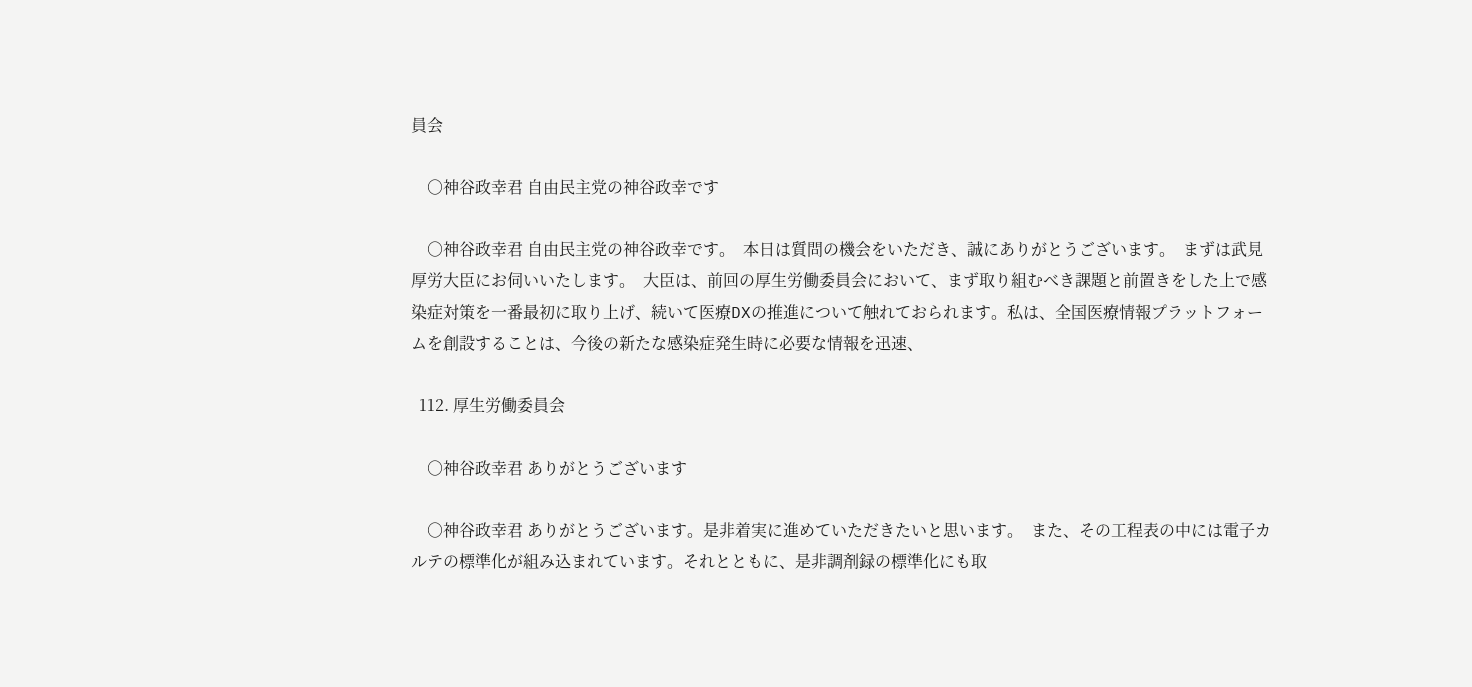員会

    ○神谷政幸君 自由民主党の神谷政幸です

    ○神谷政幸君 自由民主党の神谷政幸です。  本日は質問の機会をいただき、誠にありがとうございます。  まずは武見厚労大臣にお伺いいたします。  大臣は、前回の厚生労働委員会において、まず取り組むべき課題と前置きをした上で感染症対策を一番最初に取り上げ、続いて医療DXの推進について触れておられます。私は、全国医療情報プラットフォームを創設することは、今後の新たな感染症発生時に必要な情報を迅速、

  112. 厚生労働委員会

    ○神谷政幸君 ありがとうございます

    ○神谷政幸君 ありがとうございます。是非着実に進めていただきたいと思います。  また、その工程表の中には電子カルテの標準化が組み込まれています。それとともに、是非調剤録の標準化にも取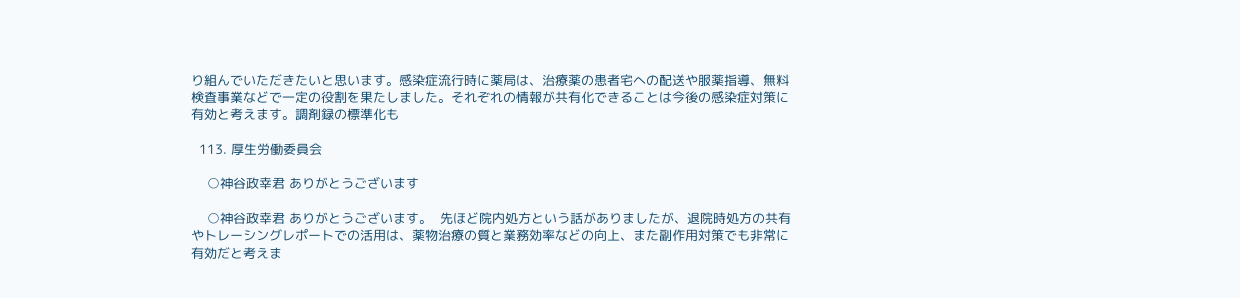り組んでいただきたいと思います。感染症流行時に薬局は、治療薬の患者宅への配送や服薬指導、無料検査事業などで一定の役割を果たしました。それぞれの情報が共有化できることは今後の感染症対策に有効と考えます。調剤録の標準化も

  113. 厚生労働委員会

    ○神谷政幸君 ありがとうございます

    ○神谷政幸君 ありがとうございます。  先ほど院内処方という話がありましたが、退院時処方の共有やトレーシングレポートでの活用は、薬物治療の質と業務効率などの向上、また副作用対策でも非常に有効だと考えま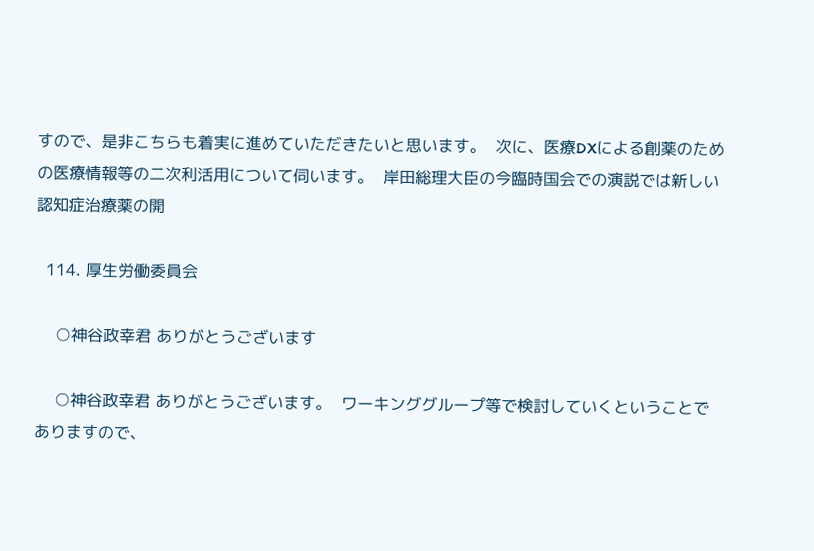すので、是非こちらも着実に進めていただきたいと思います。  次に、医療DXによる創薬のための医療情報等の二次利活用について伺います。  岸田総理大臣の今臨時国会での演説では新しい認知症治療薬の開

  114. 厚生労働委員会

    ○神谷政幸君 ありがとうございます

    ○神谷政幸君 ありがとうございます。  ワーキンググループ等で検討していくということでありますので、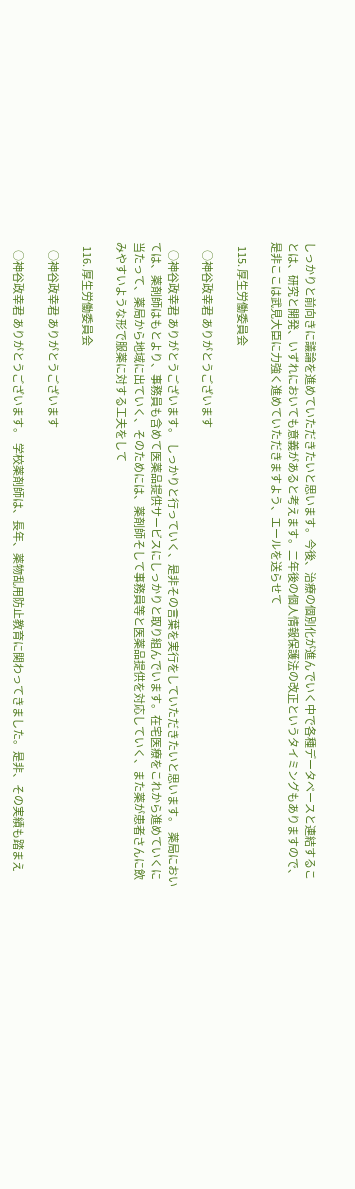しっかりと前向きに議論を進めていただきたいと思います。今後、治療の個別化が進んでいく中で各種データベースと連結することは、研究と開発、いずれにおいても意義があると考えます。二年後の個人情報保護法の改正というタイミングもありますので、是非ここは武見大臣に力強く進めていただきますよう、エールを送らせて

  115. 厚生労働委員会

    ○神谷政幸君 ありがとうございます

    ○神谷政幸君 ありがとうございます。  しっかりと行っていく、是非その言葉を実行をしていただきたいと思います。  薬局においては、薬剤師はもとより、事務員も含めて医薬品提供サービスにしっかりと取り組んでいます。在宅医療をこれから進めていくに当たって、薬局から地域に出ていく、そのためには、薬剤師そして事務員等と医薬品提供を対応していく、また薬が患者さんに飲みやすいような形で服薬に対する工夫をして

  116. 厚生労働委員会

    ○神谷政幸君 ありがとうございます

    ○神谷政幸君 ありがとうございます。  学校薬剤師は、長年、薬物乱用防止教育に関わってきました。是非、その実績も踏まえ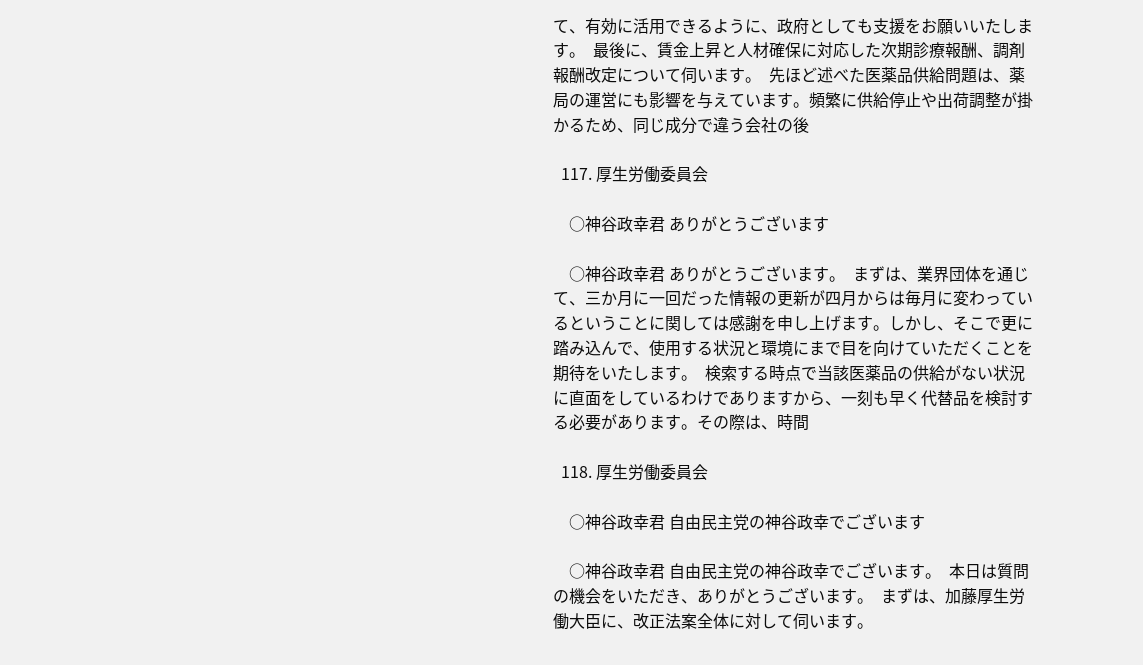て、有効に活用できるように、政府としても支援をお願いいたします。  最後に、賃金上昇と人材確保に対応した次期診療報酬、調剤報酬改定について伺います。  先ほど述べた医薬品供給問題は、薬局の運営にも影響を与えています。頻繁に供給停止や出荷調整が掛かるため、同じ成分で違う会社の後

  117. 厚生労働委員会

    ○神谷政幸君 ありがとうございます

    ○神谷政幸君 ありがとうございます。  まずは、業界団体を通じて、三か月に一回だった情報の更新が四月からは毎月に変わっているということに関しては感謝を申し上げます。しかし、そこで更に踏み込んで、使用する状況と環境にまで目を向けていただくことを期待をいたします。  検索する時点で当該医薬品の供給がない状況に直面をしているわけでありますから、一刻も早く代替品を検討する必要があります。その際は、時間

  118. 厚生労働委員会

    ○神谷政幸君 自由民主党の神谷政幸でございます

    ○神谷政幸君 自由民主党の神谷政幸でございます。  本日は質問の機会をいただき、ありがとうございます。  まずは、加藤厚生労働大臣に、改正法案全体に対して伺います。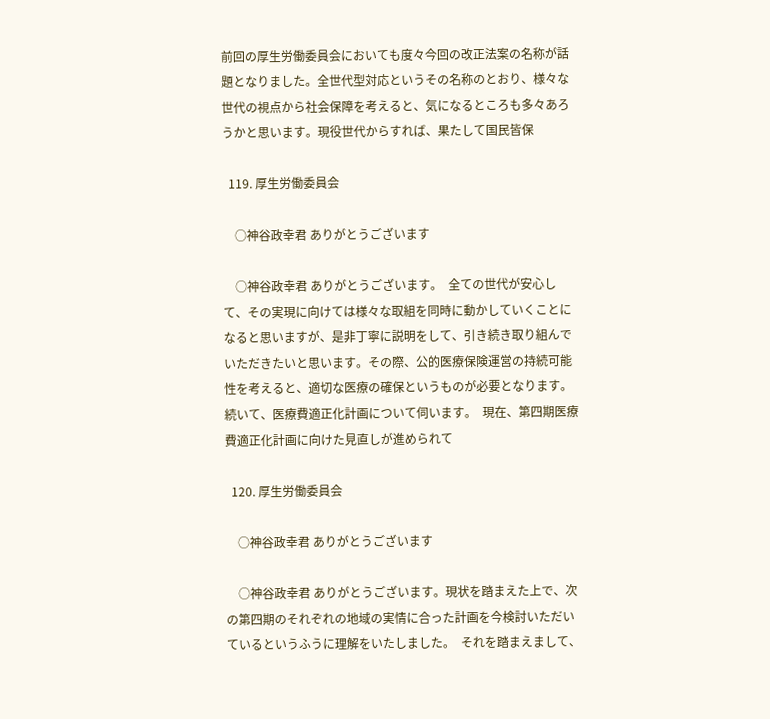前回の厚生労働委員会においても度々今回の改正法案の名称が話題となりました。全世代型対応というその名称のとおり、様々な世代の視点から社会保障を考えると、気になるところも多々あろうかと思います。現役世代からすれば、果たして国民皆保

  119. 厚生労働委員会

    ○神谷政幸君 ありがとうございます

    ○神谷政幸君 ありがとうございます。  全ての世代が安心して、その実現に向けては様々な取組を同時に動かしていくことになると思いますが、是非丁寧に説明をして、引き続き取り組んでいただきたいと思います。その際、公的医療保険運営の持続可能性を考えると、適切な医療の確保というものが必要となります。  続いて、医療費適正化計画について伺います。  現在、第四期医療費適正化計画に向けた見直しが進められて

  120. 厚生労働委員会

    ○神谷政幸君 ありがとうございます

    ○神谷政幸君 ありがとうございます。現状を踏まえた上で、次の第四期のそれぞれの地域の実情に合った計画を今検討いただいているというふうに理解をいたしました。  それを踏まえまして、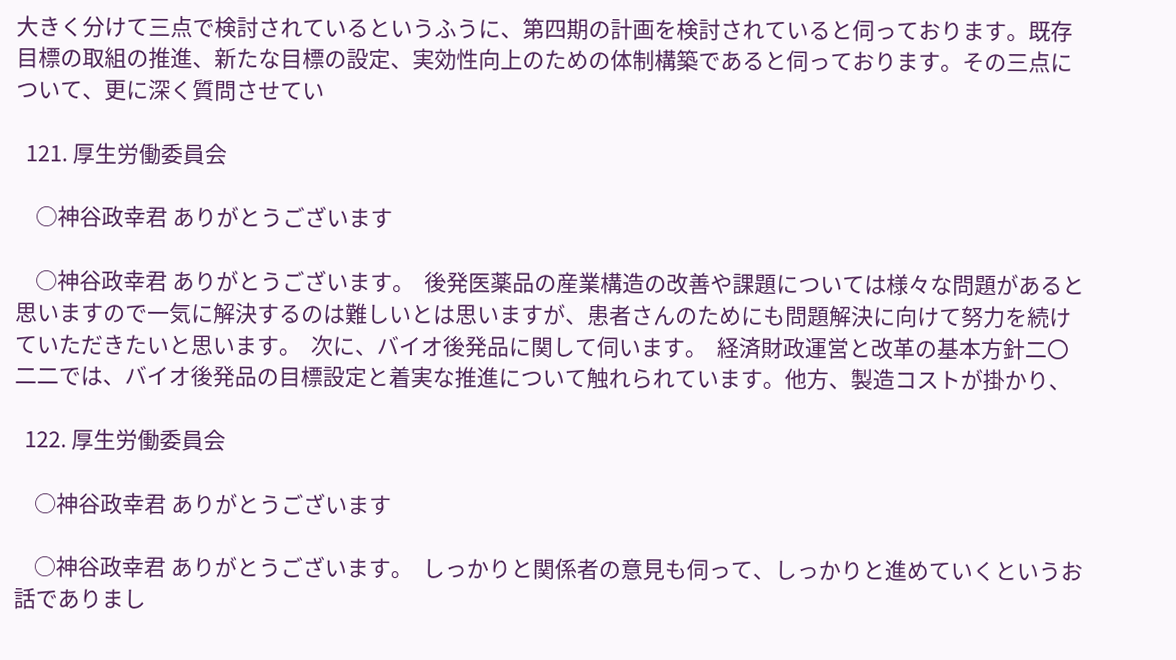大きく分けて三点で検討されているというふうに、第四期の計画を検討されていると伺っております。既存目標の取組の推進、新たな目標の設定、実効性向上のための体制構築であると伺っております。その三点について、更に深く質問させてい

  121. 厚生労働委員会

    ○神谷政幸君 ありがとうございます

    ○神谷政幸君 ありがとうございます。  後発医薬品の産業構造の改善や課題については様々な問題があると思いますので一気に解決するのは難しいとは思いますが、患者さんのためにも問題解決に向けて努力を続けていただきたいと思います。  次に、バイオ後発品に関して伺います。  経済財政運営と改革の基本方針二〇二二では、バイオ後発品の目標設定と着実な推進について触れられています。他方、製造コストが掛かり、

  122. 厚生労働委員会

    ○神谷政幸君 ありがとうございます

    ○神谷政幸君 ありがとうございます。  しっかりと関係者の意見も伺って、しっかりと進めていくというお話でありまし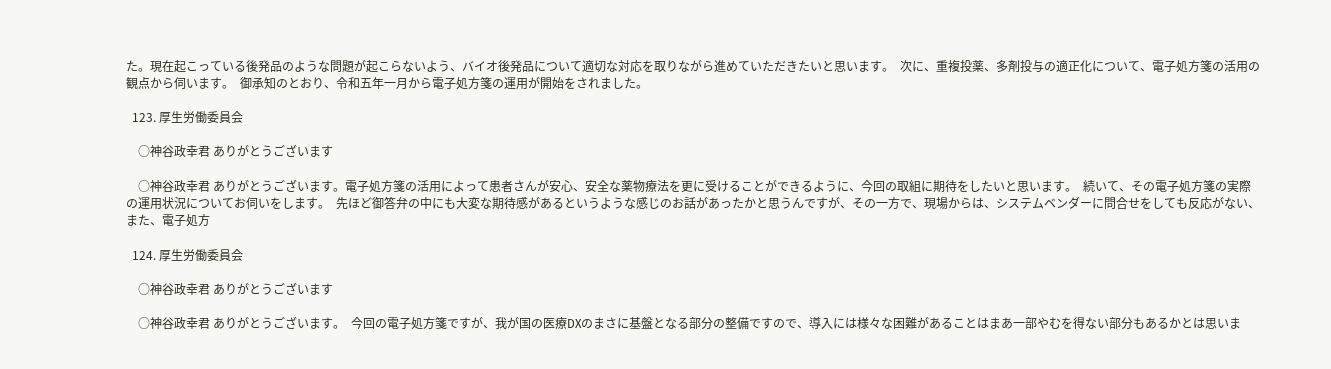た。現在起こっている後発品のような問題が起こらないよう、バイオ後発品について適切な対応を取りながら進めていただきたいと思います。  次に、重複投薬、多剤投与の適正化について、電子処方箋の活用の観点から伺います。  御承知のとおり、令和五年一月から電子処方箋の運用が開始をされました。

  123. 厚生労働委員会

    ○神谷政幸君 ありがとうございます

    ○神谷政幸君 ありがとうございます。電子処方箋の活用によって患者さんが安心、安全な薬物療法を更に受けることができるように、今回の取組に期待をしたいと思います。  続いて、その電子処方箋の実際の運用状況についてお伺いをします。  先ほど御答弁の中にも大変な期待感があるというような感じのお話があったかと思うんですが、その一方で、現場からは、システムベンダーに問合せをしても反応がない、また、電子処方

  124. 厚生労働委員会

    ○神谷政幸君 ありがとうございます

    ○神谷政幸君 ありがとうございます。  今回の電子処方箋ですが、我が国の医療DXのまさに基盤となる部分の整備ですので、導入には様々な困難があることはまあ一部やむを得ない部分もあるかとは思いま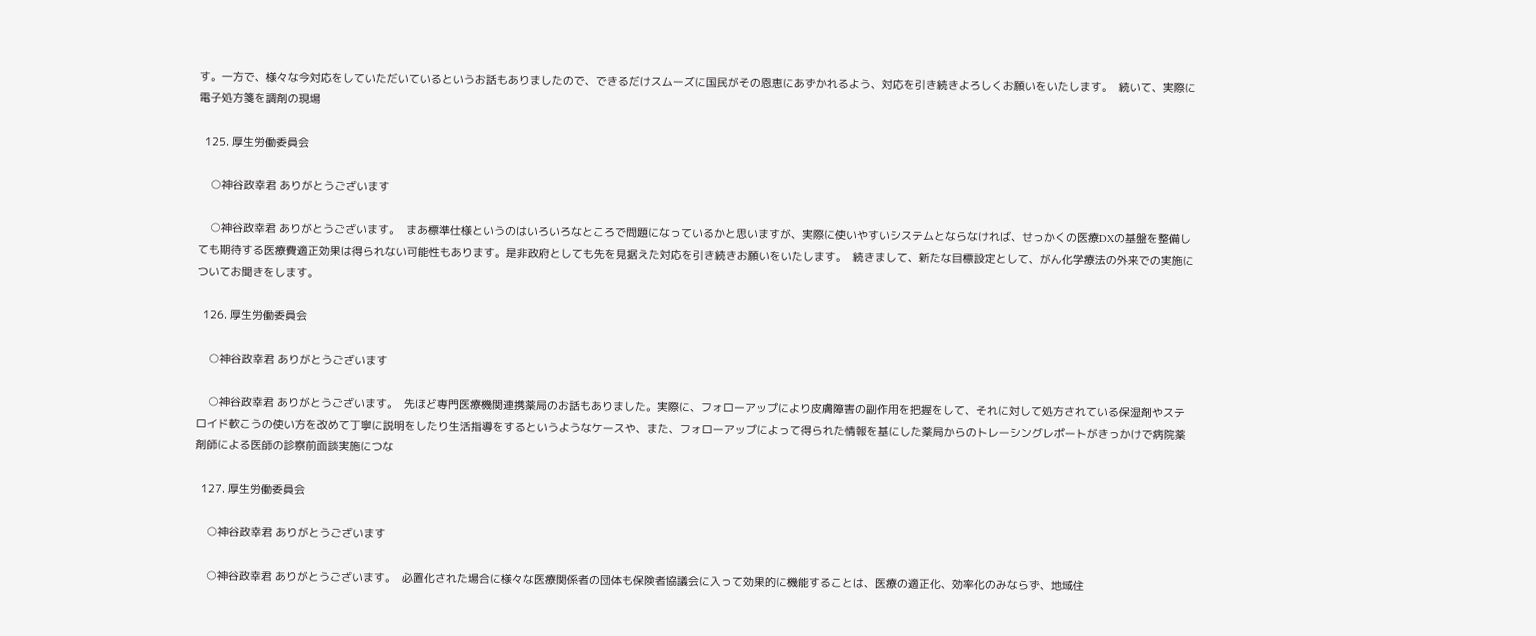す。一方で、様々な今対応をしていただいているというお話もありましたので、できるだけスムーズに国民がその恩恵にあずかれるよう、対応を引き続きよろしくお願いをいたします。  続いて、実際に電子処方箋を調剤の現場

  125. 厚生労働委員会

    ○神谷政幸君 ありがとうございます

    ○神谷政幸君 ありがとうございます。  まあ標準仕様というのはいろいろなところで問題になっているかと思いますが、実際に使いやすいシステムとならなければ、せっかくの医療DXの基盤を整備しても期待する医療費適正効果は得られない可能性もあります。是非政府としても先を見据えた対応を引き続きお願いをいたします。  続きまして、新たな目標設定として、がん化学療法の外来での実施についてお聞きをします。

  126. 厚生労働委員会

    ○神谷政幸君 ありがとうございます

    ○神谷政幸君 ありがとうございます。  先ほど専門医療機関連携薬局のお話もありました。実際に、フォローアップにより皮膚障害の副作用を把握をして、それに対して処方されている保湿剤やステロイド軟こうの使い方を改めて丁寧に説明をしたり生活指導をするというようなケースや、また、フォローアップによって得られた情報を基にした薬局からのトレーシングレポートがきっかけで病院薬剤師による医師の診察前面談実施につな

  127. 厚生労働委員会

    ○神谷政幸君 ありがとうございます

    ○神谷政幸君 ありがとうございます。  必置化された場合に様々な医療関係者の団体も保険者協議会に入って効果的に機能することは、医療の適正化、効率化のみならず、地域住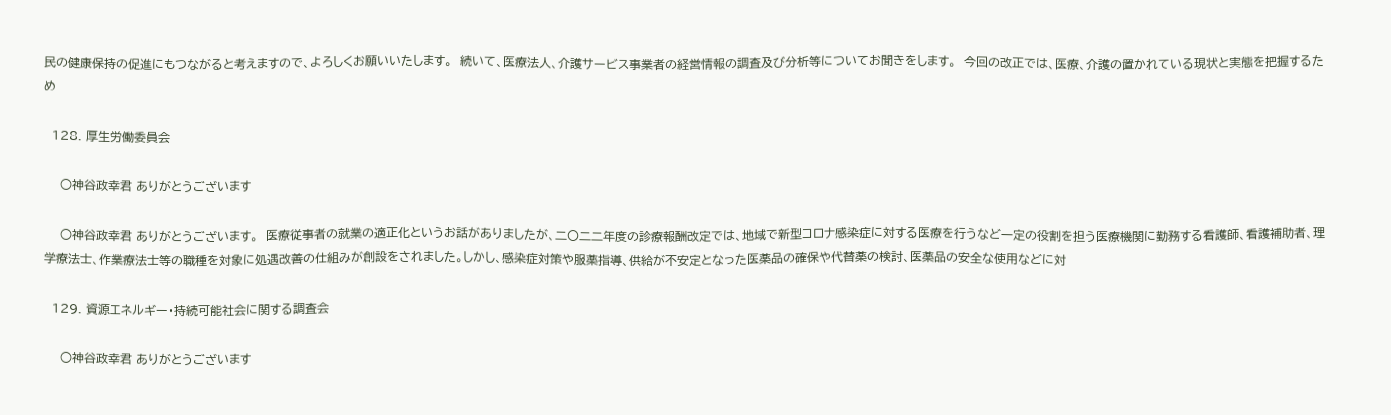民の健康保持の促進にもつながると考えますので、よろしくお願いいたします。  続いて、医療法人、介護サービス事業者の経営情報の調査及び分析等についてお聞きをします。  今回の改正では、医療、介護の置かれている現状と実態を把握するため

  128. 厚生労働委員会

    ○神谷政幸君 ありがとうございます

    ○神谷政幸君 ありがとうございます。  医療従事者の就業の適正化というお話がありましたが、二〇二二年度の診療報酬改定では、地域で新型コロナ感染症に対する医療を行うなど一定の役割を担う医療機関に勤務する看護師、看護補助者、理学療法士、作業療法士等の職種を対象に処遇改善の仕組みが創設をされました。しかし、感染症対策や服薬指導、供給が不安定となった医薬品の確保や代替薬の検討、医薬品の安全な使用などに対

  129. 資源エネルギー・持続可能社会に関する調査会

    ○神谷政幸君 ありがとうございます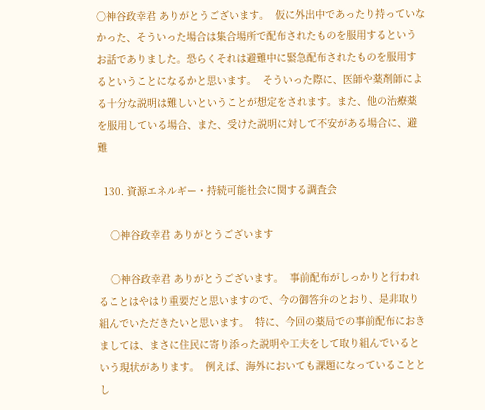○神谷政幸君 ありがとうございます。  仮に外出中であったり持っていなかった、そういった場合は集合場所で配布されたものを服用するというお話でありました。恐らくそれは避難中に緊急配布されたものを服用するということになるかと思います。  そういった際に、医師や薬剤師による十分な説明は難しいということが想定をされます。また、他の治療薬を服用している場合、また、受けた説明に対して不安がある場合に、避難

  130. 資源エネルギー・持続可能社会に関する調査会

    ○神谷政幸君 ありがとうございます

    ○神谷政幸君 ありがとうございます。  事前配布がしっかりと行われることはやはり重要だと思いますので、今の御答弁のとおり、是非取り組んでいただきたいと思います。  特に、今回の薬局での事前配布におきましては、まさに住民に寄り添った説明や工夫をして取り組んでいるという現状があります。  例えば、海外においても課題になっていることとし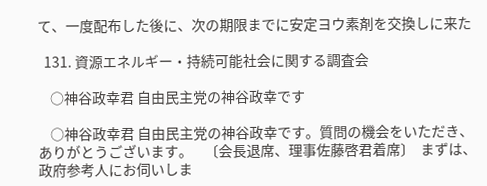て、一度配布した後に、次の期限までに安定ヨウ素剤を交換しに来た

  131. 資源エネルギー・持続可能社会に関する調査会

    ○神谷政幸君 自由民主党の神谷政幸です

    ○神谷政幸君 自由民主党の神谷政幸です。質問の機会をいただき、ありがとうございます。    〔会長退席、理事佐藤啓君着席〕  まずは、政府参考人にお伺いしま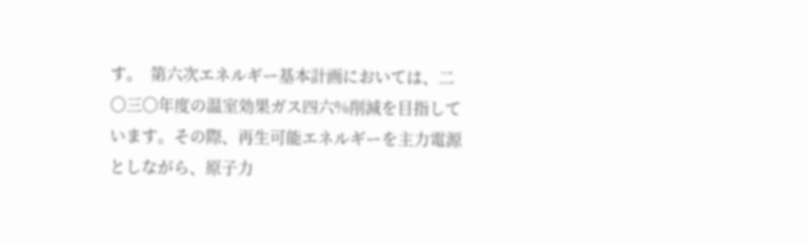す。  第六次エネルギー基本計画においては、二〇三〇年度の温室効果ガス四六%削減を目指しています。その際、再生可能エネルギーを主力電源としながら、原子力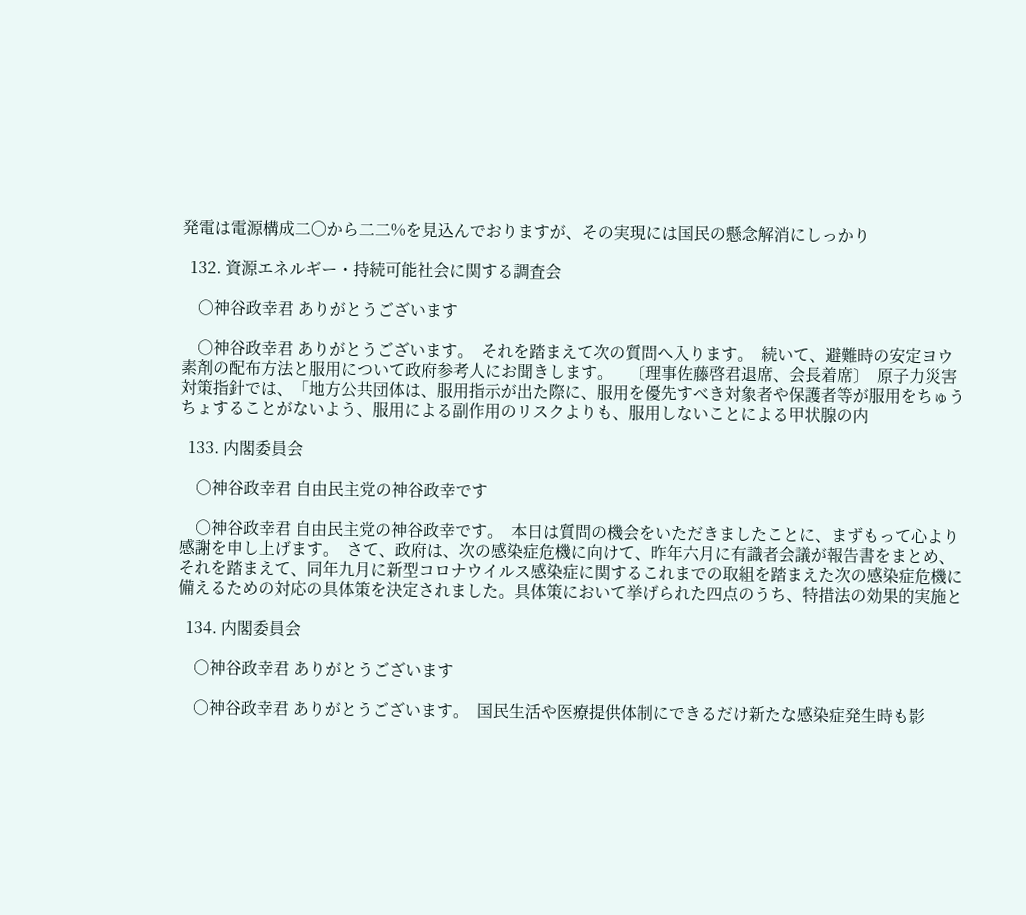発電は電源構成二〇から二二%を見込んでおりますが、その実現には国民の懸念解消にしっかり

  132. 資源エネルギー・持続可能社会に関する調査会

    ○神谷政幸君 ありがとうございます

    ○神谷政幸君 ありがとうございます。  それを踏まえて次の質問へ入ります。  続いて、避難時の安定ヨウ素剤の配布方法と服用について政府参考人にお聞きします。    〔理事佐藤啓君退席、会長着席〕  原子力災害対策指針では、「地方公共団体は、服用指示が出た際に、服用を優先すべき対象者や保護者等が服用をちゅうちょすることがないよう、服用による副作用のリスクよりも、服用しないことによる甲状腺の内

  133. 内閣委員会

    ○神谷政幸君 自由民主党の神谷政幸です

    ○神谷政幸君 自由民主党の神谷政幸です。  本日は質問の機会をいただきましたことに、まずもって心より感謝を申し上げます。  さて、政府は、次の感染症危機に向けて、昨年六月に有識者会議が報告書をまとめ、それを踏まえて、同年九月に新型コロナウイルス感染症に関するこれまでの取組を踏まえた次の感染症危機に備えるための対応の具体策を決定されました。具体策において挙げられた四点のうち、特措法の効果的実施と

  134. 内閣委員会

    ○神谷政幸君 ありがとうございます

    ○神谷政幸君 ありがとうございます。  国民生活や医療提供体制にできるだけ新たな感染症発生時も影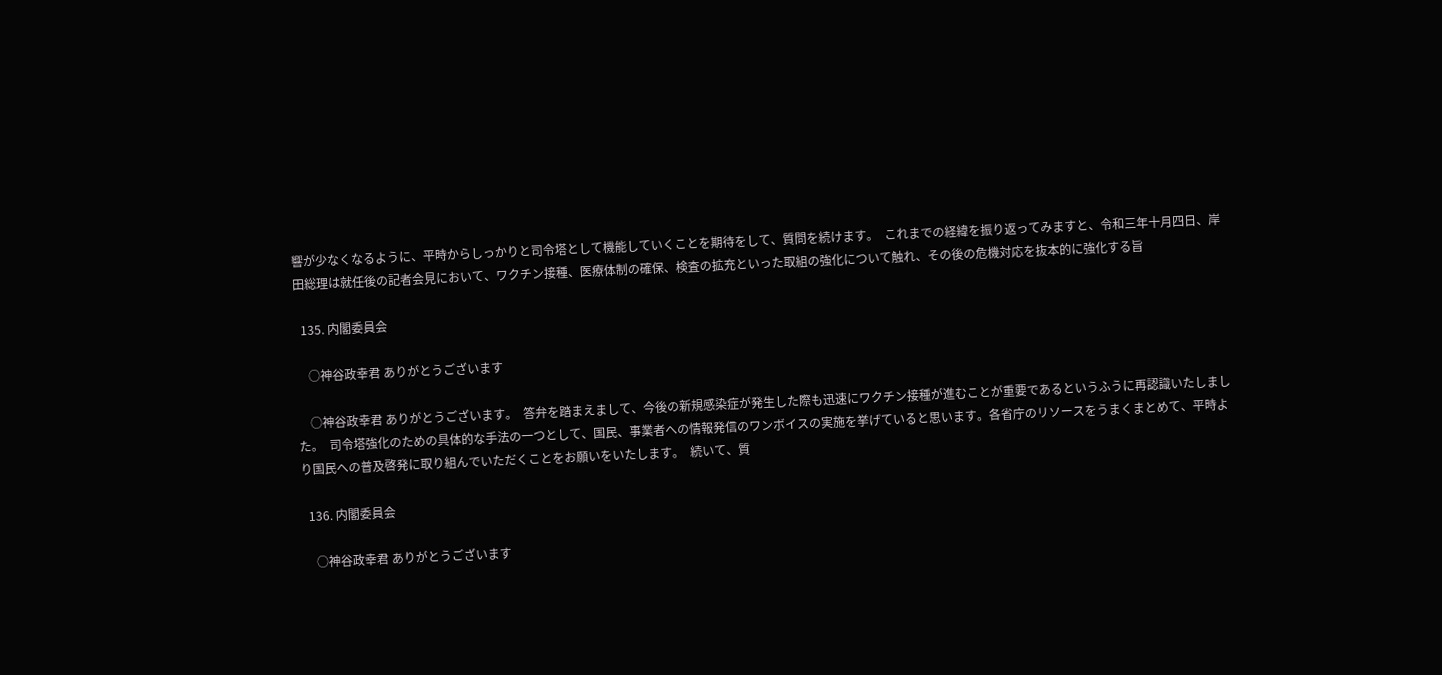響が少なくなるように、平時からしっかりと司令塔として機能していくことを期待をして、質問を続けます。  これまでの経緯を振り返ってみますと、令和三年十月四日、岸田総理は就任後の記者会見において、ワクチン接種、医療体制の確保、検査の拡充といった取組の強化について触れ、その後の危機対応を抜本的に強化する旨

  135. 内閣委員会

    ○神谷政幸君 ありがとうございます

    ○神谷政幸君 ありがとうございます。  答弁を踏まえまして、今後の新規感染症が発生した際も迅速にワクチン接種が進むことが重要であるというふうに再認識いたしました。  司令塔強化のための具体的な手法の一つとして、国民、事業者への情報発信のワンボイスの実施を挙げていると思います。各省庁のリソースをうまくまとめて、平時より国民への普及啓発に取り組んでいただくことをお願いをいたします。  続いて、質

  136. 内閣委員会

    ○神谷政幸君 ありがとうございます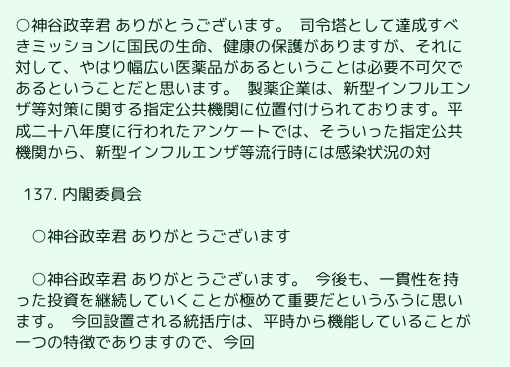○神谷政幸君 ありがとうございます。  司令塔として達成すべきミッションに国民の生命、健康の保護がありますが、それに対して、やはり幅広い医薬品があるということは必要不可欠であるということだと思います。  製薬企業は、新型インフルエンザ等対策に関する指定公共機関に位置付けられております。平成二十八年度に行われたアンケートでは、そういった指定公共機関から、新型インフルエンザ等流行時には感染状況の対

  137. 内閣委員会

    ○神谷政幸君 ありがとうございます

    ○神谷政幸君 ありがとうございます。  今後も、一貫性を持った投資を継続していくことが極めて重要だというふうに思います。  今回設置される統括庁は、平時から機能していることが一つの特徴でありますので、今回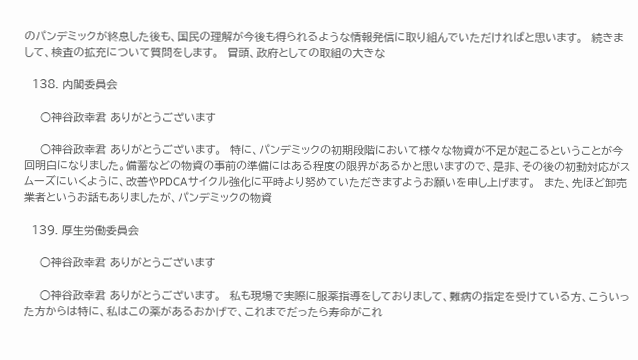のパンデミックが終息した後も、国民の理解が今後も得られるような情報発信に取り組んでいただければと思います。  続きまして、検査の拡充について質問をします。  冒頭、政府としての取組の大きな

  138. 内閣委員会

    ○神谷政幸君 ありがとうございます

    ○神谷政幸君 ありがとうございます。  特に、パンデミックの初期段階において様々な物資が不足が起こるということが今回明白になりました。備蓄などの物資の事前の準備にはある程度の限界があるかと思いますので、是非、その後の初動対応がスムーズにいくように、改善やPDCAサイクル強化に平時より努めていただきますようお願いを申し上げます。  また、先ほど卸売業者というお話もありましたが、パンデミックの物資

  139. 厚生労働委員会

    ○神谷政幸君 ありがとうございます

    ○神谷政幸君 ありがとうございます。  私も現場で実際に服薬指導をしておりまして、難病の指定を受けている方、こういった方からは特に、私はこの薬があるおかげで、これまでだったら寿命がこれ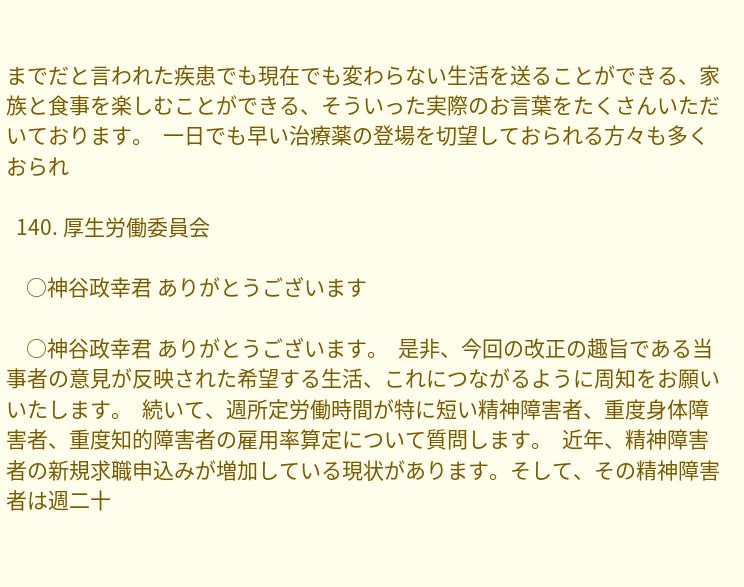までだと言われた疾患でも現在でも変わらない生活を送ることができる、家族と食事を楽しむことができる、そういった実際のお言葉をたくさんいただいております。  一日でも早い治療薬の登場を切望しておられる方々も多くおられ

  140. 厚生労働委員会

    ○神谷政幸君 ありがとうございます

    ○神谷政幸君 ありがとうございます。  是非、今回の改正の趣旨である当事者の意見が反映された希望する生活、これにつながるように周知をお願いいたします。  続いて、週所定労働時間が特に短い精神障害者、重度身体障害者、重度知的障害者の雇用率算定について質問します。  近年、精神障害者の新規求職申込みが増加している現状があります。そして、その精神障害者は週二十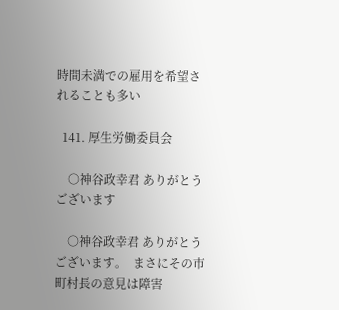時間未満での雇用を希望されることも多い

  141. 厚生労働委員会

    ○神谷政幸君 ありがとうございます

    ○神谷政幸君 ありがとうございます。  まさにその市町村長の意見は障害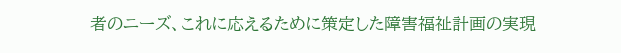者のニーズ、これに応えるために策定した障害福祉計画の実現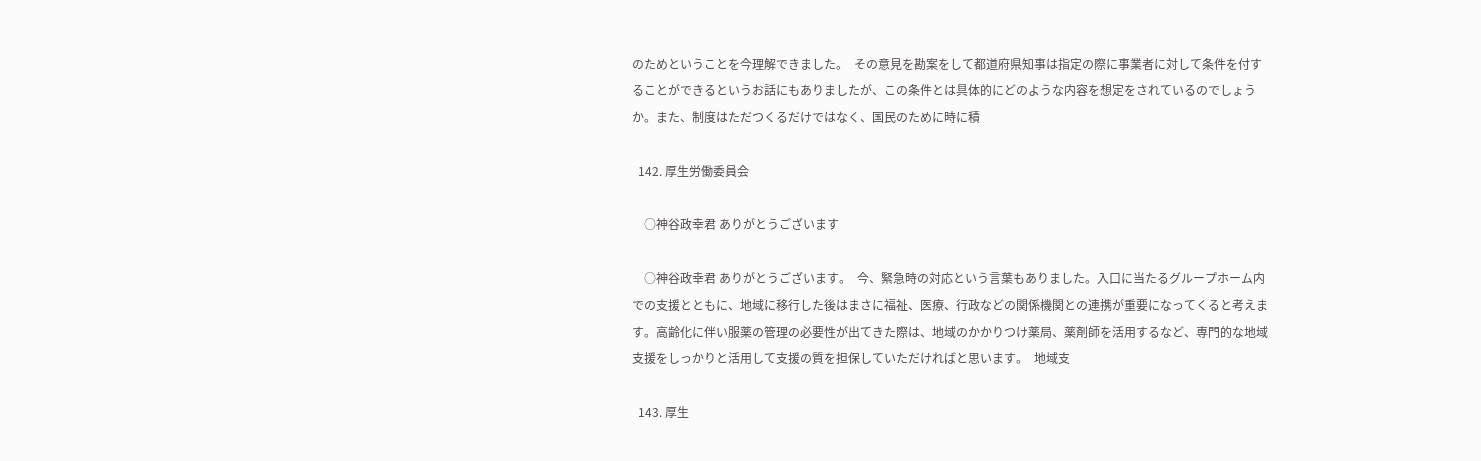のためということを今理解できました。  その意見を勘案をして都道府県知事は指定の際に事業者に対して条件を付することができるというお話にもありましたが、この条件とは具体的にどのような内容を想定をされているのでしょうか。また、制度はただつくるだけではなく、国民のために時に積

  142. 厚生労働委員会

    ○神谷政幸君 ありがとうございます

    ○神谷政幸君 ありがとうございます。  今、緊急時の対応という言葉もありました。入口に当たるグループホーム内での支援とともに、地域に移行した後はまさに福祉、医療、行政などの関係機関との連携が重要になってくると考えます。高齢化に伴い服薬の管理の必要性が出てきた際は、地域のかかりつけ薬局、薬剤師を活用するなど、専門的な地域支援をしっかりと活用して支援の質を担保していただければと思います。  地域支

  143. 厚生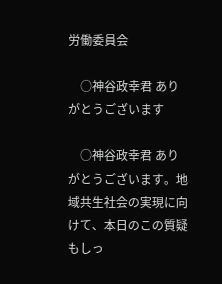労働委員会

    ○神谷政幸君 ありがとうございます

    ○神谷政幸君 ありがとうございます。地域共生社会の実現に向けて、本日のこの質疑もしっ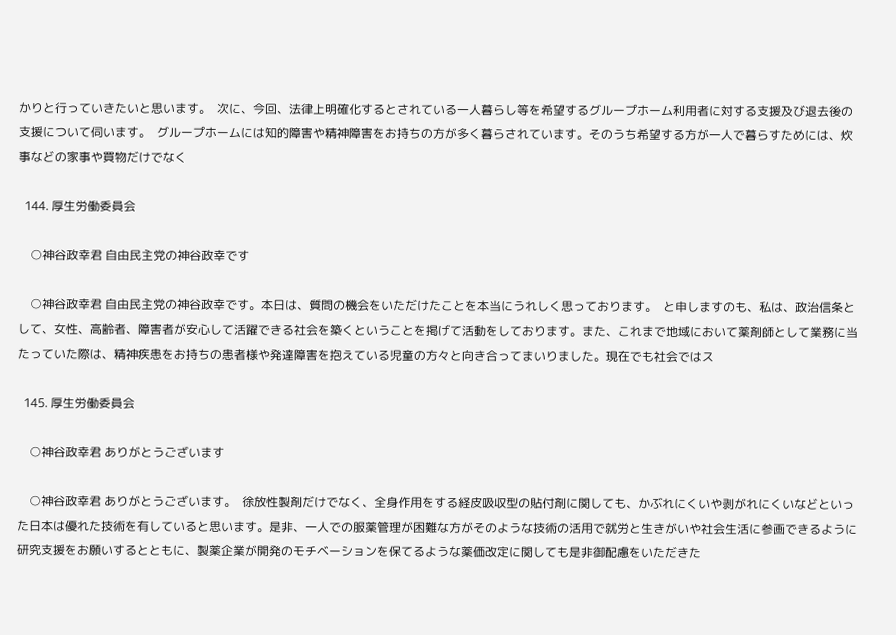かりと行っていきたいと思います。  次に、今回、法律上明確化するとされている一人暮らし等を希望するグループホーム利用者に対する支援及び退去後の支援について伺います。  グループホームには知的障害や精神障害をお持ちの方が多く暮らされています。そのうち希望する方が一人で暮らすためには、炊事などの家事や買物だけでなく

  144. 厚生労働委員会

    ○神谷政幸君 自由民主党の神谷政幸です

    ○神谷政幸君 自由民主党の神谷政幸です。本日は、質問の機会をいただけたことを本当にうれしく思っております。  と申しますのも、私は、政治信条として、女性、高齢者、障害者が安心して活躍できる社会を築くということを掲げて活動をしております。また、これまで地域において薬剤師として業務に当たっていた際は、精神疾患をお持ちの患者様や発達障害を抱えている児童の方々と向き合ってまいりました。現在でも社会ではス

  145. 厚生労働委員会

    ○神谷政幸君 ありがとうございます

    ○神谷政幸君 ありがとうございます。  徐放性製剤だけでなく、全身作用をする経皮吸収型の貼付剤に関しても、かぶれにくいや剥がれにくいなどといった日本は優れた技術を有していると思います。是非、一人での服薬管理が困難な方がそのような技術の活用で就労と生きがいや社会生活に参画できるように研究支援をお願いするとともに、製薬企業が開発のモチベーションを保てるような薬価改定に関しても是非御配慮をいただきた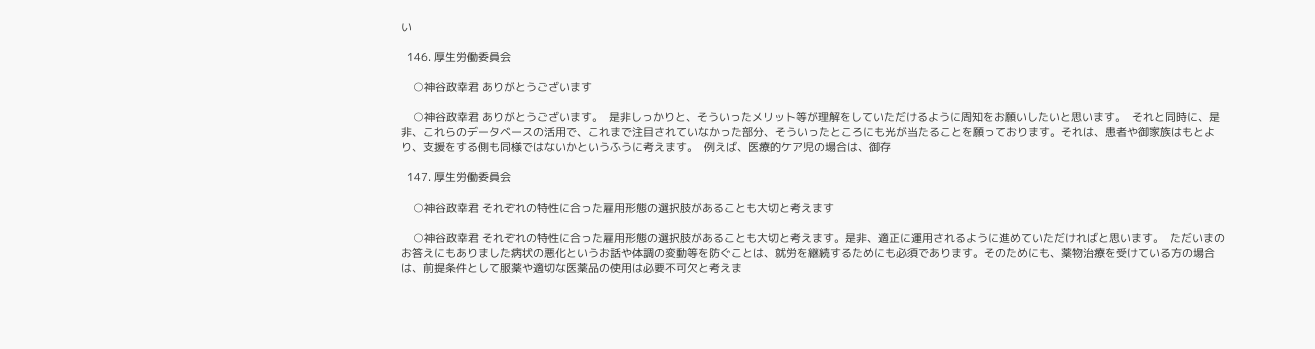い

  146. 厚生労働委員会

    ○神谷政幸君 ありがとうございます

    ○神谷政幸君 ありがとうございます。  是非しっかりと、そういったメリット等が理解をしていただけるように周知をお願いしたいと思います。  それと同時に、是非、これらのデータベースの活用で、これまで注目されていなかった部分、そういったところにも光が当たることを願っております。それは、患者や御家族はもとより、支援をする側も同様ではないかというふうに考えます。  例えば、医療的ケア児の場合は、御存

  147. 厚生労働委員会

    ○神谷政幸君 それぞれの特性に合った雇用形態の選択肢があることも大切と考えます

    ○神谷政幸君 それぞれの特性に合った雇用形態の選択肢があることも大切と考えます。是非、適正に運用されるように進めていただければと思います。  ただいまのお答えにもありました病状の悪化というお話や体調の変動等を防ぐことは、就労を継続するためにも必須であります。そのためにも、薬物治療を受けている方の場合は、前提条件として服薬や適切な医薬品の使用は必要不可欠と考えま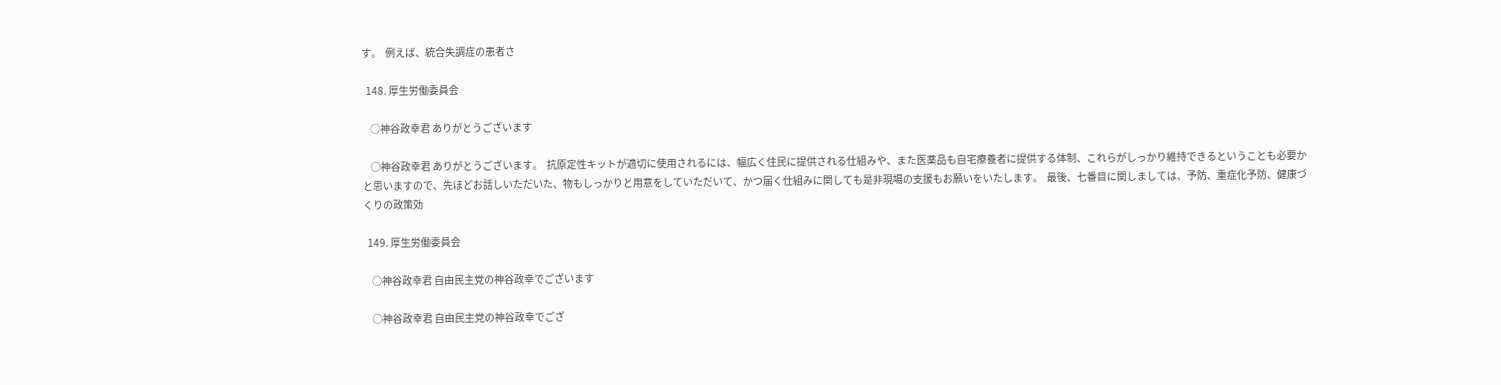す。  例えば、統合失調症の患者さ

  148. 厚生労働委員会

    ○神谷政幸君 ありがとうございます

    ○神谷政幸君 ありがとうございます。  抗原定性キットが適切に使用されるには、幅広く住民に提供される仕組みや、また医薬品も自宅療養者に提供する体制、これらがしっかり維持できるということも必要かと思いますので、先ほどお話しいただいた、物もしっかりと用意をしていただいて、かつ届く仕組みに関しても是非現場の支援もお願いをいたします。  最後、七番目に関しましては、予防、重症化予防、健康づくりの政策効

  149. 厚生労働委員会

    ○神谷政幸君 自由民主党の神谷政幸でございます

    ○神谷政幸君 自由民主党の神谷政幸でござ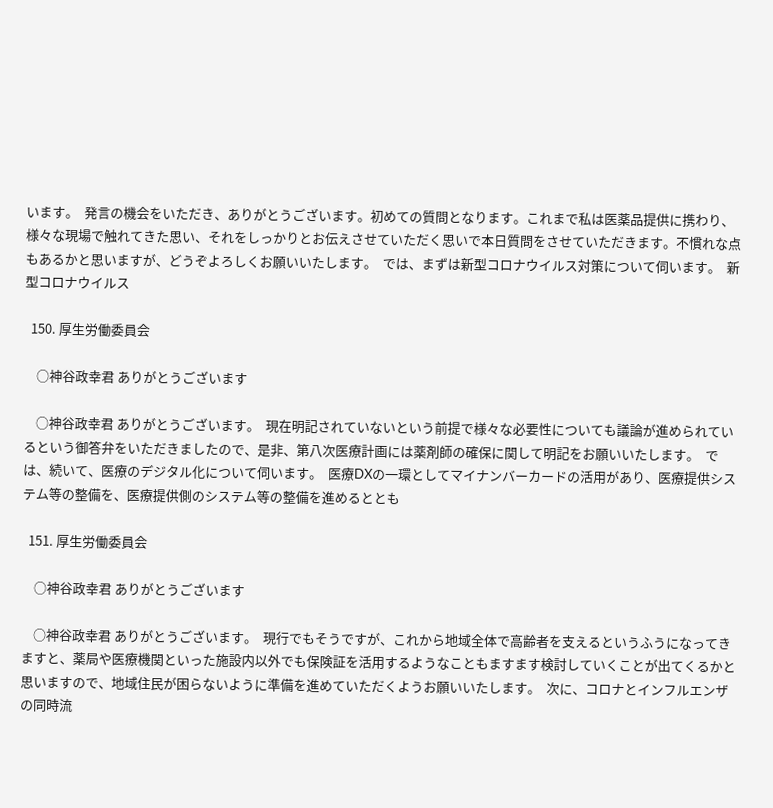います。  発言の機会をいただき、ありがとうございます。初めての質問となります。これまで私は医薬品提供に携わり、様々な現場で触れてきた思い、それをしっかりとお伝えさせていただく思いで本日質問をさせていただきます。不慣れな点もあるかと思いますが、どうぞよろしくお願いいたします。  では、まずは新型コロナウイルス対策について伺います。  新型コロナウイルス

  150. 厚生労働委員会

    ○神谷政幸君 ありがとうございます

    ○神谷政幸君 ありがとうございます。  現在明記されていないという前提で様々な必要性についても議論が進められているという御答弁をいただきましたので、是非、第八次医療計画には薬剤師の確保に関して明記をお願いいたします。  では、続いて、医療のデジタル化について伺います。  医療DXの一環としてマイナンバーカードの活用があり、医療提供システム等の整備を、医療提供側のシステム等の整備を進めるととも

  151. 厚生労働委員会

    ○神谷政幸君 ありがとうございます

    ○神谷政幸君 ありがとうございます。  現行でもそうですが、これから地域全体で高齢者を支えるというふうになってきますと、薬局や医療機関といった施設内以外でも保険証を活用するようなこともますます検討していくことが出てくるかと思いますので、地域住民が困らないように準備を進めていただくようお願いいたします。  次に、コロナとインフルエンザの同時流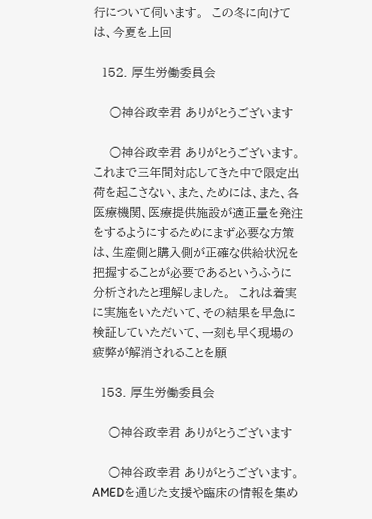行について伺います。  この冬に向けては、今夏を上回

  152. 厚生労働委員会

    ○神谷政幸君 ありがとうございます

    ○神谷政幸君 ありがとうございます。  これまで三年間対応してきた中で限定出荷を起こさない、また、ためには、また、各医療機関、医療提供施設が適正量を発注をするようにするためにまず必要な方策は、生産側と購入側が正確な供給状況を把握することが必要であるというふうに分析されたと理解しました。  これは着実に実施をいただいて、その結果を早急に検証していただいて、一刻も早く現場の疲弊が解消されることを願

  153. 厚生労働委員会

    ○神谷政幸君 ありがとうございます

    ○神谷政幸君 ありがとうございます。  AMEDを通じた支援や臨床の情報を集め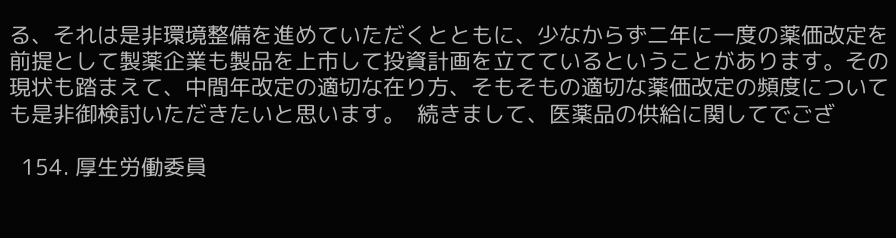る、それは是非環境整備を進めていただくとともに、少なからず二年に一度の薬価改定を前提として製薬企業も製品を上市して投資計画を立てているということがあります。その現状も踏まえて、中間年改定の適切な在り方、そもそもの適切な薬価改定の頻度についても是非御検討いただきたいと思います。  続きまして、医薬品の供給に関してでござ

  154. 厚生労働委員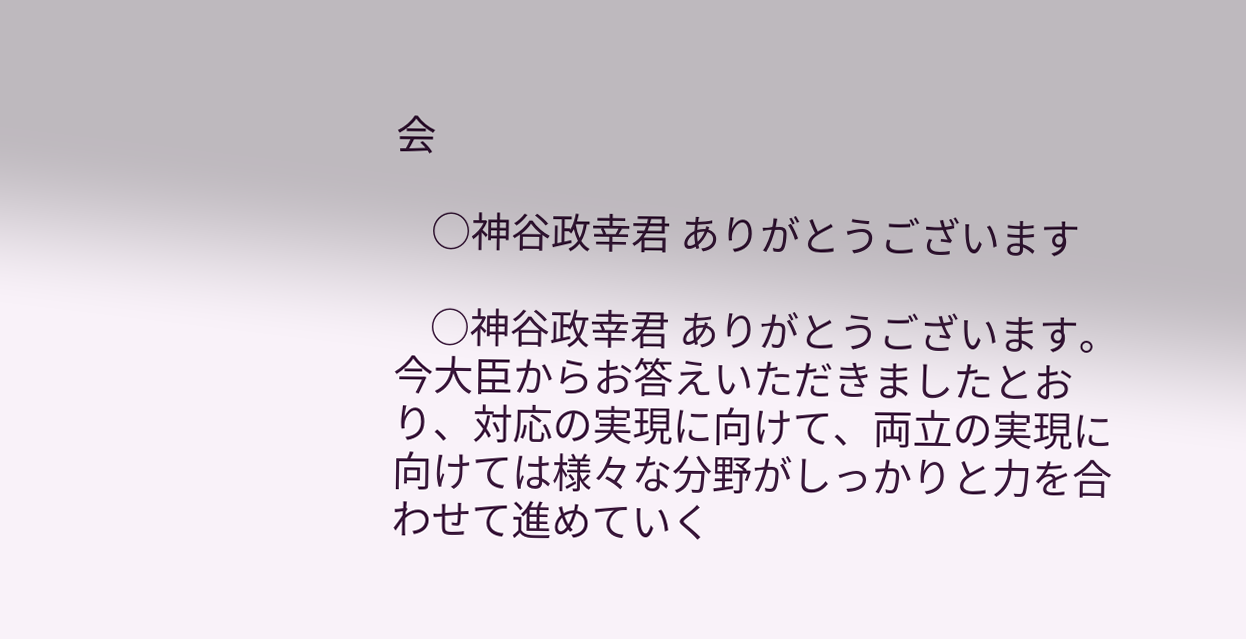会

    ○神谷政幸君 ありがとうございます

    ○神谷政幸君 ありがとうございます。  今大臣からお答えいただきましたとおり、対応の実現に向けて、両立の実現に向けては様々な分野がしっかりと力を合わせて進めていく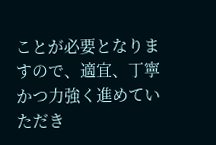ことが必要となりますので、適宜、丁寧かつ力強く進めていただき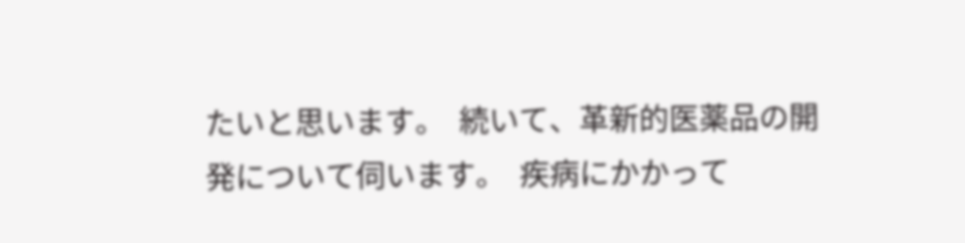たいと思います。  続いて、革新的医薬品の開発について伺います。  疾病にかかって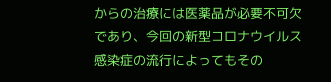からの治療には医薬品が必要不可欠であり、今回の新型コロナウイルス感染症の流行によってもその